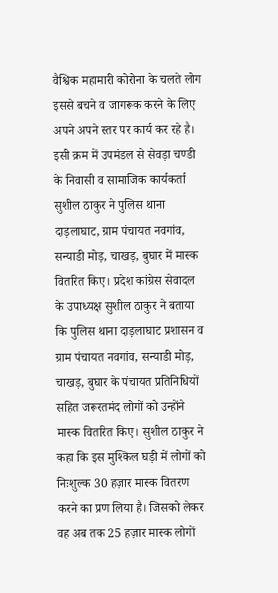वैश्विक महामारी कोरोना के चलते लोग इससे बचने व जागरूक करने के लिए अपने अपने स्तर पर कार्य कर रहे है। इसी क्रम में उपमंडल से सेवड़ा चण्डी के निवासी व सामाजिक कार्यकर्ता सुशील ठाकुर ने पुलिस थाना दाड़लाघाट, ग्राम पंचायत नवगांव, सन्याडी मोड़, चाखड़, बुघार में मास्क वितरित किए। प्रदेश कांग्रेस सेवादल के उपाध्यक्ष सुशील ठाकुर ने बताया कि पुलिस थाना दाड़लाघाट प्रशासन व ग्राम पंचायत नवगांव, सन्याडी मोड़, चाखड़, बुघार के पंचायत प्रतिनिधियों सहित जरूरतमंद लोगों को उन्होंने मास्क वितरित किए। सुशील ठाकुर ने कहा कि इस मुश्किल घड़ी में लोगों को निःशुल्क 30 हज़ार मास्क वितरण करने का प्रण लिया है। जिसको लेकर वह अब तक 25 हज़ार मास्क लोगों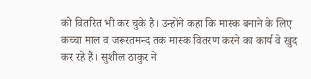को वितरित भी कर चुके है। उन्होंने कहा कि मास्क बनाने के लिए कच्चा माल व जरूरतमन्द तक मास्क वितरण करने का कार्य वे खुद कर रहे हैं। सुशील ठाकुर ने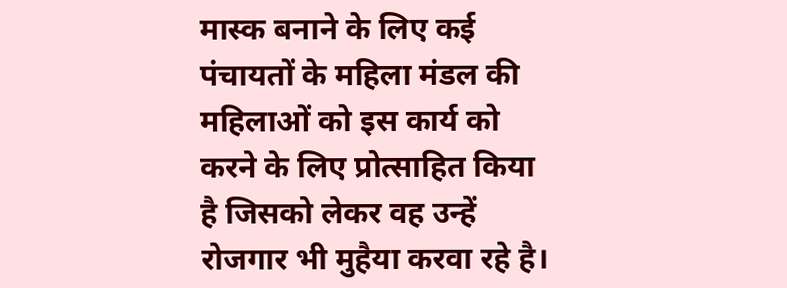मास्क बनाने के लिए कई पंचायतों के महिला मंडल की महिलाओं को इस कार्य को करने के लिए प्रोत्साहित किया है जिसको लेकर वह उन्हें रोजगार भी मुहैया करवा रहे है।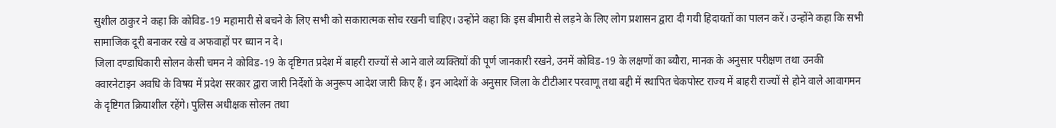सुशील ठाकुर ने कहा कि कोविड-19 महामारी से बचने के लिए सभी को सकारात्मक सोच रखनी चाहिए। उन्होंने कहा कि इस बीमारी से लड़ने के लिए लोग प्रशासन द्वारा दी गयी हिदायतों का पालन करें। उन्होंने कहा कि सभी सामाजिक दूरी बनाकर रखे व अफवाहों पर ध्यान न दे।
जिला दण्डाधिकारी सोलन केसी चमन ने कोविड-19 के दृष्टिगत प्रदेश में बाहरी राज्यों से आने वाले व्यक्तियों की पूर्ण जानकारी रखने, उनमें कोविड-19 के लक्षणों का ब्यौरा, मानक के अनुसार परीक्षण तथा उनकी क्वारनेटाइन अवधि के विषय में प्रदेश सरकार द्वारा जारी निर्देशों के अनुरूप आदेश जारी किए हैं। इन आदेशों के अनुसार जिला के टीटीआर परवाणू तथा बद्दी में स्थापित चेकपोस्ट राज्य में बाहरी राज्यों से होने वाले आवागमन के दृष्टिगत क्रियाशील रहेंगे। पुलिस अधीक्षक सोलन तथा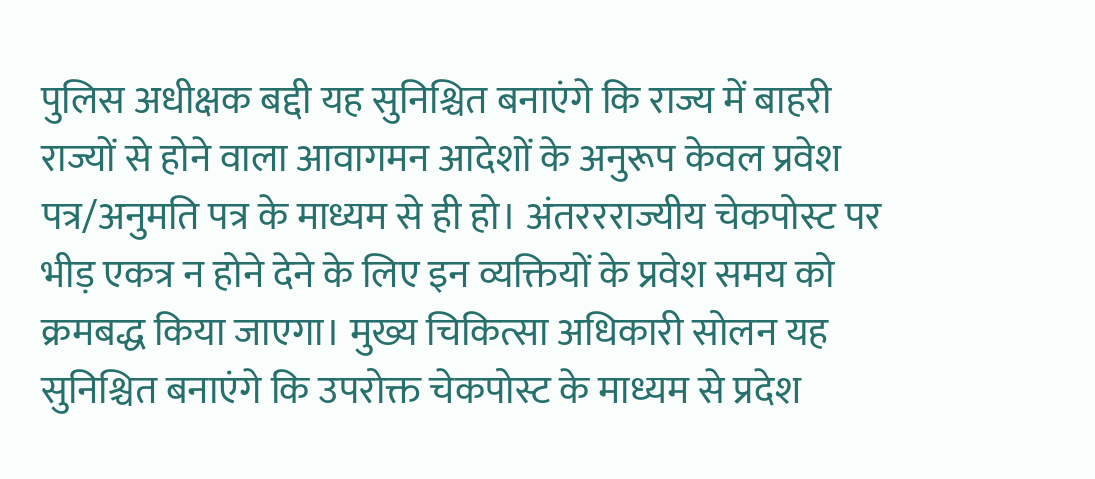पुलिस अधीक्षक बद्दी यह सुनिश्चित बनाएंगे कि राज्य में बाहरी राज्यों से होने वाला आवागमन आदेशों के अनुरूप केवल प्रवेश पत्र/अनुमति पत्र के माध्यम से ही हो। अंतररराज्यीय चेकपोस्ट पर भीड़ एकत्र न होने देने के लिए इन व्यक्तियों के प्रवेश समय को क्रमबद्ध किया जाएगा। मुख्य चिकित्सा अधिकारी सोलन यह सुनिश्चित बनाएंगे कि उपरोक्त चेकपोस्ट के माध्यम से प्रदेश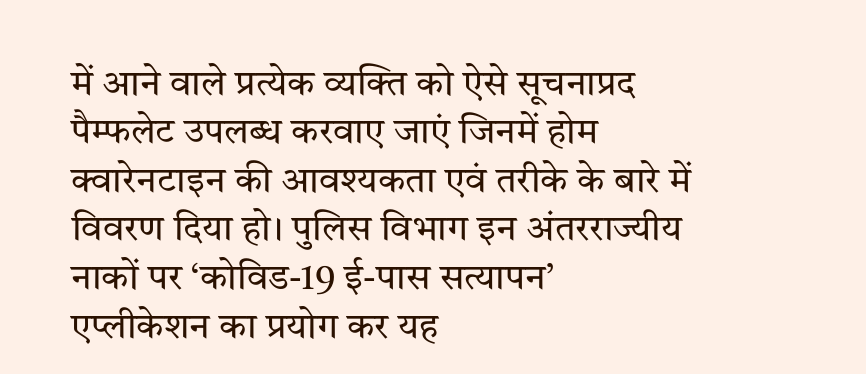में आने वाले प्रत्येक व्यक्ति को ऐसे सूचनाप्रद पैम्फलेट उपलब्ध करवाए जाएं जिनमें होम क्वारेनटाइन की आवश्यकता एवं तरीके के बारे में विवरण दिया हो। पुलिस विभाग इन अंतरराज्यीय नाकों पर ‘कोविड-19 ई-पास सत्यापन’ एप्लीकेशन का प्रयोग कर यह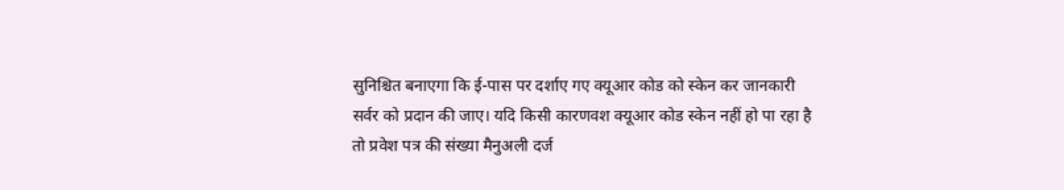सुनिश्चित बनाएगा कि ई-पास पर दर्शाए गए क्यूआर कोड को स्केन कर जानकारी सर्वर को प्रदान की जाए। यदि किसी कारणवश क्यूआर कोड स्केन नहीं हो पा रहा है तो प्रवेश पत्र की संख्या मैनुअली दर्ज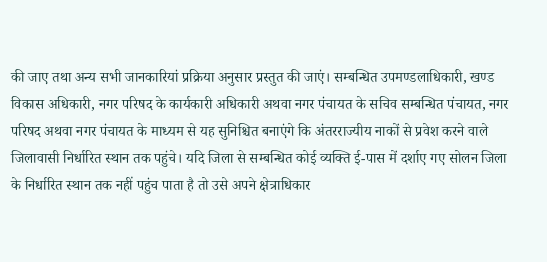की जाए तथा अन्य सभी जानकारियां प्रक्रिया अनुसार प्रस्तुत की जाएं। सम्बन्धित उपमण्डलाधिकारी, खण्ड विकास अधिकारी, नगर परिषद के कार्यकारी अधिकारी अथवा नगर पंचायत के सचिव सम्बन्धित पंचायत, नगर परिषद अथवा नगर पंचायत के माध्यम से यह सुनिश्चित बनाएंगे कि अंतरराज्यीय नाकों से प्रवेश करने वाले जिलावासी निर्धारित स्थान तक पहुंचे। यदि जिला से सम्बन्धित कोई व्यक्ति ई-पास में दर्शाए गए सोलन जिला के निर्धारित स्थान तक नहीं पहुंच पाता है तो उसे अपने क्षेत्राधिकार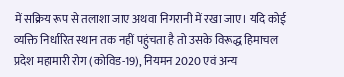में सक्रिय रूप से तलाशा जाए अथवा निगरानी में रखा जाए। यदि कोई व्यक्ति निर्धारित स्थान तक नहीं पहुंचता है तो उसके विरूद्ध हिमाचल प्रदेश महामारी रोग (कोविड-19), नियमन 2020 एवं अन्य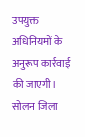उपयुक्त अधिनियमों के अनुरूप कार्रवाई की जाएगी। सोलन जिला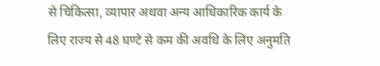से चिकित्सा, व्यापार अथवा अन्य आधिकारिक कार्य के लिए राज्य से 48 घण्टे से कम की अवधि के लिए अनुमति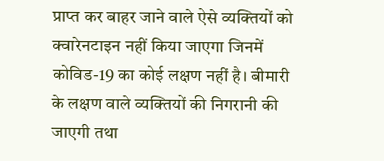प्राप्त कर बाहर जाने वाले ऐसे व्यक्तियों को क्वारेनटाइन नहीं किया जाएगा जिनमें कोविड-19 का कोई लक्षण नहीं है। बीमारी के लक्षण वाले व्यक्तियों की निगरानी की जाएगी तथा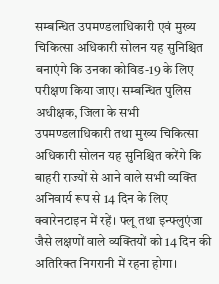सम्बन्धित उपमण्डलाधिकारी एवं मुख्य चिकित्सा अधिकारी सोलन यह सुनिश्चित बनाएंगे कि उनका कोविड-19 के लिए परीक्षण किया जाए। सम्बन्धित पुलिस अधीक्षक, जिला के सभी उपमण्डलाधिकारी तथा मुख्य चिकित्सा अधिकारी सोलन यह सुनिश्चित करेंगे कि बाहरी राज्यों से आने वाले सभी व्यक्ति अनिवार्य रूप से 14 दिन के लिए क्वारेनटाइन में रहें। फ्लू तथा इन्फ्लुएंजा जैसे लक्षणों वाले व्यक्तियों को 14 दिन की अतिरिक्त निगरानी में रहना होगा।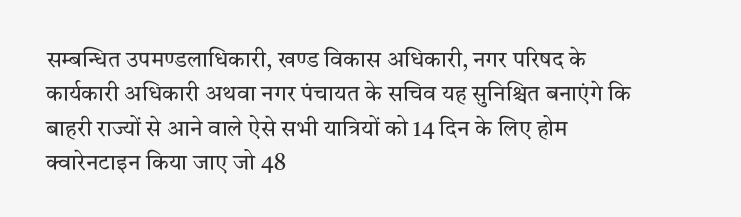सम्बन्धित उपमण्डलाधिकारी, खण्ड विकास अधिकारी, नगर परिषद के कार्यकारी अधिकारी अथवा नगर पंचायत के सचिव यह सुनिश्चित बनाएंगे कि बाहरी राज्यों से आने वाले ऐसे सभी यात्रियों को 14 दिन के लिए होम क्वारेनटाइन किया जाए जो 48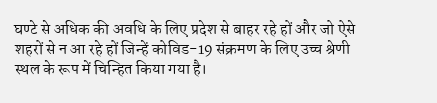घण्टे से अधिक की अवधि के लिए प्रदेश से बाहर रहे हों और जो ऐसे शहरों से न आ रहे हों जिन्हें कोविड-19 संक्रमण के लिए उच्च श्रेणी स्थल के रूप में चिन्हित किया गया है।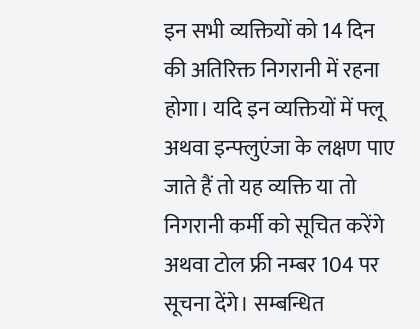इन सभी व्यक्तियों को 14 दिन की अतिरिक्त निगरानी में रहना होगा। यदि इन व्यक्तियों में फ्लू अथवा इन्फ्लुएंजा के लक्षण पाए जाते हैं तो यह व्यक्ति या तो निगरानी कर्मी को सूचित करेंगे अथवा टोल फ्री नम्बर 104 पर सूचना देंगे। सम्बन्धित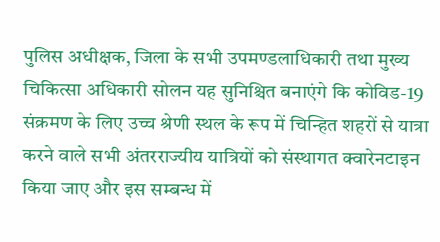पुलिस अधीक्षक, जिला के सभी उपमण्डलाधिकारी तथा मुख्य चिकित्सा अधिकारी सोलन यह सुनिश्चित बनाएंगे कि कोविड-19 संक्रमण के लिए उच्च श्रेणी स्थल के रूप में चिन्हित शहरों से यात्रा करने वाले सभी अंतरराज्यीय यात्रियों को संस्थागत क्वारेनटाइन किया जाए और इस सम्बन्ध में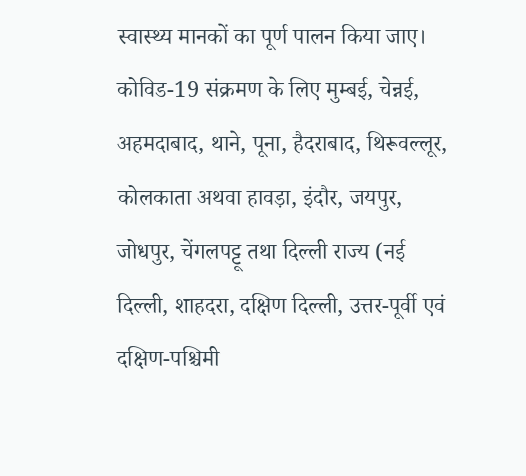स्वास्थ्य मानकों का पूर्ण पालन किया जाए। कोविड-19 संक्रमण के लिए मुम्बई, चेन्नई, अहमदाबाद, थाने, पूना, हैदराबाद, थिरूवल्लूर, कोलकाता अथवा हावड़ा, इंदौर, जयपुर, जोधपुर, चेंगलपट्टू तथा दिल्ली राज्य (नई दिल्ली, शाहदरा, दक्षिण दिल्ली, उत्तर-पूर्वी एवं दक्षिण-पश्चिमी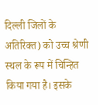दिल्ली जिलों के अतिरिक्त) को उच्च श्रेणी स्थल के रूप में चिन्हित किया गया है। इसके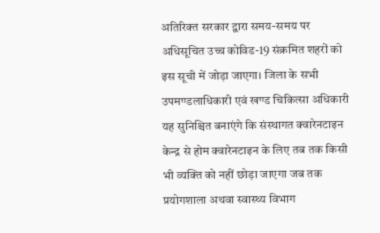अतिरिक्त सरकार द्वारा समय-समय पर अधिसूचित उच्च कोविड-19 संक्रमित शहरों को इस सूची में जोड़ा जाएगा। जिला के सभी उपमण्डलाधिकारी एवं खण्ड चिकित्सा अधिकारी यह सुनिश्चित बनाएंगे कि संस्थागत क्वारेनटाइन केन्द्र से होम क्वारेनटाइन के लिए तब तक किसी भी व्यक्ति को नहीं छोड़ा जाएगा जब तक प्रयोगशाला अथवा स्वास्थ्य विभाग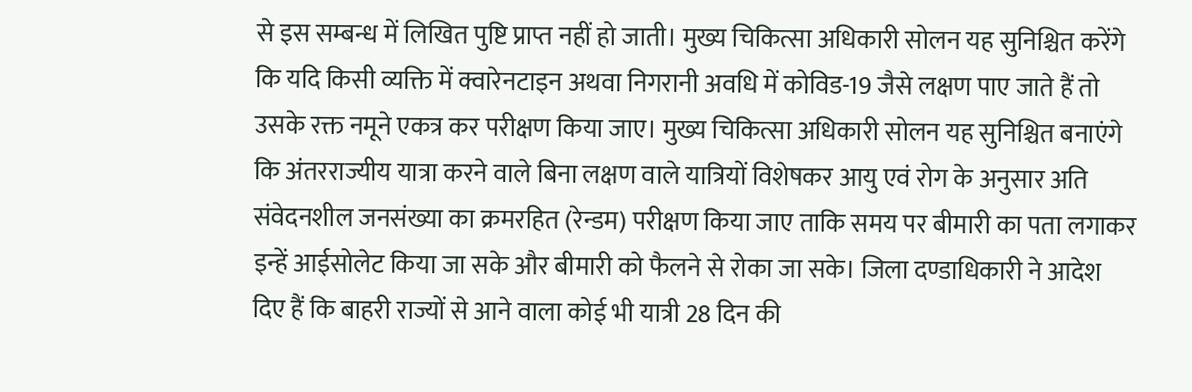से इस सम्बन्ध में लिखित पुष्टि प्राप्त नहीं हो जाती। मुख्य चिकित्सा अधिकारी सोलन यह सुनिश्चित करेंगे कि यदि किसी व्यक्ति में क्वारेनटाइन अथवा निगरानी अवधि में कोविड-19 जैसे लक्षण पाए जाते हैं तो उसके रक्त नमूने एकत्र कर परीक्षण किया जाए। मुख्य चिकित्सा अधिकारी सोलन यह सुनिश्चित बनाएंगे कि अंतरराज्यीय यात्रा करने वाले बिना लक्षण वाले यात्रियों विशेषकर आयु एवं रोग के अनुसार अति संवेदनशील जनसंख्या का क्रमरहित (रेन्डम) परीक्षण किया जाए ताकि समय पर बीमारी का पता लगाकर इन्हें आईसोलेट किया जा सके और बीमारी को फैलने से रोका जा सके। जिला दण्डाधिकारी ने आदेश दिए हैं कि बाहरी राज्यों से आने वाला कोई भी यात्री 28 दिन की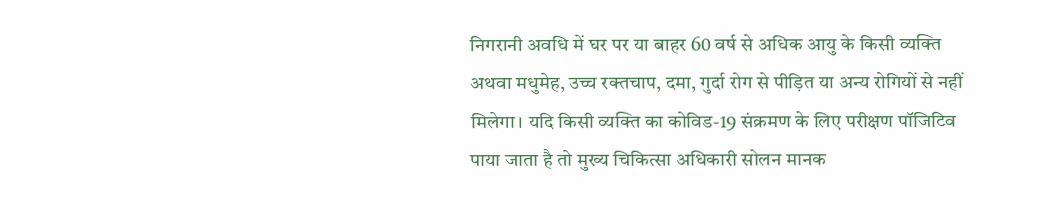निगरानी अवधि में घर पर या बाहर 60 वर्ष से अधिक आयु के किसी व्यक्ति अथवा मधुमेह, उच्च रक्तचाप, दमा, गुर्दा रोग से पीड़ित या अन्य रोगियों से नहीं मिलेगा। यदि किसी व्यक्ति का कोविड-19 संक्रमण के लिए परीक्षण पॉजिटिव पाया जाता है तो मुख्य चिकित्सा अधिकारी सोलन मानक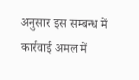अनुसार इस सम्बन्ध में कार्रवाई अमल में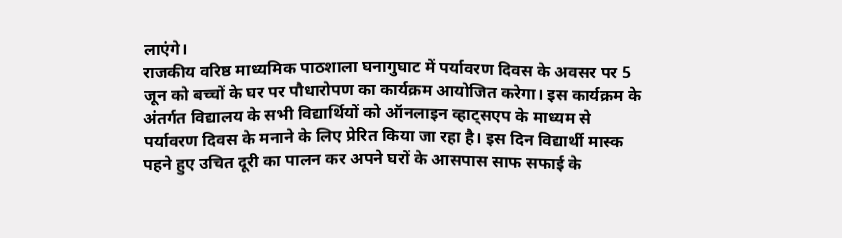लाएंगे।
राजकीय वरिष्ठ माध्यमिक पाठशाला घनागुघाट में पर्यावरण दिवस के अवसर पर 5 जून को बच्चों के घर पर पौधारोपण का कार्यक्रम आयोजित करेगा। इस कार्यक्रम के अंतर्गत विद्यालय के सभी विद्यार्थियों को ऑनलाइन व्हाट्सएप के माध्यम से पर्यावरण दिवस के मनाने के लिए प्रेरित किया जा रहा है। इस दिन विद्यार्थी मास्क पहने हुए उचित दूरी का पालन कर अपने घरों के आसपास साफ सफाई के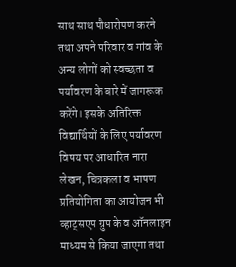साथ साथ पौधारोपण करने तथा अपने परिवार व गांव के अन्य लोगों को स्वच्छता व पर्यावरण के बारे में जागरूक करेंगे। इसके अतिरिक्त विद्यार्थियों के लिए पर्यावरण विषय पर आधारित नारा लेखन, चित्रकला व भाषण प्रतियोगिता का आयोजन भी व्हाट्सएप ग्रुप के व ऑनलाइन माध्यम से किया जाएगा तथा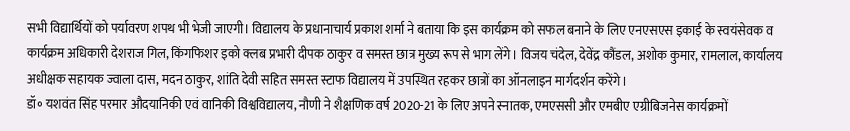सभी विद्यार्थियों को पर्यावरण शपथ भी भेजी जाएगी। विद्यालय के प्रधानाचार्य प्रकाश शर्मा ने बताया कि इस कार्यक्रम को सफल बनाने के लिए एनएसएस इकाई के स्वयंसेवक व कार्यक्रम अधिकारी देशराज गिल, किंगफिशर इको क्लब प्रभारी दीपक ठाकुर व समस्त छात्र मुख्य रूप से भाग लेंगे। विजय चंदेल, देवेंद्र कौंडल, अशोक कुमार, रामलाल, कार्यालय अधीक्षक सहायक ज्वाला दास, मदन ठाकुर, शांति देवी सहित समस्त स्टाफ विद्यालय में उपस्थित रहकर छात्रों का ऑनलाइन मार्गदर्शन करेंगे।
डॉ॰ यशवंत सिंह परमार औदयानिकी एवं वानिकी विश्वविद्यालय, नौणी ने शैक्षणिक वर्ष 2020-21 के लिए अपने स्नातक, एमएससी और एमबीए एग्रीबिजनेस कार्यक्रमों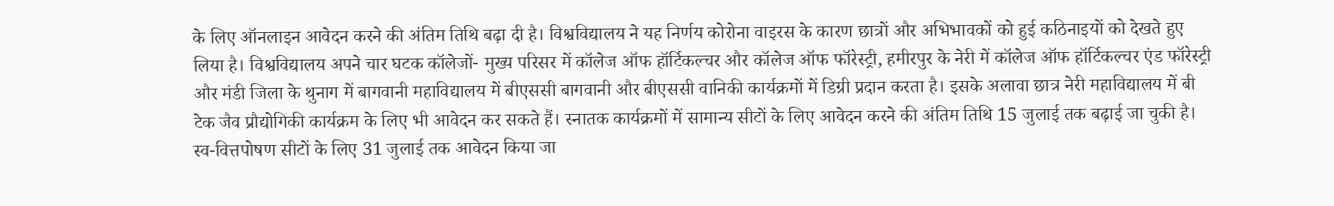के लिए ऑनलाइन आवेदन करने की अंतिम तिथि बढ़ा दी है। विश्वविद्यालय ने यह निर्णय कोरोना वाइरस के कारण छात्रों और अभिभावकों को हुई कठिनाइयों को देखते हुए लिया है। विश्वविद्यालय अपने चार घटक कॉलेजों- मुख्य परिसर में कॉलेज ऑफ हॉर्टिकल्चर और कॉलेज ऑफ फॉरेस्ट्री, हमीरपुर के नेरी में कॉलेज ऑफ हॉर्टिकल्चर एंड फॉरेस्ट्री और मंडी जिला के थुनाग में बागवानी महाविद्यालय में बीएससी बागवानी और बीएससी वानिकी कार्यक्रमों में डिग्री प्रदान करता है। इसके अलावा छात्र नेरी महाविद्यालय में बी टेक जैव प्रौद्योगिकी कार्यक्रम के लिए भी आवेदन कर सकते हैं। स्नातक कार्यक्रमों में सामान्य सीटों के लिए आवेदन करने की अंतिम तिथि 15 जुलाई तक बढ़ाई जा चुकी है। स्व-वित्तपोषण सीटों के लिए 31 जुलाई तक आवेदन किया जा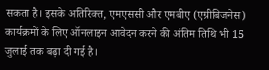सकता है। इसके अतिरिक्त, एमएससी और एमबीए (एग्रीबिजनेस) कार्यक्रमों के लिए ऑनलाइन आवेदन करने की अंतिम तिथि भी 15 जुलाई तक बढ़ा दी गई है।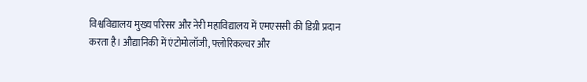विश्वविद्यालय मुख्य परिसर और नेरी महाविद्यालय में एमएससी की डिग्री प्रदान करता है। औद्यानिकी में एंटोमोलॉजी, फ्लोरिकल्चर और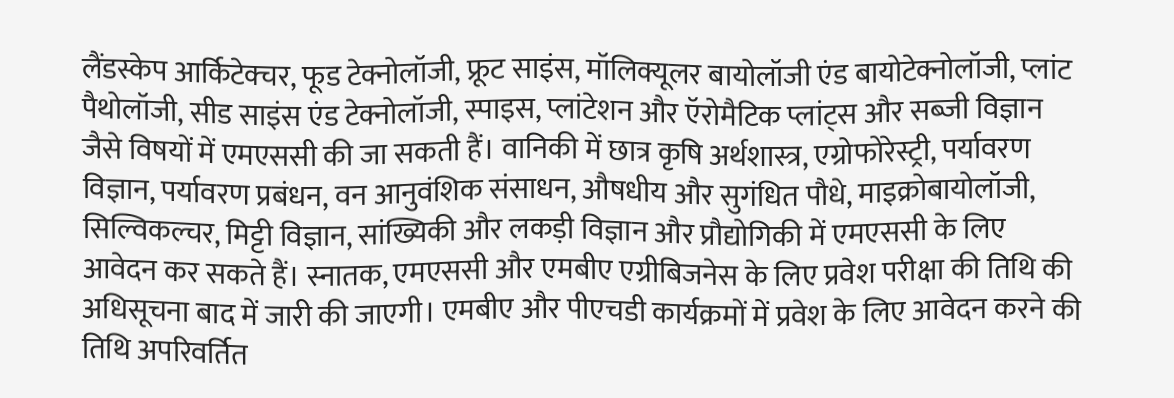लैंडस्केप आर्किटेक्चर, फूड टेक्नोलॉजी, फ्रूट साइंस, मॉलिक्यूलर बायोलॉजी एंड बायोटेक्नोलॉजी, प्लांट पैथोलॉजी, सीड साइंस एंड टेक्नोलॉजी, स्पाइस, प्लांटेशन और ऍरोमैटिक प्लांट्स और सब्जी विज्ञान जैसे विषयों में एमएससी की जा सकती हैं। वानिकी में छात्र कृषि अर्थशास्त्र, एग्रोफोरेस्ट्री, पर्यावरण विज्ञान, पर्यावरण प्रबंधन, वन आनुवंशिक संसाधन, औषधीय और सुगंधित पौधे, माइक्रोबायोलॉजी, सिल्विकल्चर, मिट्टी विज्ञान, सांख्यिकी और लकड़ी विज्ञान और प्रौद्योगिकी में एमएससी के लिए आवेदन कर सकते हैं। स्नातक, एमएससी और एमबीए एग्रीबिजनेस के लिए प्रवेश परीक्षा की तिथि की अधिसूचना बाद में जारी की जाएगी। एमबीए और पीएचडी कार्यक्रमों में प्रवेश के लिए आवेदन करने की तिथि अपरिवर्तित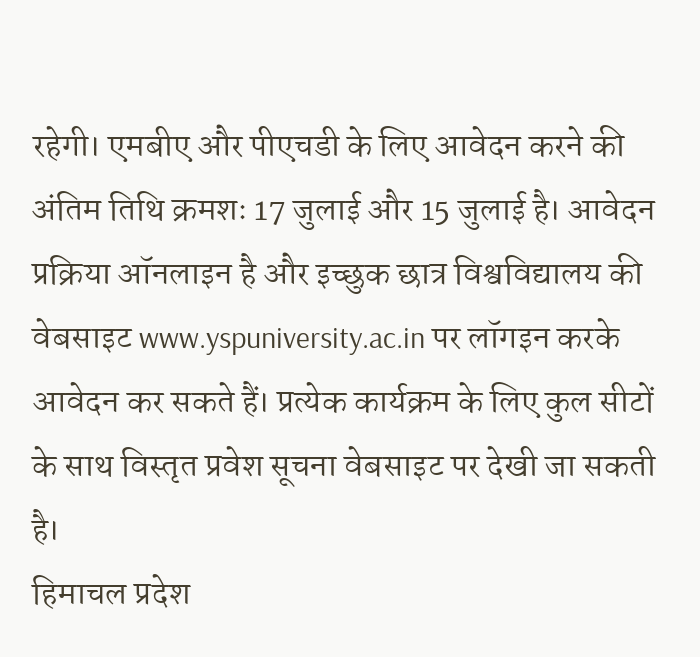रहेगी। एमबीए और पीएचडी के लिए आवेदन करने की अंतिम तिथि क्रमशः 17 जुलाई और 15 जुलाई है। आवेदन प्रक्रिया ऑनलाइन है और इच्छुक छात्र विश्वविद्यालय की वेबसाइट www.yspuniversity.ac.in पर लॉगइन करके आवेदन कर सकते हैं। प्रत्येक कार्यक्रम के लिए कुल सीटों के साथ विस्तृत प्रवेश सूचना वेबसाइट पर देखी जा सकती है।
हिमाचल प्रदेश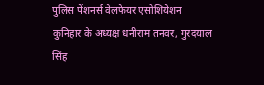पुलिस पेंशनर्स वेलफेयर एसोशियेशन कुनिहार के अध्यक्ष धनीराम तनवर, गुरदयाल सिंह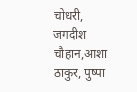चोधरी, जगदीश चौहान,आशा ठाकुर, पुष्पा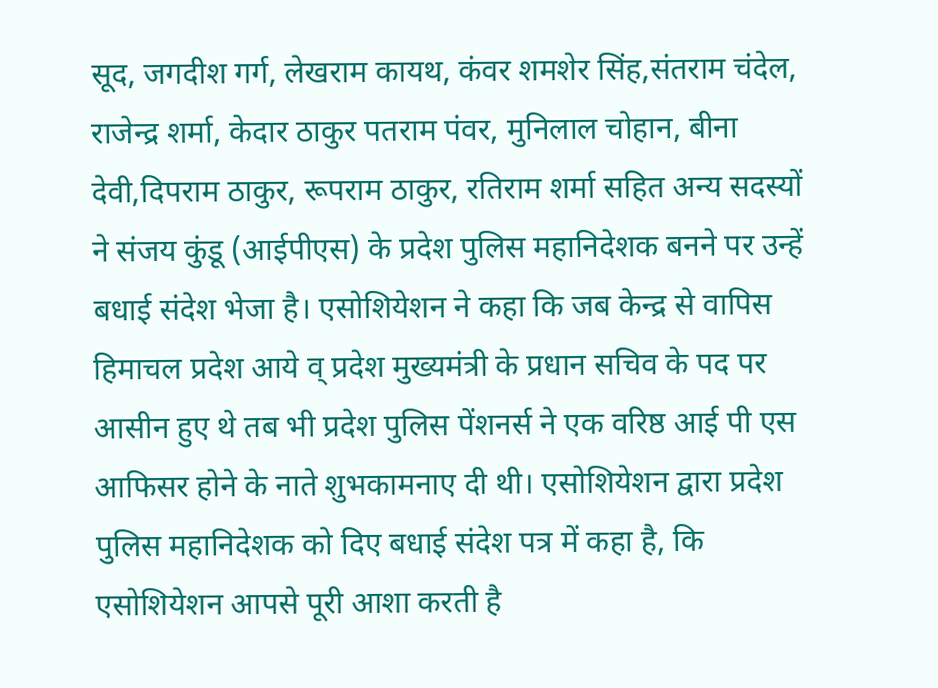सूद, जगदीश गर्ग, लेखराम कायथ, कंवर शमशेर सिंह,संतराम चंदेल, राजेन्द्र शर्मा, केदार ठाकुर पतराम पंवर, मुनिलाल चोहान, बीना देवी,दिपराम ठाकुर, रूपराम ठाकुर, रतिराम शर्मा सहित अन्य सदस्यों ने संजय कुंडू (आईपीएस) के प्रदेश पुलिस महानिदेशक बनने पर उन्हें बधाई संदेश भेजा है। एसोशियेशन ने कहा कि जब केन्द्र से वापिस हिमाचल प्रदेश आये व् प्रदेश मुख्यमंत्री के प्रधान सचिव के पद पर आसीन हुए थे तब भी प्रदेश पुलिस पेंशनर्स ने एक वरिष्ठ आई पी एस आफिसर होने के नाते शुभकामनाए दी थी। एसोशियेशन द्वारा प्रदेश पुलिस महानिदेशक को दिए बधाई संदेश पत्र में कहा है, कि एसोशियेशन आपसे पूरी आशा करती है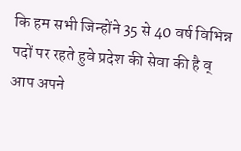कि हम सभी जिन्होंने 35 से 40 वर्ष विभिन्न पदों पर रहते हुवे प्रदेश की सेवा की है व् आप अपने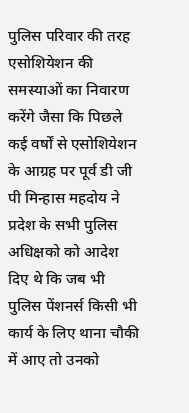पुलिस परिवार की तरह एसोशियेशन की समस्याओं का निवारण करेंगे जैसा कि पिछले कई वर्षों से एसोशियेशन के आग्रह पर पूर्व डी जी पी मिन्हास महदोय ने प्रदेश के सभी पुलिस अधिक्षको को आदेश दिए थे कि जब भी पुलिस पेंशनर्स किसी भी कार्य के लिए थाना चौकी में आए तो उनको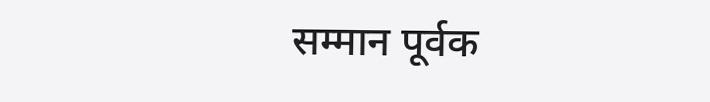सम्मान पूर्वक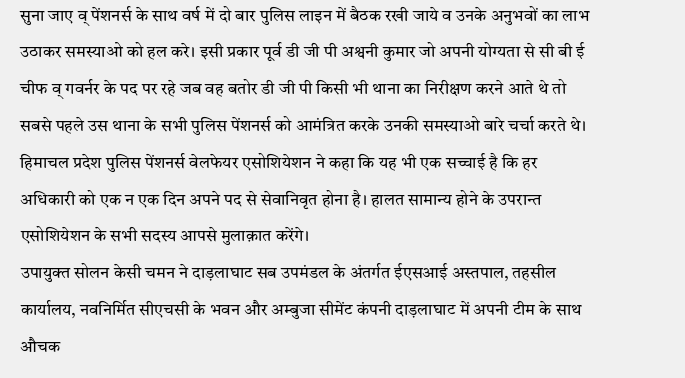सुना जाए व् पेंशनर्स के साथ वर्ष में दो बार पुलिस लाइन में बैठक रखी जाये व उनके अनुभवों का लाभ उठाकर समस्याओ को हल करे। इसी प्रकार पूर्व डी जी पी अश्वनी कुमार जो अपनी योग्यता से सी बी ई चीफ व् गवर्नर के पद पर रहे जब वह बतोर डी जी पी किसी भी थाना का निरीक्षण करने आते थे तो सबसे पहले उस थाना के सभी पुलिस पेंशनर्स को आमंत्रित करके उनकी समस्याओ बारे चर्चा करते थे। हिमाचल प्रदेश पुलिस पेंशनर्स वेलफेयर एसोशियेशन ने कहा कि यह भी एक सच्चाई है कि हर अधिकारी को एक न एक दिन अपने पद से सेवानिवृत होना है। हालत सामान्य होने के उपरान्त एसोशियेशन के सभी सदस्य आपसे मुलाक़ात करेंगे।
उपायुक्त सोलन केसी चमन ने दाड़लाघाट सब उपमंडल के अंतर्गत ईएसआई अस्तपाल, तहसील कार्यालय, नवनिर्मित सीएचसी के भवन और अम्बुजा सीमेंट कंपनी दाड़लाघाट में अपनी टीम के साथ औचक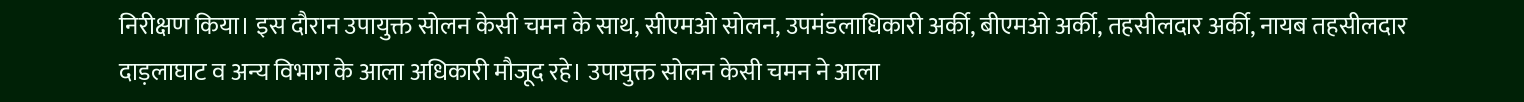निरीक्षण किया। इस दौरान उपायुक्त सोलन केसी चमन के साथ, सीएमओ सोलन, उपमंडलाधिकारी अर्की, बीएमओ अर्की, तहसीलदार अर्की, नायब तहसीलदार दाड़लाघाट व अन्य विभाग के आला अधिकारी मौजूद रहे। उपायुक्त सोलन केसी चमन ने आला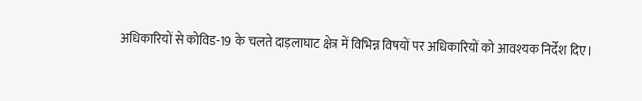अधिकारियों से कोविड-19 के चलते दाड़लाघाट क्षेत्र में विभिन्न विषयों पर अधिकारियों को आवश्यक निर्देश दिए।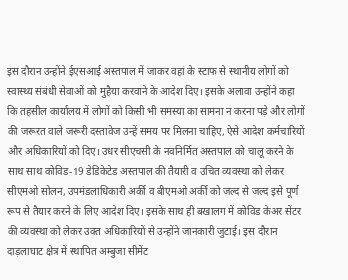इस दौरान उन्होंने ईएसआई अस्तपाल में जाकर वहां के स्टाफ से स्थानीय लोगों को स्वास्थ्य संबंधी सेवाओं को मुहैया करवाने के आदेश दिए। इसके अलावा उन्होंने कहा कि तहसील कार्यालय में लोगों को किसी भी समस्या का सामना न करना पड़े और लोगों की जरूरत वाले जरूरी दस्तावेज उन्हें समय पर मिलना चाहिए, ऐसे आदेश कर्मचारियों और अधिकारियों को दिए। उधर सीएचसी के नवनिर्मित अस्तपाल को चालू करने के साथ साथ कोविड-19 डेडिकेटेड अस्तपाल की तैयारी व उचित व्यवस्था को लेकर सीएमओ सोलन, उपमंडलाधिकारी अर्की व बीएमओ अर्की को जल्द से जल्द इसे पूर्ण रूप से तैयार करने के लिए आदेश दिए। इसके साथ ही बखालग में कोविड केअर सेंटर की व्यवस्था को लेकर उक्त अधिकारियों से उन्होंने जानकारी जुटाई। इस दौरान दाड़लाघाट क्षेत्र में स्थापित अम्बुजा सीमेंट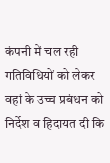कंपनी में चल रही गतिविधियों को लेकर वहां के उच्च प्रबंधन को निर्देश व हिदायत दी कि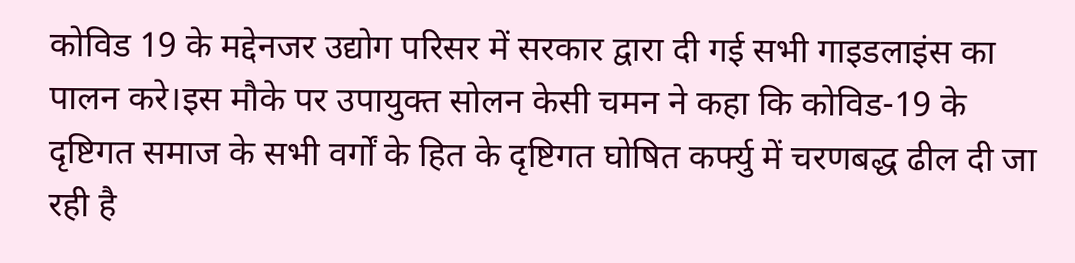कोविड 19 के मद्देनजर उद्योग परिसर में सरकार द्वारा दी गई सभी गाइडलाइंस का पालन करे।इस मौके पर उपायुक्त सोलन केसी चमन ने कहा कि कोविड-19 के दृष्टिगत समाज के सभी वर्गों के हित के दृष्टिगत घोषित कर्फ्यु में चरणबद्ध ढील दी जा रही है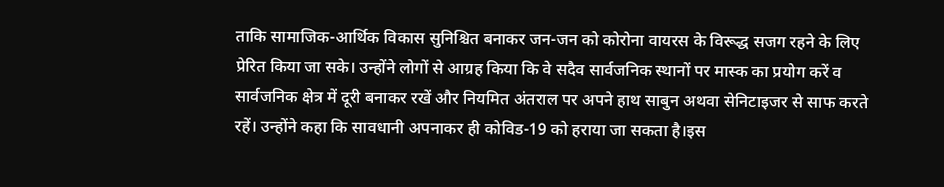ताकि सामाजिक-आर्थिक विकास सुनिश्चित बनाकर जन-जन को कोरोना वायरस के विरूद्ध सजग रहने के लिए प्रेरित किया जा सके। उन्होंने लोगों से आग्रह किया कि वे सदैव सार्वजनिक स्थानों पर मास्क का प्रयोग करें व सार्वजनिक क्षेत्र में दूरी बनाकर रखें और नियमित अंतराल पर अपने हाथ साबुन अथवा सेनिटाइजर से साफ करते रहें। उन्होंने कहा कि सावधानी अपनाकर ही कोविड-19 को हराया जा सकता है।इस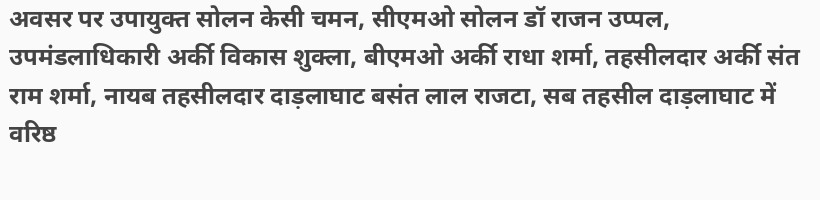अवसर पर उपायुक्त सोलन केसी चमन, सीएमओ सोलन डॉ राजन उप्पल, उपमंडलाधिकारी अर्की विकास शुक्ला, बीएमओ अर्की राधा शर्मा, तहसीलदार अर्की संत राम शर्मा, नायब तहसीलदार दाड़लाघाट बसंत लाल राजटा, सब तहसील दाड़लाघाट में वरिष्ठ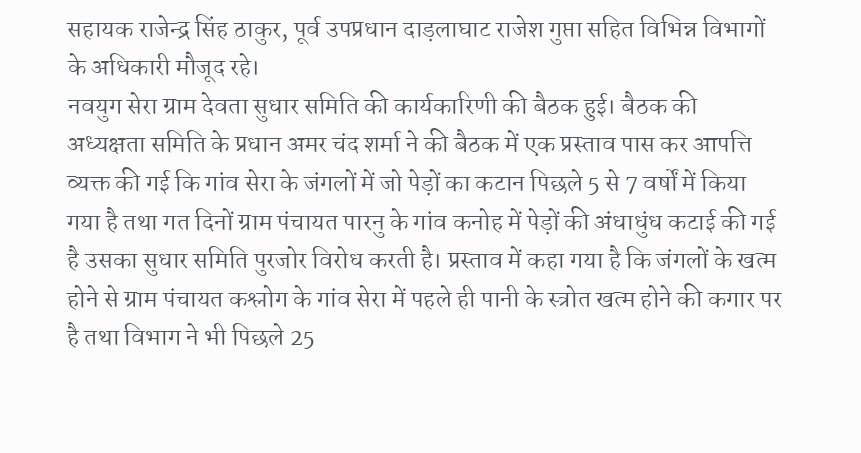सहायक राजेन्द्र सिंह ठाकुर, पूर्व उपप्रधान दाड़लाघाट राजेश गुप्ता सहित विभिन्न विभागों के अधिकारी मौजूद रहे।
नवयुग सेरा ग्राम देवता सुधार समिति की कार्यकारिणी की बैठक हुई। बैठक की अध्यक्षता समिति के प्रधान अमर चंद शर्मा ने की बैठक में एक प्रस्ताव पास कर आपत्ति व्यक्त की गई कि गांव सेरा के जंगलों में जो पेड़ों का कटान पिछले 5 से 7 वर्षों में किया गया है तथा गत दिनों ग्राम पंचायत पारनु के गांव कनोह में पेड़ों की अंधाधुंध कटाई की गई है उसका सुधार समिति पुरजोर विरोध करती है। प्रस्ताव में कहा गया है कि जंगलों के खत्म होने से ग्राम पंचायत कश्लोग के गांव सेरा में पहले ही पानी के स्त्रोत खत्म होने की कगार पर है तथा विभाग ने भी पिछले 25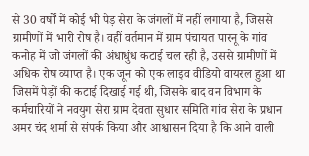से 30 वर्षों में कोई भी पेड़ सेरा के जंगलों में नहीं लगाया है, जिससे ग्रामीणों में भारी रोष है। वहीं वर्तमान में ग्राम पंचायत पारनू के गांव कनोह में जो जंगलों की अंधाधुंध कटाई चल रही है, उससे ग्रामीणों में अधिक रोष व्याप्त है। एक जून को एक लाइव वीडियो वायरल हुआ था जिसमें पेड़ों की कटाई दिखाई गई थी, जिसके बाद वन विभाग के कर्मचारियों ने नवयुग सेरा ग्राम देवता सुधार समिति गांव सेरा के प्रधान अमर चंद शर्मा से संपर्क किया और आश्वासन दिया है कि आने वाली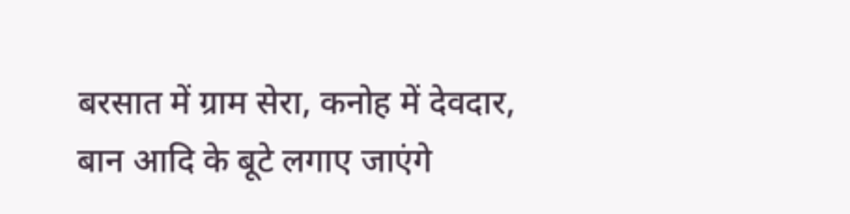बरसात में ग्राम सेरा, कनोह में देवदार, बान आदि के बूटे लगाए जाएंगे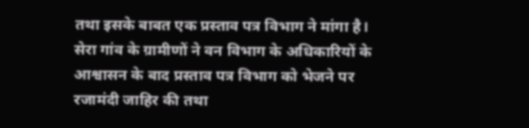तथा इसके बाबत एक प्रस्ताव पत्र विभाग ने मांगा है। सेरा गांव के ग्रामीणों ने वन विभाग के अधिकारियों के आश्वासन के बाद प्रस्ताव पत्र विभाग को भेजने पर रजामंदी जाहिर की तथा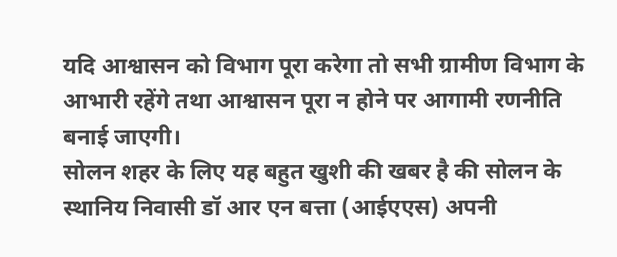यदि आश्वासन को विभाग पूरा करेगा तो सभी ग्रामीण विभाग के आभारी रहेंगे तथा आश्वासन पूरा न होने पर आगामी रणनीति बनाई जाएगी।
सोलन शहर के लिए यह बहुत खुशी की खबर है की सोलन के स्थानिय निवासी डॉ आर एन बत्ता (आईएएस) अपनी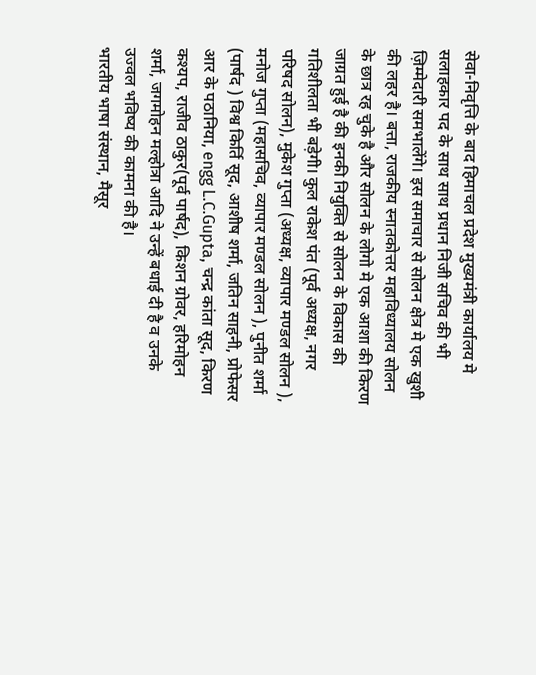सेवा-निवृत्ति के बाद हिमाचल प्रदेश मुख्यमंत्री कार्यालय मे सलाहकार पद के साथ साथ प्रधान निजी सचिव की भी ज़िम्मेदारी समभालेंगे। इस समाचार से सोलन क्षेत्र मे एक खुशी की लहर है। बत्ता, राजकीय स्नातकोत्तर महाविध्यालय सोलन के छात्र रह चुके है और सोलन के लोगो मे एक आशा की किरण जाग्रत हुई है की इनकी नियुक्ति से सोलन के विकास की गतिशीलता भी बड़ेगी। कुल राकेश पंत (पूर्व अध्यक्ष, नगर परिषद सोलन), मुकेश गुप्ता (अध्यक्ष, व्यापार मण्डल सोलन ), मनोज गुप्ता (महासचिव, व्यापार मण्डल सोलन ), पुनीत शर्मा (पार्षद ) विश्व किर्ति सूद, आशीष शर्मा, जतिन साहनी, प्रोफेसर आर के पठानिया, engg L.C.Gupta, चन्द्र कांता सूद, किरण कश्यप, राजीव ठाकुर(पूर्व पार्षद), किशन ग्रोवर, हरिमोहन शर्मा, जगमोहन मल्होत्रा आदि ने उन्हें बधाई दी है व उनके उज्वल भविष्य की कामना की है।
भारतीय भाषा संस्थान, मैसूर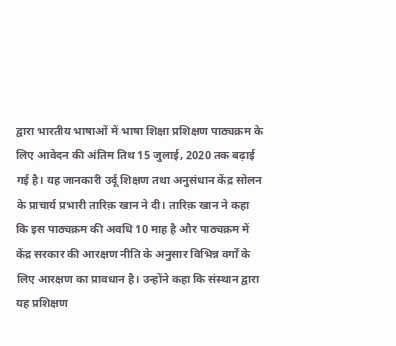द्वारा भारतीय भाषाओं में भाषा शिक्षा प्रशिक्षण पाठ्यक्रम के लिए आवेदन की अंतिम तिथ 15 जुलाई, 2020 तक बढ़ाई गई है। यह जानकारी उर्दू शिक्षण तथा अनुसंधान केंद्र सोलन के प्राचार्य प्रभारी तारिक़ खान ने दी। तारिक़ खान ने कहा कि इस पाठ्यक्रम की अवधि 10 माह है और पाठ्यक्रम में केंद्र सरकार की आरक्षण नीति के अनुसार विभिन्न वर्गों के लिए आरक्षण का प्रावधान है। उन्होंने कहा कि संस्थान द्वारा यह प्रशिक्षण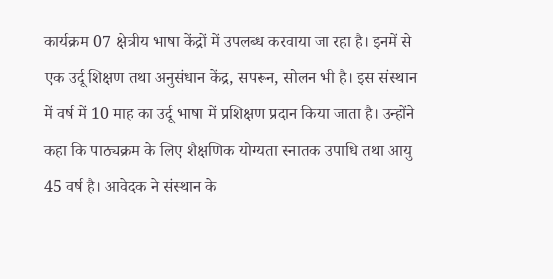कार्यक्रम 07 क्षेत्रीय भाषा केंद्रों में उपलब्ध करवाया जा रहा है। इनमें से एक उर्दू शिक्षण तथा अनुसंधान केंद्र, सपरून, सोलन भी है। इस संस्थान में वर्ष में 10 माह का उर्दू भाषा में प्रशिक्षण प्रदान किया जाता है। उन्होंने कहा कि पाठ्यक्रम के लिए शैक्षणिक योग्यता स्नातक उपाधि तथा आयु 45 वर्ष है। आवेदक ने संस्थान के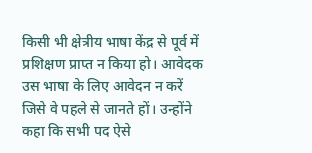किसी भी क्षेत्रीय भाषा केंद्र से पूर्व में प्रशिक्षण प्राप्त न किया हो। आवेदक उस भाषा के लिए आवेदन न करें जिसे वे पहले से जानते हों। उन्होंने कहा कि सभी पद ऐसे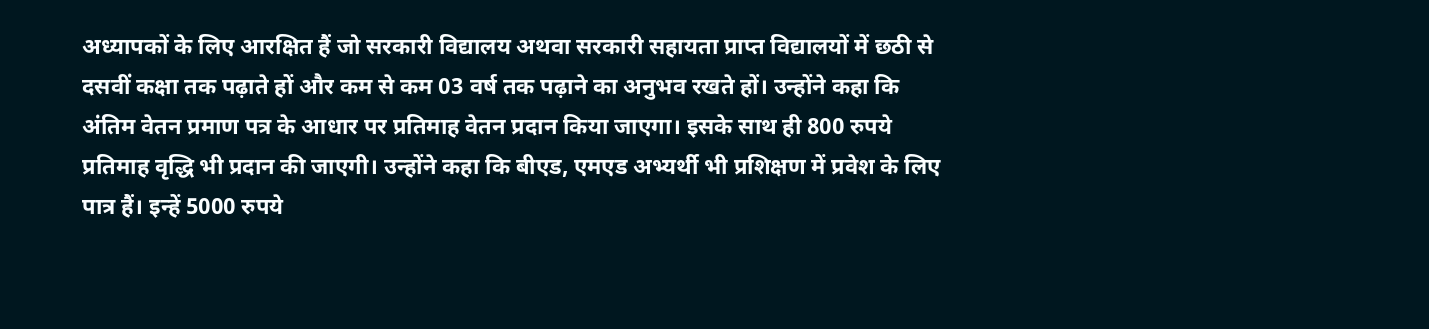अध्यापकों के लिए आरक्षित हैं जो सरकारी विद्यालय अथवा सरकारी सहायता प्राप्त विद्यालयों में छठी से दसवीं कक्षा तक पढ़ाते हों और कम से कम 03 वर्ष तक पढ़ाने का अनुभव रखते हों। उन्होंने कहा कि अंतिम वेतन प्रमाण पत्र के आधार पर प्रतिमाह वेतन प्रदान किया जाएगा। इसके साथ ही 800 रुपये प्रतिमाह वृद्धि भी प्रदान की जाएगी। उन्होंने कहा कि बीएड, एमएड अभ्यर्थी भी प्रशिक्षण में प्रवेश के लिए पात्र हैं। इन्हें 5000 रुपये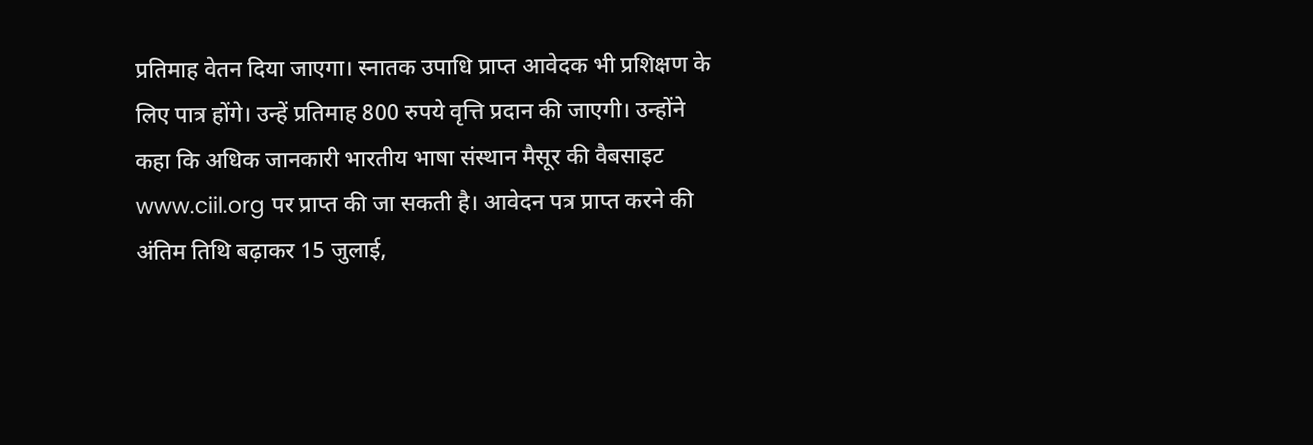प्रतिमाह वेतन दिया जाएगा। स्नातक उपाधि प्राप्त आवेदक भी प्रशिक्षण के लिए पात्र होंगे। उन्हें प्रतिमाह 800 रुपये वृत्ति प्रदान की जाएगी। उन्होंने कहा कि अधिक जानकारी भारतीय भाषा संस्थान मैसूर की वैबसाइट www.ciil.org पर प्राप्त की जा सकती है। आवेदन पत्र प्राप्त करने की अंतिम तिथि बढ़ाकर 15 जुलाई,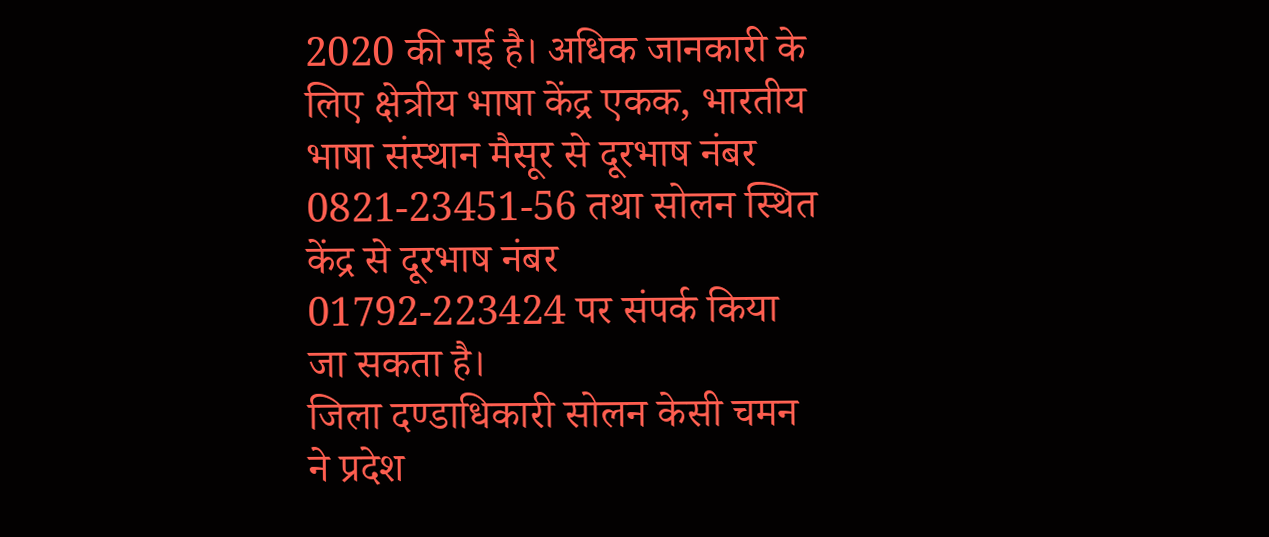2020 की गई है। अधिक जानकारी के लिए क्षेत्रीय भाषा केंद्र एकक, भारतीय भाषा संस्थान मैसूर से दूरभाष नंबर 0821-23451-56 तथा सोलन स्थित केंद्र से दूरभाष नंबर 01792-223424 पर संपर्क किया जा सकता है।
जिला दण्डाधिकारी सोलन केसी चमन ने प्रदेश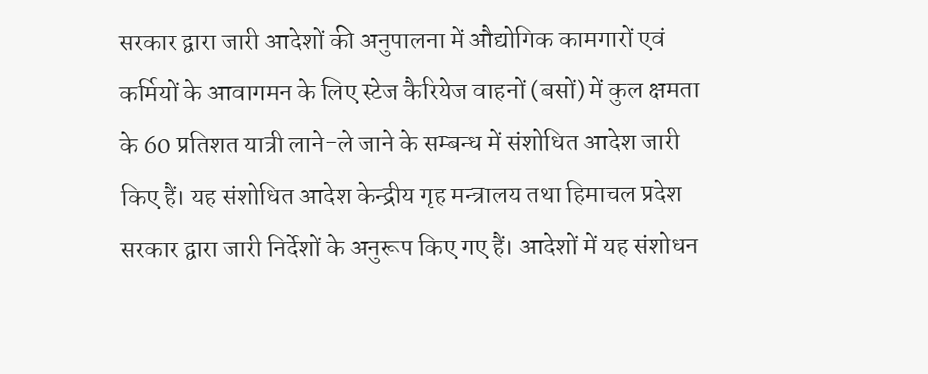सरकार द्वारा जारी आदेशों की अनुपालना में औद्योगिक कामगारों एवं कर्मियों के आवागमन के लिए स्टेज कैरियेज वाहनों (बसों) में कुल क्षमता के 60 प्रतिशत यात्री लाने-ले जाने के सम्बन्ध में संशोधित आदेश जारी किए हैं। यह संशोधित आदेश केन्द्रीय गृह मन्त्रालय तथा हिमाचल प्रदेश सरकार द्वारा जारी निर्देशों के अनुरूप किए गए हैं। आदेशों में यह संशोधन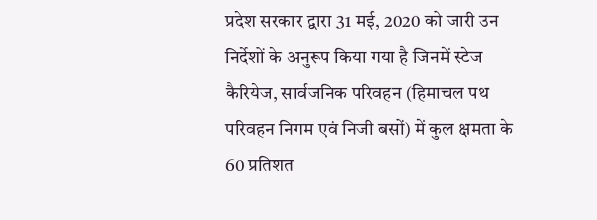प्रदेश सरकार द्वारा 31 मई, 2020 को जारी उन निर्देशों के अनुरूप किया गया है जिनमें स्टेज कैरियेज, सार्वजनिक परिवहन (हिमाचल पथ परिवहन निगम एवं निजी बसों) में कुल क्षमता के 60 प्रतिशत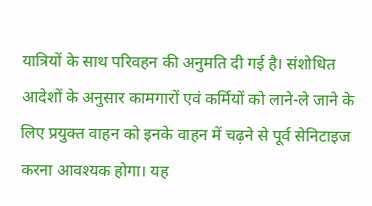यात्रियों के साथ परिवहन की अनुमति दी गई है। संशोधित आदेशों के अनुसार कामगारों एवं कर्मियों को लाने-ले जाने के लिए प्रयुक्त वाहन को इनके वाहन में चढ़ने से पूर्व सेनिटाइज करना आवश्यक होगा। यह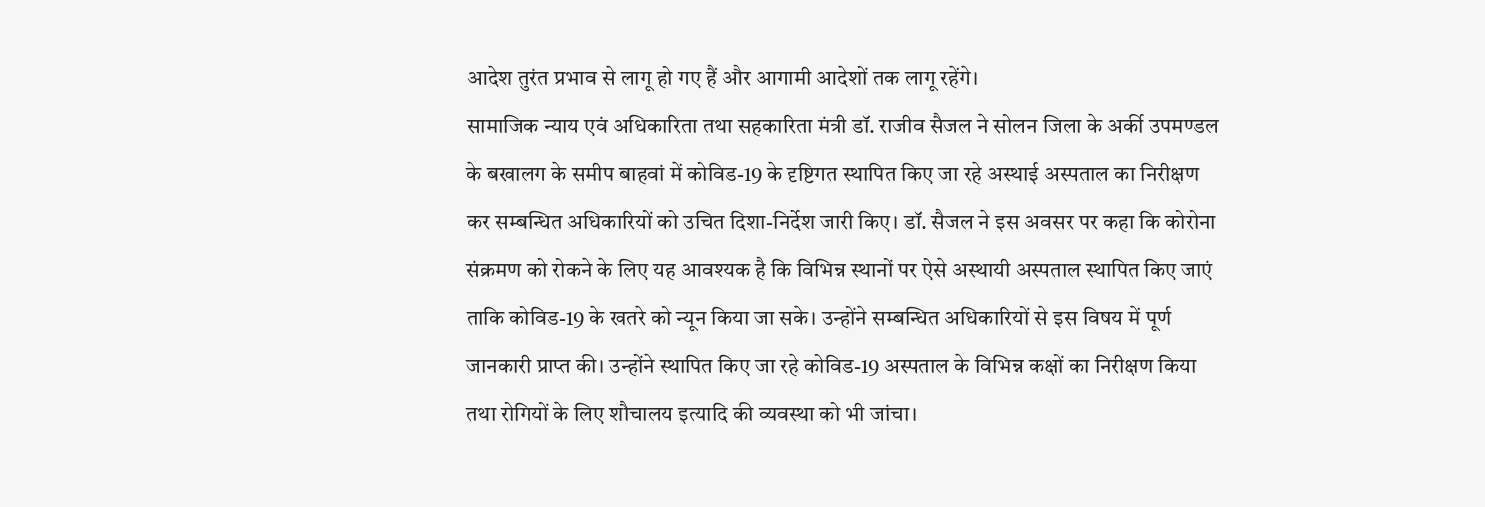आदेश तुरंत प्रभाव से लागू हो गए हैं और आगामी आदेशों तक लागू रहेंगे।
सामाजिक न्याय एवं अधिकारिता तथा सहकारिता मंत्री डॉ. राजीव सैजल ने सोलन जिला के अर्की उपमण्डल के बखालग के समीप बाहवां में कोविड-19 के दृष्टिगत स्थापित किए जा रहे अस्थाई अस्पताल का निरीक्षण कर सम्बन्धित अधिकारियों को उचित दिशा-निर्देश जारी किए। डॉ. सैजल ने इस अवसर पर कहा कि कोरोना संक्रमण को रोकने के लिए यह आवश्यक है कि विभिन्न स्थानों पर ऐसे अस्थायी अस्पताल स्थापित किए जाएं ताकि कोविड-19 के खतरे को न्यून किया जा सके। उन्होंने सम्बन्धित अधिकारियों से इस विषय में पूर्ण जानकारी प्राप्त की। उन्होंने स्थापित किए जा रहे कोविड-19 अस्पताल के विभिन्न कक्षों का निरीक्षण किया तथा रोगियों के लिए शौचालय इत्यादि की व्यवस्था को भी जांचा।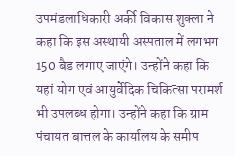उपमंडलाधिकारी अर्की विकास शुक्ला ने कहा कि इस अस्थायी अस्पताल में लगभग 150 बैड लगाए जाएंगे। उन्होंने कहा कि यहां योग एवं आयुर्वेदिक चिकित्सा परामर्श भी उपलब्ध होगा। उन्होंने कहा कि ग्राम पंचायत बात्तल के कार्यालय के समीप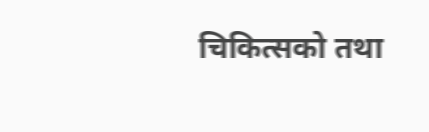चिकित्सको तथा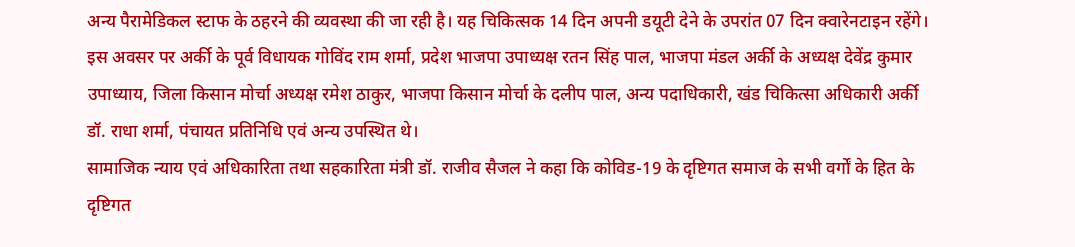अन्य पैरामेडिकल स्टाफ के ठहरने की व्यवस्था की जा रही है। यह चिकित्सक 14 दिन अपनी डयूटी देने के उपरांत 07 दिन क्वारेनटाइन रहेंगे। इस अवसर पर अर्की के पूर्व विधायक गोविंद राम शर्मा, प्रदेश भाजपा उपाध्यक्ष रतन सिंह पाल, भाजपा मंडल अर्की के अध्यक्ष देवेंद्र कुमार उपाध्याय, जिला किसान मोर्चा अध्यक्ष रमेश ठाकुर, भाजपा किसान मोर्चा के दलीप पाल, अन्य पदाधिकारी, खंड चिकित्सा अधिकारी अर्की डॉ. राधा शर्मा, पंचायत प्रतिनिधि एवं अन्य उपस्थित थे।
सामाजिक न्याय एवं अधिकारिता तथा सहकारिता मंत्री डॉ. राजीव सैजल ने कहा कि कोविड-19 के दृष्टिगत समाज के सभी वर्गों के हित के दृष्टिगत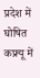प्रदेश में घोषित कफ्र्यू में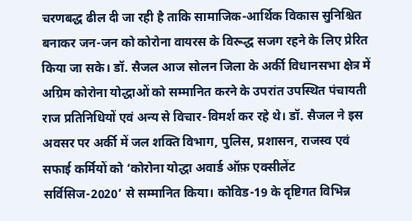चरणबद्ध ढील दी जा रही है ताकि सामाजिक-आर्थिक विकास सुनिश्चित बनाकर जन-जन को कोरोना वायरस के विरूद्ध सजग रहने के लिए प्रेरित किया जा सके। डॉ. सैजल आज सोलन जिला के अर्की विधानसभा क्षेत्र में अग्रिम कोरोना योद्धाओं को सम्मानित करने के उपरांत उपस्थित पंचायती राज प्रतिनिधियों एवं अन्य से विचार-विमर्श कर रहे थे। डॉ. सैजल ने इस अवसर पर अर्की में जल शक्ति विभाग, पुलिस, प्रशासन, राजस्व एवं सफाई कर्मियों को ‘कोरोना योद्धा अवार्ड ऑफ़ एक्सीलेंट सर्विसिज-2020’ से सम्मानित किया। कोविड-19 के दृष्टिगत विभिन्न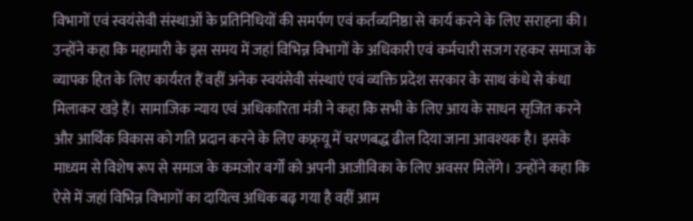विभागों एवं स्वयंसेवी संस्थाओं के प्रतिनिधियों की समर्पण एवं कर्तव्यनिष्ठा से कार्य करने के लिए सराहना की। उन्होंने कहा कि महामारी के इस समय में जहां विभिन्न विभागों के अधिकारी एवं कर्मचारी सजग रहकर समाज के व्यापक हित के लिए कार्यरत हैं वहीं अनेक स्वयंसेवी संस्थाएं एवं व्यक्ति प्रदेश सरकार के साथ कंधे से कंधा मिलाकर खड़े हैं। सामाजिक न्याय एवं अधिकारिता मंत्री ने कहा कि सभी के लिए आय के साधन सृजित करने और आर्थिक विकास को गति प्रदान करने के लिए कफ्र्यू में चरणबद्ध ढील दिया जाना आवश्यक है। इसके माध्यम से विशेष रूप से समाज के कमजोर वर्गों को अपनी आजीविका के लिए अवसर मिलेंगे। उन्होंने कहा कि ऐसे में जहां विभिन्न विभागों का दायित्व अधिक बढ़ गया है वहीं आम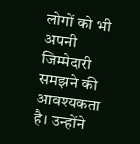लोगों को भी अपनी जिम्मेदारी समझने की आवश्यकता है। उन्होंने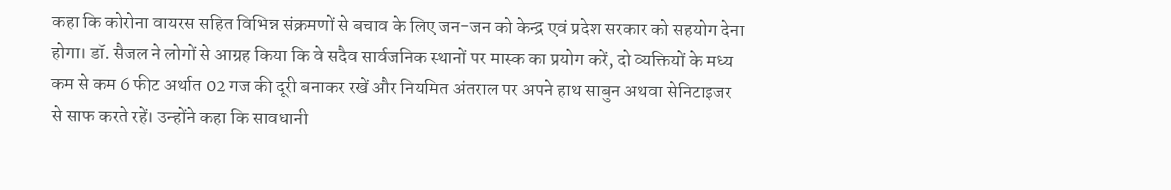कहा कि कोरोना वायरस सहित विभिन्न संक्रमणों से बचाव के लिए जन-जन को केन्द्र एवं प्रदेश सरकार को सहयोग देना होगा। डॉ. सैजल ने लोगों से आग्रह किया कि वे सदैव सार्वजनिक स्थानों पर मास्क का प्रयोग करें, दो व्यक्तियों के मध्य कम से कम 6 फीट अर्थात 02 गज की दूरी बनाकर रखें और नियमित अंतराल पर अपने हाथ साबुन अथवा सेनिटाइजर से साफ करते रहें। उन्होंने कहा कि सावधानी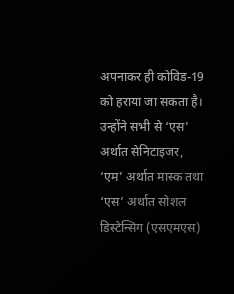अपनाकर ही कोविड-19 को हराया जा सकता है। उन्होंने सभी से ‘एस’ अर्थात सेनिटाइजर, ‘एम’ अर्थात मास्क तथा ‘एस’ अर्थात सोशल डिस्टेन्सिग (एसएमएस)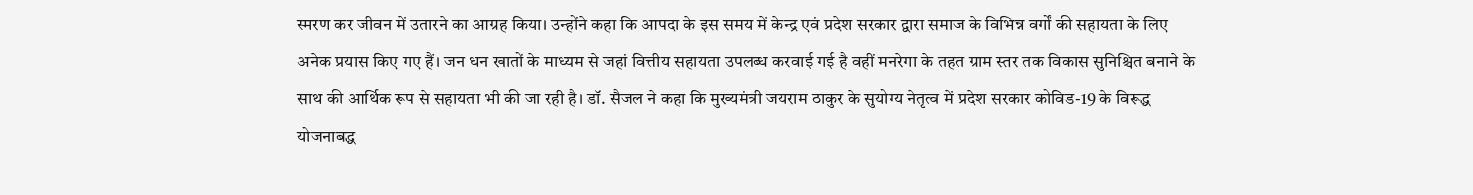स्मरण कर जीवन में उतारने का आग्रह किया। उन्होंने कहा कि आपदा के इस समय में केन्द्र एवं प्रदेश सरकार द्वारा समाज के विभिन्न वर्गों की सहायता के लिए अनेक प्रयास किए गए हैं। जन धन खातों के माध्यम से जहां वित्तीय सहायता उपलब्ध करवाई गई है वहीं मनरेगा के तहत ग्राम स्तर तक विकास सुनिश्चित बनाने के साथ की आर्थिक रूप से सहायता भी की जा रही है। डॉ. सैजल ने कहा कि मुख्यमंत्री जयराम ठाकुर के सुयोग्य नेतृत्व में प्रदेश सरकार कोविड-19 के विरूद्ध योजनाबद्ध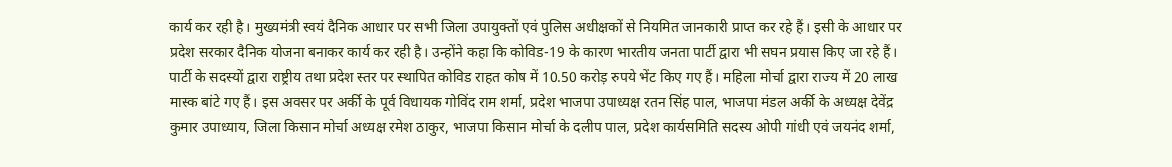कार्य कर रही है। मुख्यमंत्री स्वयं दैनिक आधार पर सभी जिला उपायुक्तों एवं पुलिस अधीक्षकों से नियमित जानकारी प्राप्त कर रहे हैं। इसी के आधार पर प्रदेश सरकार दैनिक योजना बनाकर कार्य कर रही है। उन्होंने कहा कि कोविड-19 के कारण भारतीय जनता पार्टी द्वारा भी सघन प्रयास किए जा रहे हैं। पार्टी के सदस्यों द्वारा राष्ट्रीय तथा प्रदेश स्तर पर स्थापित कोविड राहत कोष में 10.50 करोड़ रुपये भेंट किए गए हैं। महिला मोर्चा द्वारा राज्य में 20 लाख मास्क बांटे गए हैं। इस अवसर पर अर्की के पूर्व विधायक गोविंद राम शर्मा, प्रदेश भाजपा उपाध्यक्ष रतन सिंह पाल, भाजपा मंडल अर्की के अध्यक्ष देवेंद्र कुमार उपाध्याय, जिला किसान मोर्चा अध्यक्ष रमेश ठाकुर, भाजपा किसान मोर्चा के दलीप पाल, प्रदेश कार्यसमिति सदस्य ओपी गांधी एवं जयनंद शर्मा,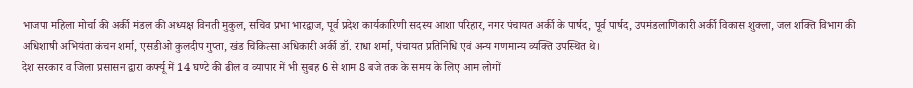भाजपा महिला मोर्चा की अर्की मंडल की अध्यक्ष विनती मुकुल, सचिव प्रभा भारद्वाज, पूर्व प्रदेश कार्यकारिणी सदस्य आशा परिहार, नगर पंचायत अर्की के पार्षद, पूर्व पार्षद, उपमंडलाणिकारी अर्की विकास शुक्ला, जल शक्ति विभाग की अधिशाषी अभियंता कंचन शर्मा, एसडीओ कुलदीप गुप्ता, खंड चिकित्सा अधिकारी अर्की डॉ. राधा शर्मा, पंचायत प्रतिनिधि एवं अन्य गणमान्य व्यक्ति उपस्थित थे।
देश सरकार व जिला प्रसासन द्वारा कर्फ्यू में 14 घण्टे की ढील व व्यापार में भी सुबह 6 से शाम 8 बजे तक के समय के लिए आम लोगों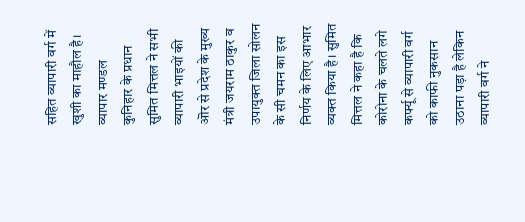सहित व्यापारी वर्ग में खुशी का माहौल है। व्यापार मण्डल कुनिहार के प्रधान सुमित मित्तल ने सभी व्यापारी भाइयों की ऒर से प्रदेश के मुख्य मंत्री जयराम ठाकुर व उपायुक्त जिला सोलन के सी चमन का इस निर्णय के लिए आभार व्यक्त किया है। सुमित मित्तल ने कहा है कि कोरोना के चलते लगे कर्फ्यू से व्यापारी वर्ग को काफी नुकसान उठाना पड़ा है लेकिन व्यापारी वर्ग ने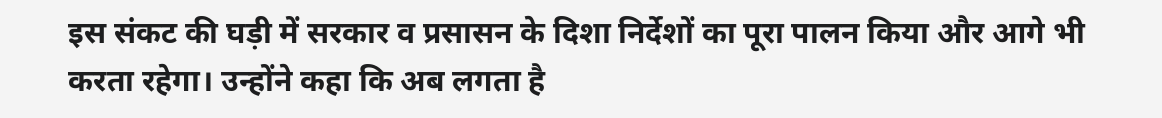इस संकट की घड़ी में सरकार व प्रसासन के दिशा निर्देशों का पूरा पालन किया और आगे भी करता रहेगा। उन्होंने कहा कि अब लगता है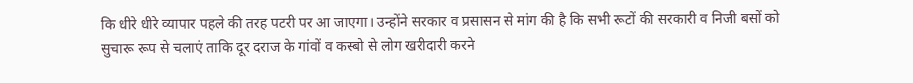कि धीरे धीरे व्यापार पहले की तरह पटरी पर आ जाएगा। उन्होंने सरकार व प्रसासन से मांग की है कि सभी रूटों की सरकारी व निजी बसों को सुचारू रूप से चलाएं ताकि दूर दराज के गांवों व कस्बो से लोग खरीदारी करने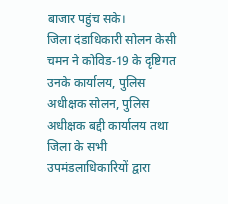बाजार पहुंच सके।
जिला दंडाधिकारी सोलन केसी चमन ने कोविड-19 के दृष्टिगत उनके कार्यालय, पुलिस अधीक्षक सोलन, पुलिस अधीक्षक बद्दी कार्यालय तथा जिला के सभी उपमंडलाधिकारियों द्वारा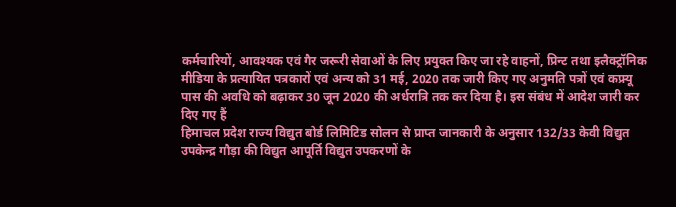कर्मचारियों, आवश्यक एवं गैर जरूरी सेवाओं के लिए प्रयुक्त किए जा रहे वाहनों, प्रिन्ट तथा इलैक्ट्रॉनिक मीडिया के प्रत्यायित पत्रकारों एवं अन्य को 31 मई, 2020 तक जारी किए गए अनुमति पत्रों एवं कफ्र्यू पास की अवधि को बढ़ाकर 30 जून 2020 की अर्धरात्रि तक कर दिया है। इस संबंध में आदेश जारी कर दिए गए हैं
हिमाचल प्रदेश राज्य विद्युत बोर्ड लिमिटिड सोलन से प्राप्त जानकारी के अनुसार 132/33 केवी विद्युत उपकेन्द्र गौड़ा की विद्युत आपूर्ति विद्युत उपकरणों के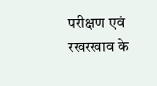परीक्षण एवं रखरखाव के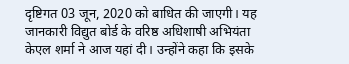दृष्टिगत 03 जून, 2020 को बाधित की जाएगी। यह जानकारी विद्युत बोर्ड के वरिष्ठ अधिशाषी अभियंता केएल शर्मा ने आज यहां दी। उन्होंने कहा कि इसके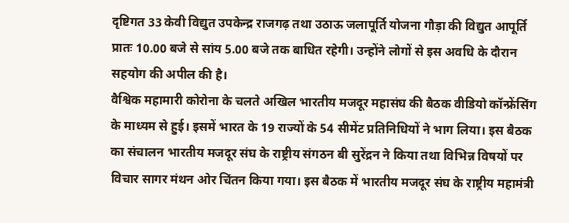दृष्टिगत 33 केवी विद्युत उपकेन्द्र राजगढ़ तथा उठाऊ जलापूर्ति योजना गौड़ा की विद्युत आपूर्ति प्रातः 10.00 बजे से सांय 5.00 बजे तक बाधित रहेगी। उन्होंने लोगों से इस अवधि के दौरान सहयोग की अपील की है।
वैश्विक महामारी कोरोना के चलते अखिल भारतीय मजदूर महासंघ की बैठक वीडियो कॉन्फ्रेंसिंग के माध्यम से हुई। इसमें भारत के 19 राज्यों के 54 सीमेंट प्रतिनिधियों ने भाग लिया। इस बैठक का संचालन भारतीय मजदूर संघ के राष्ट्रीय संगठन बी सुरेंद्रन ने किया तथा विभिन्न विषयों पर विचार सागर मंथन ओर चिंतन किया गया। इस बैठक में भारतीय मजदूर संघ के राष्ट्रीय महामंत्री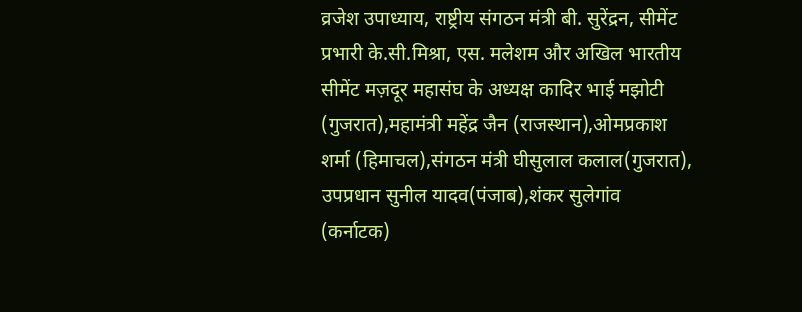व्रजेश उपाध्याय, राष्ट्रीय संगठन मंत्री बी. सुरेंद्रन, सीमेंट प्रभारी के.सी.मिश्रा, एस. मलेशम और अखिल भारतीय सीमेंट मज़दूर महासंघ के अध्यक्ष कादिर भाई मझोटी (गुजरात),महामंत्री महेंद्र जैन (राजस्थान),ओमप्रकाश शर्मा (हिमाचल),संगठन मंत्री घीसुलाल कलाल(गुजरात), उपप्रधान सुनील यादव(पंजाब),शंकर सुलेगांव (कर्नाटक)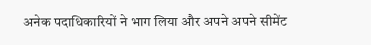अनेक पदाधिकारियों ने भाग लिया और अपने अपने सीमेंट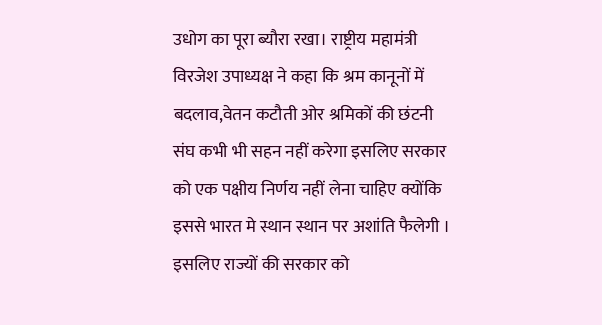उधोग का पूरा ब्यौरा रखा। राष्ट्रीय महामंत्री विरजेश उपाध्यक्ष ने कहा कि श्रम कानूनों में बदलाव,वेतन कटौती ओर श्रमिकों की छंटनी संघ कभी भी सहन नहीं करेगा इसलिए सरकार को एक पक्षीय निर्णय नहीं लेना चाहिए क्योंकि इससे भारत मे स्थान स्थान पर अशांति फैलेगी । इसलिए राज्यों की सरकार को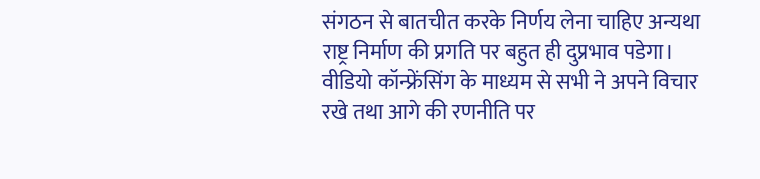संगठन से बातचीत करके निर्णय लेना चाहिए अन्यथा राष्ट्र निर्माण की प्रगति पर बहुत ही दुप्रभाव पडेगा। वीडियो कॉन्फ्रेंसिंग के माध्यम से सभी ने अपने विचार रखे तथा आगे की रणनीति पर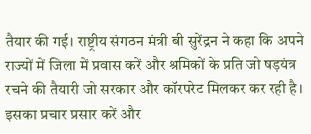तैयार की गई। राष्ट्रीय संगठन मंत्री बी सुरेंद्रन ने कहा कि अपने राज्यों में जिला में प्रवास करें और श्रमिकों के प्रति जो षड़यंत्र रचने की तैयारी जो सरकार और कॉरपरेट मिलकर कर रही है। इसका प्रचार प्रसार करें और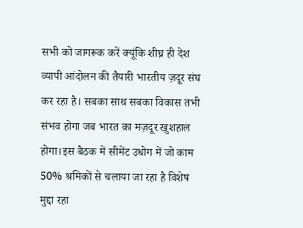सभी को जागरूक करें क्यूंकि शीघ्र ही देश व्यापी आंदोलन की तैयारी भारतीय ज़दूर संघ कर रहा है। सबका साथ सबका विकास तभी संभव होगा जब भारत का मज़दूर खुशहाल होगा।इस बैठक में सीमेंट उधोग में जो काम 50% श्रमिकों से चलाया जा रहा है विशेष मुद्दा रहा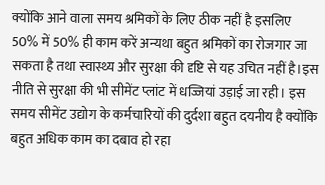क्योंकि आने वाला समय श्रमिकों के लिए ठीक नहीं है इसलिए 50% में 50% ही काम करें अन्यथा बहुत श्रमिकों का रोजगार जा सकता है तथा स्वास्थ्य और सुरक्षा की दृष्टि से यह उचित नहीं है।इस नीति से सुरक्षा की भी सीमेंट प्लांट में धज्जियां उड़ाई जा रही। इस समय सीमेंट उद्योग के कर्मचारियों की दुर्दशा बहुत दयनीय है क्योंकि बहुत अधिक काम का दबाव हो रहा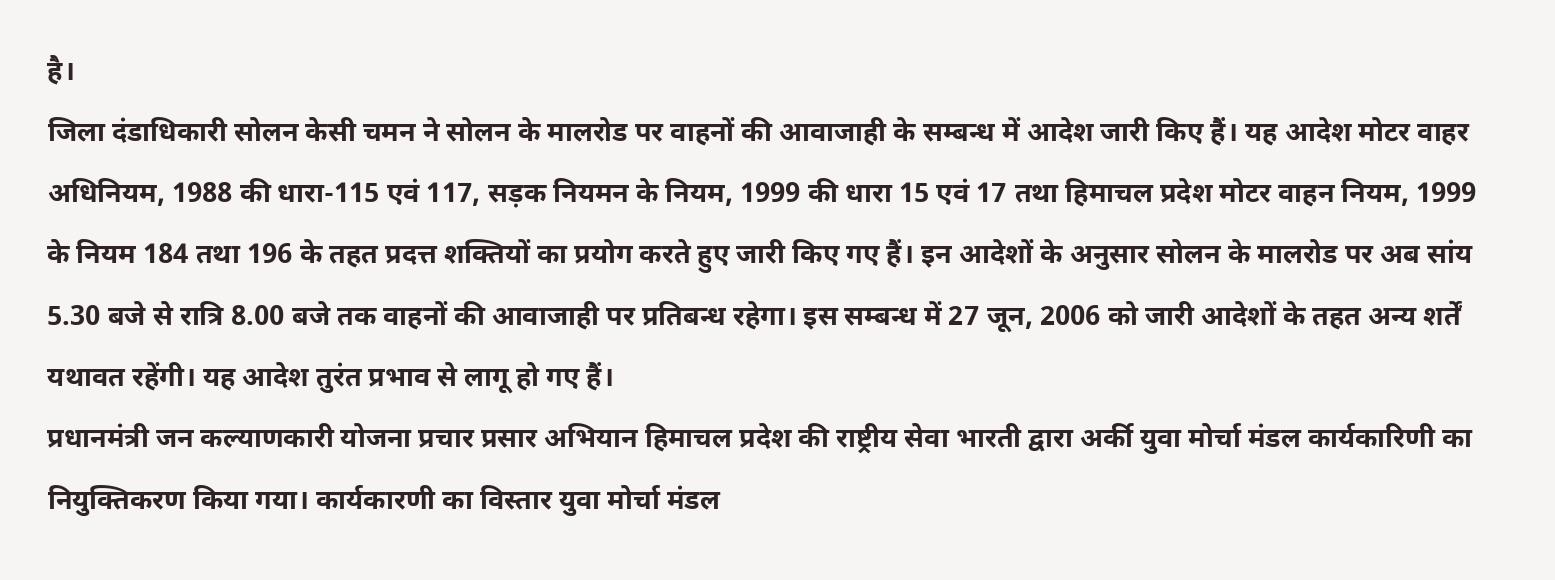है।
जिला दंडाधिकारी सोलन केसी चमन ने सोलन के मालरोड पर वाहनों की आवाजाही के सम्बन्ध में आदेश जारी किए हैं। यह आदेश मोटर वाहर अधिनियम, 1988 की धारा-115 एवं 117, सड़क नियमन के नियम, 1999 की धारा 15 एवं 17 तथा हिमाचल प्रदेश मोटर वाहन नियम, 1999 के नियम 184 तथा 196 के तहत प्रदत्त शक्तियों का प्रयोग करते हुए जारी किए गए हैं। इन आदेशों के अनुसार सोलन के मालरोड पर अब सांय 5.30 बजे से रात्रि 8.00 बजे तक वाहनों की आवाजाही पर प्रतिबन्ध रहेगा। इस सम्बन्ध में 27 जून, 2006 को जारी आदेशों के तहत अन्य शर्तें यथावत रहेंगी। यह आदेश तुरंत प्रभाव से लागू हो गए हैं।
प्रधानमंत्री जन कल्याणकारी योजना प्रचार प्रसार अभियान हिमाचल प्रदेश की राष्ट्रीय सेवा भारती द्वारा अर्की युवा मोर्चा मंडल कार्यकारिणी का नियुक्तिकरण किया गया। कार्यकारणी का विस्तार युवा मोर्चा मंडल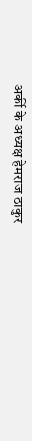अर्की के अध्यक्ष हेमराज ठाकुर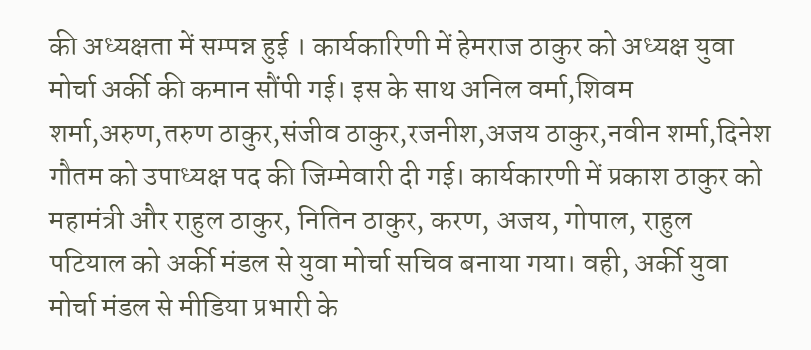की अध्यक्षता में सम्पन्न हुई । कार्यकारिणी में हेमराज ठाकुर को अध्यक्ष युवा मोर्चा अर्की की कमान सौंपी गई। इस के साथ अनिल वर्मा,शिवम शर्मा,अरुण,तरुण ठाकुर,संजीव ठाकुर,रजनीश,अजय ठाकुर,नवीन शर्मा,दिनेश गौतम को उपाध्यक्ष पद की जिम्मेवारी दी गई। कार्यकारणी में प्रकाश ठाकुर को महामंत्री और राहुल ठाकुर, नितिन ठाकुर, करण, अजय, गोपाल, राहुल पटियाल को अर्की मंडल से युवा मोर्चा सचिव बनाया गया। वही, अर्की युवा मोर्चा मंडल से मीडिया प्रभारी के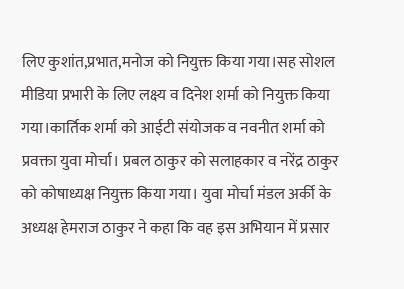लिए कुशांत,प्रभात,मनोज को नियुक्त किया गया।सह सोशल मीडिया प्रभारी के लिए लक्ष्य व दिनेश शर्मा को नियुक्त किया गया।कार्तिक शर्मा को आईटी संयोजक व नवनीत शर्मा को प्रवक्ता युवा मोर्चा। प्रबल ठाकुर को सलाहकार व नरेंद्र ठाकुर को कोषाध्यक्ष नियुक्त किया गया। युवा मोर्चा मंडल अर्की के अध्यक्ष हेमराज ठाकुर ने कहा कि वह इस अभियान में प्रसार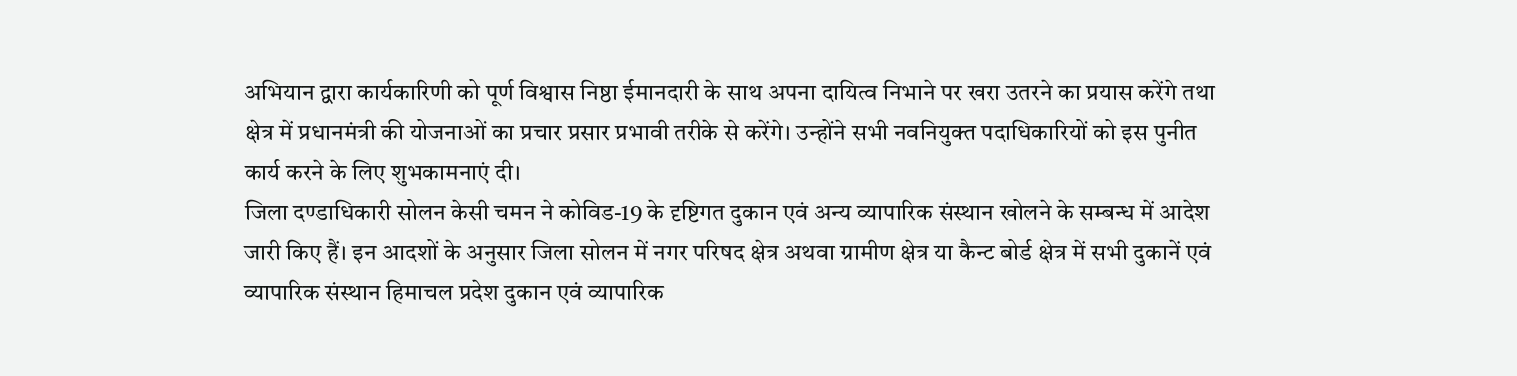अभियान द्वारा कार्यकारिणी को पूर्ण विश्वास निष्ठा ईमानदारी के साथ अपना दायित्व निभाने पर खरा उतरने का प्रयास करेंगे तथा क्षेत्र में प्रधानमंत्री की योजनाओं का प्रचार प्रसार प्रभावी तरीके से करेंगे। उन्होंने सभी नवनियुक्त पदाधिकारियों को इस पुनीत कार्य करने के लिए शुभकामनाएं दी।
जिला दण्डाधिकारी सोलन केसी चमन ने कोविड-19 के दृष्टिगत दुकान एवं अन्य व्यापारिक संस्थान खोलने के सम्बन्ध में आदेश जारी किए हैं। इन आदशों के अनुसार जिला सोलन में नगर परिषद क्षेत्र अथवा ग्रामीण क्षेत्र या कैन्ट बोर्ड क्षेत्र में सभी दुकानें एवं व्यापारिक संस्थान हिमाचल प्रदेश दुकान एवं व्यापारिक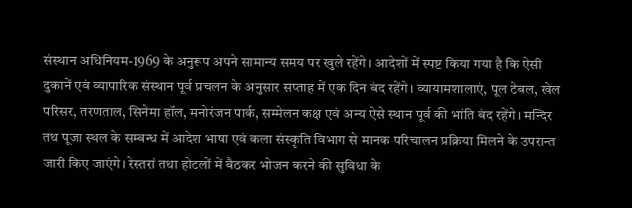संस्थान अधिनियम-1969 के अनुरूप अपने सामान्य समय पर खुले रहेंगे। आदेशों में स्पष्ट किया गया है कि ऐसी दुकानें एवं व्यापारिक संस्थान पूर्व प्रचलन के अनुसार सप्ताह में एक दिन बंद रहेंगे। व्यायामशालाएं, पूल टेबल, खेल परिसर, तरणताल, सिनेमा हॉल, मनोरंजन पार्क, सम्मेलन कक्ष एवं अन्य ऐसे स्थान पूर्व की भांति बंद रहेंगे। मन्दिर तथ पूजा स्थल के सम्बन्ध में आदेश भाषा एवं कला संस्कृति विभाग से मानक परिचालन प्रक्रिया मिलने के उपरान्त जारी किए जाएंगे। रेस्तरां तथा होटलों में बैठकर भोजन करने की सुविधा के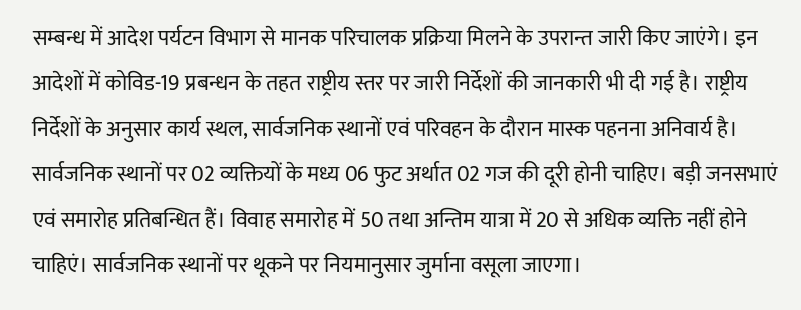सम्बन्ध में आदेश पर्यटन विभाग से मानक परिचालक प्रक्रिया मिलने के उपरान्त जारी किए जाएंगे। इन आदेशों में कोविड-19 प्रबन्धन के तहत राष्ट्रीय स्तर पर जारी निर्देशों की जानकारी भी दी गई है। राष्ट्रीय निर्देशों के अनुसार कार्य स्थल, सार्वजनिक स्थानों एवं परिवहन के दौरान मास्क पहनना अनिवार्य है। सार्वजनिक स्थानों पर 02 व्यक्तियों के मध्य 06 फुट अर्थात 02 गज की दूरी होनी चाहिए। बड़ी जनसभाएं एवं समारोह प्रतिबन्धित हैं। विवाह समारोह में 50 तथा अन्तिम यात्रा में 20 से अधिक व्यक्ति नहीं होने चाहिएं। सार्वजनिक स्थानों पर थूकने पर नियमानुसार जुर्माना वसूला जाएगा।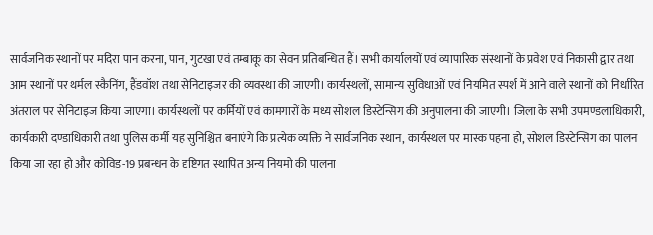सार्वजनिक स्थानों पर मदिरा पान करना, पान, गुटखा एवं तम्बाकू का सेवन प्रतिबन्धित हैं। सभी कार्यालयों एवं व्यापारिक संस्थानों के प्रवेश एवं निकासी द्वार तथा आम स्थानों पर थर्मल स्कैनिंग, हैंडवॉश तथा सेनिटाइजर की व्यवस्था की जाएगी। कार्यस्थलों, सामान्य सुविधाओं एवं नियमित स्पर्श में आने वाले स्थानों को निर्धारित अंतराल पर सेनिटाइज किया जाएगा। कार्यस्थलों पर कर्मियों एवं कामगारों के मध्य सोशल डिस्टेन्सिग की अनुपालना की जाएगी। जिला के सभी उपमण्डलाधिकारी, कार्यकारी दण्डाधिकारी तथा पुलिस कर्मी यह सुनिश्चित बनाएंगे कि प्रत्येक व्यक्ति ने सार्वजनिक स्थान, कार्यस्थल पर मास्क पहना हो, सोशल डिस्टेन्सिग का पालन किया जा रहा हो और कोविड-19 प्रबन्धन के दृष्टिगत स्थापित अन्य नियमो की पालना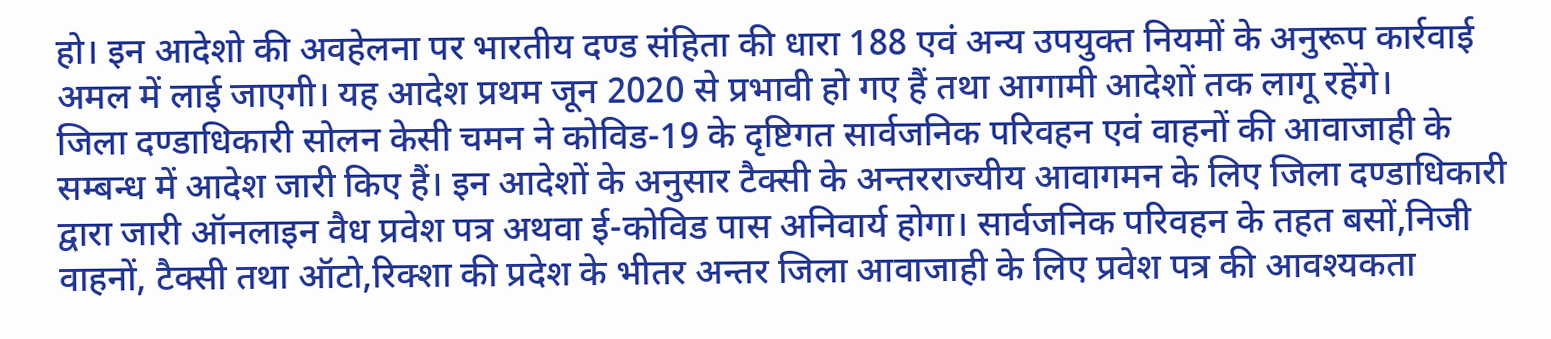हो। इन आदेशो की अवहेलना पर भारतीय दण्ड संहिता की धारा 188 एवं अन्य उपयुक्त नियमों के अनुरूप कार्रवाई अमल में लाई जाएगी। यह आदेश प्रथम जून 2020 से प्रभावी हो गए हैं तथा आगामी आदेशों तक लागू रहेंगे।
जिला दण्डाधिकारी सोलन केसी चमन ने कोविड-19 के दृष्टिगत सार्वजनिक परिवहन एवं वाहनों की आवाजाही के सम्बन्ध में आदेश जारी किए हैं। इन आदेशों के अनुसार टैक्सी के अन्तरराज्यीय आवागमन के लिए जिला दण्डाधिकारी द्वारा जारी ऑनलाइन वैध प्रवेश पत्र अथवा ई-कोविड पास अनिवार्य होगा। सार्वजनिक परिवहन के तहत बसों,निजी वाहनों, टैक्सी तथा ऑटो,रिक्शा की प्रदेश के भीतर अन्तर जिला आवाजाही के लिए प्रवेश पत्र की आवश्यकता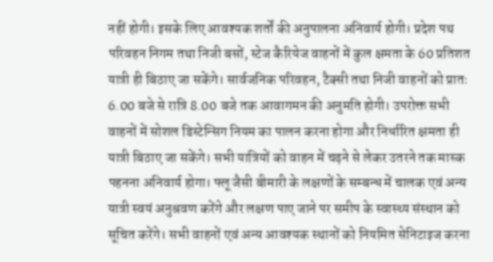नहीं होगी। इसके लिए आवश्यक शर्तों की अनुपालना अनिवार्य होगी। प्रदेश पथ परिवहन निगम तथा निजी बसों, स्टेज कैरियेज वाहनों में कुल क्षमता के 60 प्रतिशत यात्री ही बिठाए जा सकेंगे। सार्वजनिक परिवहन, टैक्सी तथा निजी वाहनों को प्रातः 6.00 बजे से रात्रि 8.00 बजे तक आवागमन की अनुमति होगी। उपरोक्त सभी वाहनों में सोशल डिस्टेन्सिग नियम का पालन करना होगा और निर्धारित क्षमता ही यात्री बिठाए जा सकेंगे। सभी यात्रियों को वाहन में चढ़ने से लेकर उतरने तक मास्क पहनना अनिवार्य होगा। फ्लू जैसी बीमारी के लक्षणों के सम्बन्ध में चालक एवं अन्य यात्री स्वयं अनुश्रवण करेंगे और लक्षण पाए जाने पर समीप के स्वास्थ्य संस्थान को सूचित करेंगे। सभी वाहनों एवं अन्य आवश्यक स्थानों को नियमित सेनिटाइज करना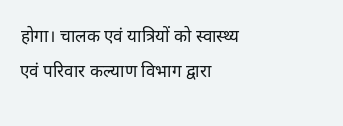होगा। चालक एवं यात्रियों को स्वास्थ्य एवं परिवार कल्याण विभाग द्वारा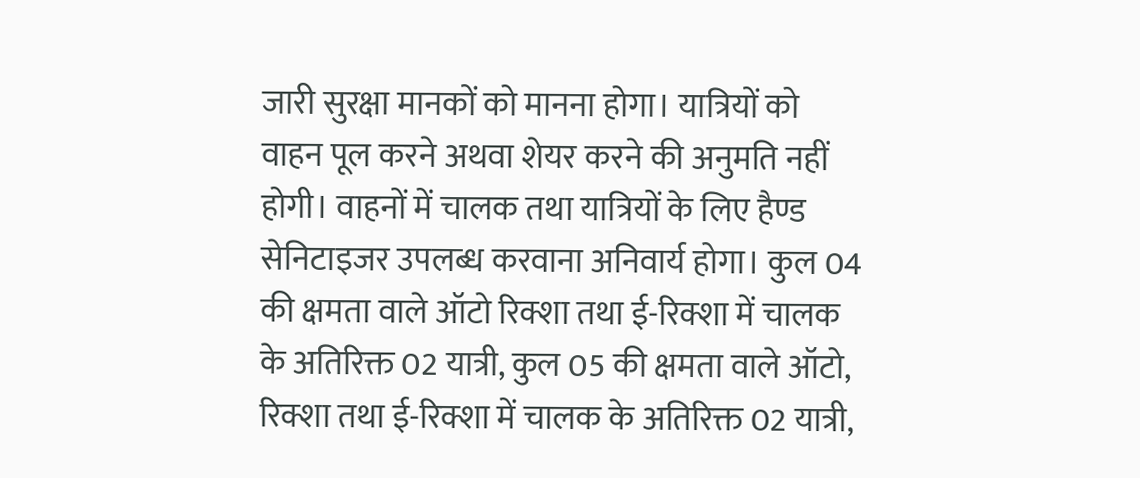जारी सुरक्षा मानकों को मानना होगा। यात्रियों को वाहन पूल करने अथवा शेयर करने की अनुमति नहीं होगी। वाहनों में चालक तथा यात्रियों के लिए हैण्ड सेनिटाइजर उपलब्ध करवाना अनिवार्य होगा। कुल 04 की क्षमता वाले ऑटो रिक्शा तथा ई-रिक्शा में चालक के अतिरिक्त 02 यात्री, कुल 05 की क्षमता वाले ऑटो, रिक्शा तथा ई-रिक्शा में चालक के अतिरिक्त 02 यात्री,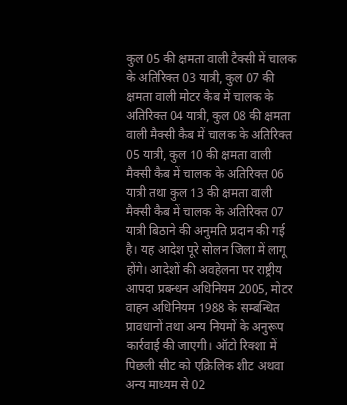कुल 05 की क्षमता वाली टैक्सी में चालक के अतिरिक्त 03 यात्री, कुल 07 की क्षमता वाली मोटर कैब में चालक के अतिरिक्त 04 यात्री, कुल 08 की क्षमता वाली मैक्सी कैब में चालक के अतिरिक्त 05 यात्री, कुल 10 की क्षमता वाली मैक्सी कैब में चालक के अतिरिक्त 06 यात्री तथा कुल 13 की क्षमता वाली मैक्सी कैब में चालक के अतिरिक्त 07 यात्री बिठाने की अनुमति प्रदान की गई है। यह आदेश पूरे सोलन जिला में लागू होंगे। आदेशों की अवहेलना पर राष्ट्रीय आपदा प्रबन्धन अधिनियम 2005, मोटर वाहन अधिनियम 1988 के सम्बन्धित प्रावधानों तथा अन्य नियमों के अनुरूप कार्रवाई की जाएगी। ऑटो रिक्शा में पिछली सीट को एक्रिलिक शीट अथवा अन्य माध्यम से 02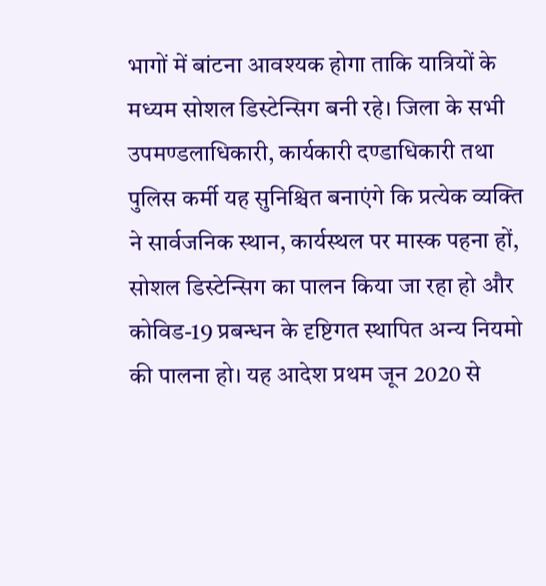भागों में बांटना आवश्यक होगा ताकि यात्रियों के मध्यम सोशल डिस्टेन्सिग बनी रहे। जिला के सभी उपमण्डलाधिकारी, कार्यकारी दण्डाधिकारी तथा पुलिस कर्मी यह सुनिश्चित बनाएंगे कि प्रत्येक व्यक्ति ने सार्वजनिक स्थान, कार्यस्थल पर मास्क पहना हों, सोशल डिस्टेन्सिग का पालन किया जा रहा हो और कोविड-19 प्रबन्धन के दृष्टिगत स्थापित अन्य नियमो की पालना हो। यह आदेश प्रथम जून 2020 से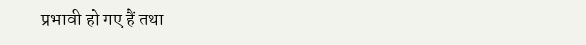प्रभावी हो गए हैं तथा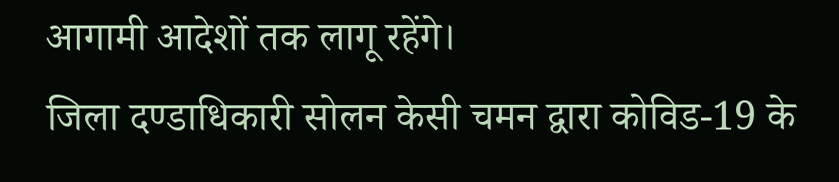आगामी आदेशों तक लागू रहेंगे।
जिला दण्डाधिकारी सोलन केसी चमन द्वारा कोविड-19 के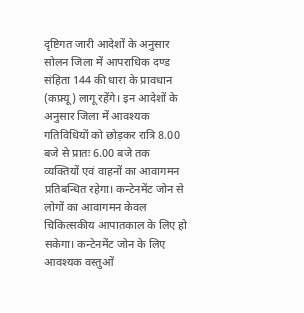दृष्टिगत जारी आदेशों के अनुसार सोलन जिला में आपराधिक दण्ड संहिता 144 की धारा के प्रावधान (कफ्र्यू) लागू रहेंगे। इन आदेशों के अनुसार जिला में आवश्यक गतिविधियों को छोड़कर रात्रि 8.00 बजे से प्रातः 6.00 बजे तक व्यक्तियों एवं वाहनों का आवागमन प्रतिबन्धित रहेगा। कन्टेनमेंट जोन से लोगों का आवागमन केवल चिकित्सकीय आपातकाल के लिए हो सकेगा। कन्टेनमेंट जोन के लिए आवश्यक वस्तुओं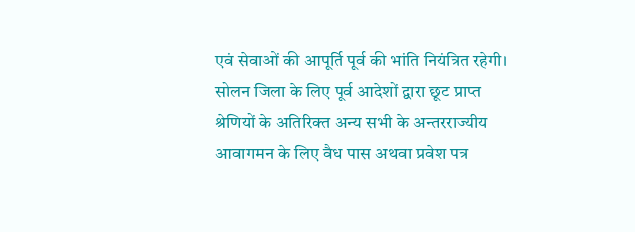एवं सेवाओं की आपूर्ति पूर्व की भांति नियंत्रित रहेगी। सोलन जिला के लिए पूर्व आदेशों द्वारा छूट प्राप्त श्रेणियों के अतिरिक्त अन्य सभी के अन्तरराज्यीय आवागमन के लिए वैध पास अथवा प्रवेश पत्र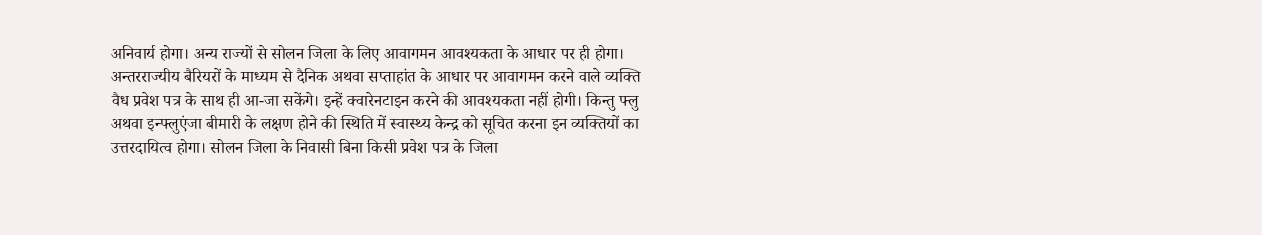अनिवार्य होगा। अन्य राज्यों से सोलन जिला के लिए आवागमन आवश्यकता के आधार पर ही होगा। अन्तरराज्यीय बैरियरों के माध्यम से दैनिक अथवा सप्ताहांत के आधार पर आवागमन करने वाले व्यक्ति वैध प्रवेश पत्र के साथ ही आ-जा सकेंगे। इन्हें क्वारेनटाइन करने की आवश्यकता नहीं होगी। किन्तु फ्लु अथवा इन्फ्लुएंजा बीमारी के लक्षण होने की स्थिति में स्वास्थ्य केन्द्र को सूचित करना इन व्यक्तियों का उत्तरदायित्व होगा। सोलन जिला के निवासी बिना किसी प्रवेश पत्र के जिला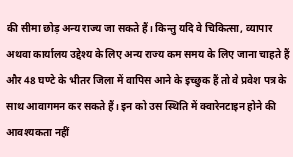की सीमा छोड़ अन्य राज्य जा सकते हैं। किन्तु यदि वे चिकित्सा, व्यापार अथवा कार्यालय उद्देश्य के लिए अन्य राज्य कम समय के लिए जाना चाहते हैं और 48 घण्टे के भीतर जिला में वापिस आने के इच्छुक हैं तो वे प्रवेश पत्र के साथ आवागमन कर सकते हैं। इन को उस स्थिति में क्वारेनटाइन होने की आवश्यकता नहीं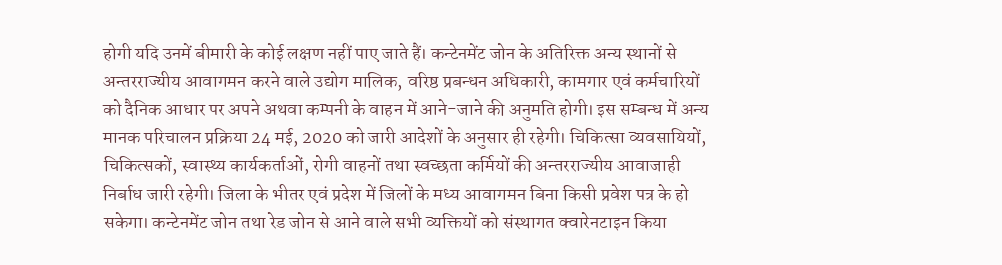होगी यदि उनमें बीमारी के कोई लक्षण नहीं पाए जाते हैं। कन्टेनमेंट जोन के अतिरिक्त अन्य स्थानों से अन्तरराज्यीय आवागमन करने वाले उद्योग मालिक, वरिष्ठ प्रबन्धन अधिकारी, कामगार एवं कर्मचारियों को दैनिक आधार पर अपने अथवा कम्पनी के वाहन में आने-जाने की अनुमति होगी। इस सम्बन्ध में अन्य मानक परिचालन प्रक्रिया 24 मई, 2020 को जारी आदेशों के अनुसार ही रहेगी। चिकित्सा व्यवसायियों, चिकित्सकों, स्वास्थ्य कार्यकर्ताओं, रोगी वाहनों तथा स्वच्छता कर्मियों की अन्तरराज्यीय आवाजाही निर्बाध जारी रहेगी। जिला के भीतर एवं प्रदेश में जिलों के मध्य आवागमन बिना किसी प्रवेश पत्र के हो सकेगा। कन्टेनमेंट जोन तथा रेड जोन से आने वाले सभी व्यक्तियों को संस्थागत क्वारेनटाइन किया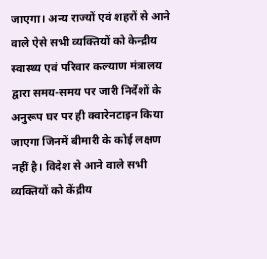जाएगा। अन्य राज्यों एवं शहरों से आने वाले ऐसे सभी व्यक्तियों को केन्द्रीय स्वास्थ्य एवं परिवार कल्याण मंत्रालय द्वारा समय-समय पर जारी निर्देशों के अनुरूप घर पर ही क्वारेनटाइन किया जाएगा जिनमें बीमारी के कोई लक्षण नहीं है। विदेश से आने वाले सभी व्यक्तियों को केंद्रीय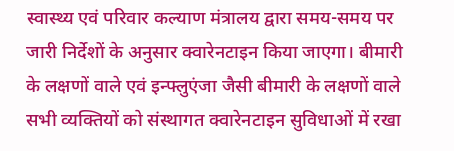स्वास्थ्य एवं परिवार कल्याण मंत्रालय द्वारा समय-समय पर जारी निर्देशों के अनुसार क्वारेनटाइन किया जाएगा। बीमारी के लक्षणों वाले एवं इन्फ्लुएंजा जैसी बीमारी के लक्षणों वाले सभी व्यक्तियों को संस्थागत क्वारेनटाइन सुविधाओं में रखा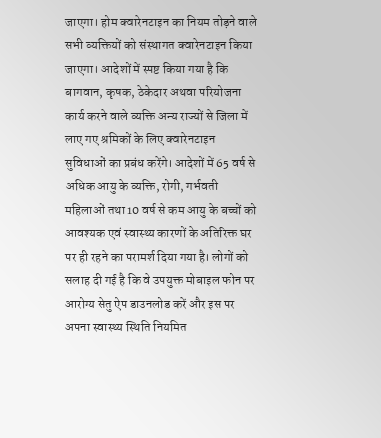जाएगा। होम क्वारेनटाइन का नियम तोड़ने वाले सभी व्यक्तियों को संस्थागत क्वारेनटाइन किया जाएगा। आदेशों में स्पष्ट किया गया है कि बागवान, कृषक, ठेकेदार अथवा परियोजना कार्य करने वाले व्यक्ति अन्य राज्यों से जिला में लाए गए श्रमिकों के लिए क्वारेनटाइन सुविधाओं का प्रबंध करेंगे। आदेशों में 65 वर्ष से अधिक आयु के व्यक्ति, रोगी, गर्भवती महिलाओं तथा 10 वर्ष से कम आयु के बच्चों को आवश्यक एवं स्वास्थ्य कारणों के अतिरिक्त घर पर ही रहने का परामर्श दिया गया है। लोगों को सलाह दी गई है कि वे उपयुक्त मोबाइल फोन पर आरोग्य सेतु ऐप डाउनलोड करें और इस पर अपना स्वास्थ्य स्थिति नियमित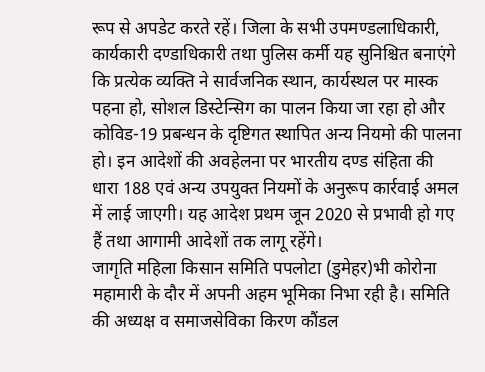रूप से अपडेट करते रहें। जिला के सभी उपमण्डलाधिकारी, कार्यकारी दण्डाधिकारी तथा पुलिस कर्मी यह सुनिश्चित बनाएंगे कि प्रत्येक व्यक्ति ने सार्वजनिक स्थान, कार्यस्थल पर मास्क पहना हो, सोशल डिस्टेन्सिग का पालन किया जा रहा हो और कोविड-19 प्रबन्धन के दृष्टिगत स्थापित अन्य नियमो की पालना हो। इन आदेशों की अवहेलना पर भारतीय दण्ड संहिता की धारा 188 एवं अन्य उपयुक्त नियमों के अनुरूप कार्रवाई अमल में लाई जाएगी। यह आदेश प्रथम जून 2020 से प्रभावी हो गए हैं तथा आगामी आदेशों तक लागू रहेंगे।
जागृति महिला किसान समिति पपलोटा (डुमेहर)भी कोरोना महामारी के दौर में अपनी अहम भूमिका निभा रही है। समिति की अध्यक्ष व समाजसेविका किरण कौंडल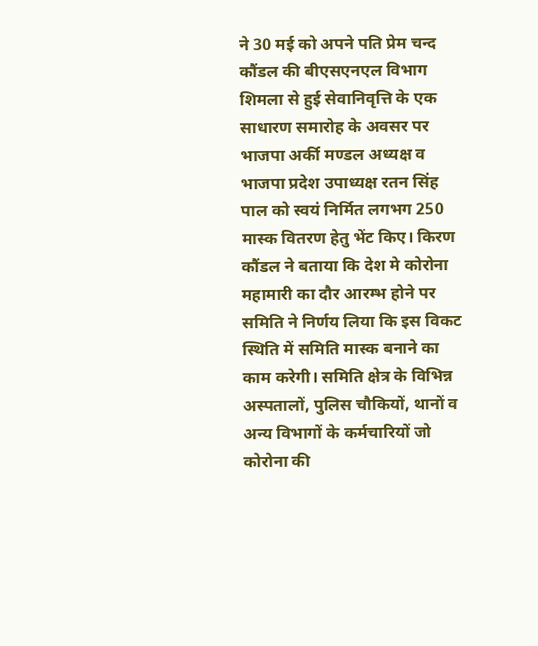ने 30 मई को अपने पति प्रेम चन्द कौंडल की बीएसएनएल विभाग शिमला से हुई सेवानिवृत्ति के एक साधारण समारोह के अवसर पर भाजपा अर्की मण्डल अध्यक्ष व भाजपा प्रदेश उपाध्यक्ष रतन सिंह पाल को स्वयं निर्मित लगभग 250 मास्क वितरण हेतु भेंट किए। किरण कौंडल ने बताया कि देश मे कोरोना महामारी का दौर आरम्भ होने पर समिति ने निर्णय लिया कि इस विकट स्थिति में समिति मास्क बनाने का काम करेगी। समिति क्षेत्र के विभिन्न अस्पतालों, पुलिस चौकियों, थानों व अन्य विभागों के कर्मचारियों जो कोरोना की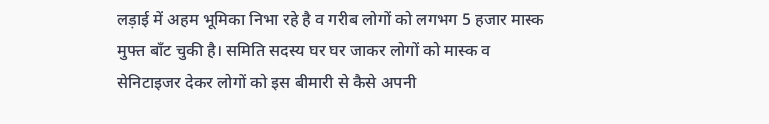लड़ाई में अहम भूमिका निभा रहे है व गरीब लोगों को लगभग 5 हजार मास्क मुफ्त बाँट चुकी है। समिति सदस्य घर घर जाकर लोगों को मास्क व सेनिटाइजर देकर लोगों को इस बीमारी से कैसे अपनी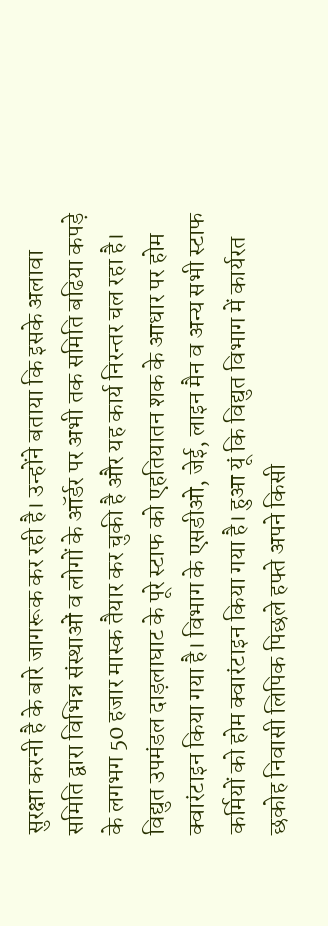सुरक्षा करनी है के बारे जागरूक कर रही है। उन्होंने बताया कि इसके अलावा समिति द्वारा विभिन्न संस्थाओं व लोगों के ऑर्डर पर अभी तक समिति बढिया कपड़े के लगभग 50 हजार मास्क तैयार कर चुकी है और यह कार्य निरन्तर चल रहा है।
विद्युत उपमंडल दाड़लाघाट के पूरे स्टाफ को एहतियातन शक के आधार पर होम क्वारंटाइन किया गया है। विभाग के एसडीओ, जेई, लाइन मैन व अन्य सभी स्टाफ कर्मियों को होम क्वारंटाइन किया गया है। हुआ यूं कि विद्युत विभाग में कार्यरत छकोह निवासी लिपिक पिछले हफ्ते अपने किसी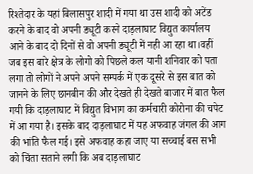रिश्तेदार के यहां बिलासपुर शादी में गया था उस शादी को अटेंड करने के बाद वो अपनी ड्यूटी करने दाड़लाघाट विद्युत कार्यालय आने के बाद दो दिनों से वो अपनी ड्यूटी में नही आ रहा था।वहीं जब इस बारे क्षेत्र के लोगो को पिछले कल यानी शनिवार को पता लगा तो लोगों ने अपने अपने सम्पर्क में एक दूसरे से इस बात को जानने के लिए छानबीन की और देखते ही देखते बाजार में बात फैल गयी कि दाड़लाघाट में विद्युत विभाग का कर्मचारी कोरोना की चपेट में आ गया है। इसके बाद दाड़लाघाट में यह अफवाह जंगल की आग की भांति फैल गई। इसे अफवाह कहा जाए या सच्चाई बस सभी को चिंता सताने लगी कि अब दाड़लाघाट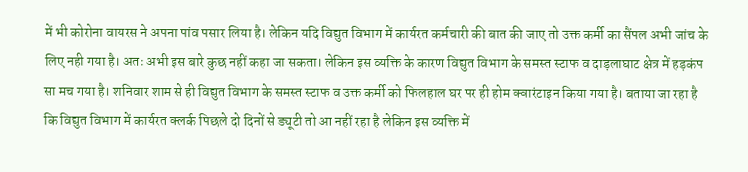में भी कोरोना वायरस ने अपना पांव पसार लिया है। लेकिन यदि विद्युत विभाग में कार्यरत कर्मचारी की बात की जाए तो उक्त कर्मी का सैंपल अभी जांच के लिए नही गया है। अतः अभी इस बारे कुछ नहीं कहा जा सकता। लेकिन इस व्यक्ति के कारण विद्युत विभाग के समस्त स्टाफ व दाड़लाघाट क्षेत्र में हड़कंप सा मच गया है। शनिवार शाम से ही विद्युत विभाग के समस्त स्टाफ व उक्त कर्मी को फिलहाल घर पर ही होम क्वारंटाइन किया गया है। बताया जा रहा है कि विद्युत विभाग में कार्यरत क्लर्क पिछले दो दिनों से ड्यूटी तो आ नहीं रहा है लेकिन इस व्यक्ति में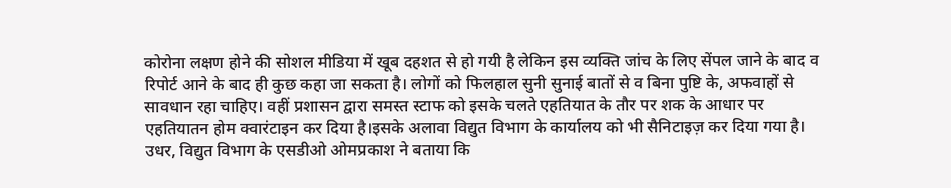कोरोना लक्षण होने की सोशल मीडिया में खूब दहशत से हो गयी है लेकिन इस व्यक्ति जांच के लिए सेंपल जाने के बाद व रिपोर्ट आने के बाद ही कुछ कहा जा सकता है। लोगों को फिलहाल सुनी सुनाई बातों से व बिना पुष्टि के, अफवाहों से सावधान रहा चाहिए। वहीं प्रशासन द्वारा समस्त स्टाफ को इसके चलते एहतियात के तौर पर शक के आधार पर एहतियातन होम क्वारंटाइन कर दिया है।इसके अलावा विद्युत विभाग के कार्यालय को भी सैनिटाइज़ कर दिया गया है। उधर, विद्युत विभाग के एसडीओ ओमप्रकाश ने बताया कि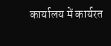कार्यालय में कार्यरत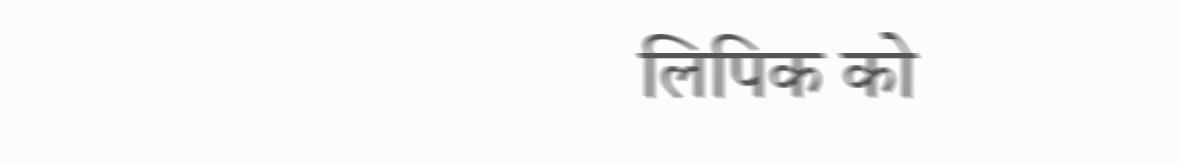लिपिक को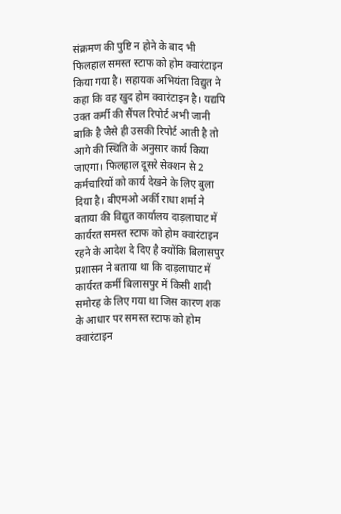संक्रमण की पुष्टि न होने के बाद भी फिलहाल समस्त स्टाफ को होम क्वारंटाइन किया गया है। सहायक अभियंता विद्युत ने कहा कि वह खुद होम क्वारंटाइन है। यद्यपि उक्त कर्मी की सैंपल रिपोर्ट अभी जानी बाकि है जैसे ही उसकी रिपोर्ट आती है तो आगे की स्थिति के अनुसार कार्य किया जाएगा। फिलहाल दूसरे सेक्शन से 2 कर्मचारियों को कार्य देखने के लिए बुला दिया है। बीएमओ अर्की राधा शर्मा ने बताया की विद्युत कार्यालय दाड़लाघाट में कार्यरत समस्त स्टाफ को होम क्वारंटाइन रहने के आदेश दे दिए है क्योंकि बिलासपुर प्रशासन ने बताया था कि दाड़लाघाट में कार्यरत कर्मी बिलासपुर में किसी शादी समोरह के लिए गया था जिस कारण शक के आधार पर समस्त स्टाफ को होम क्वारंटाइन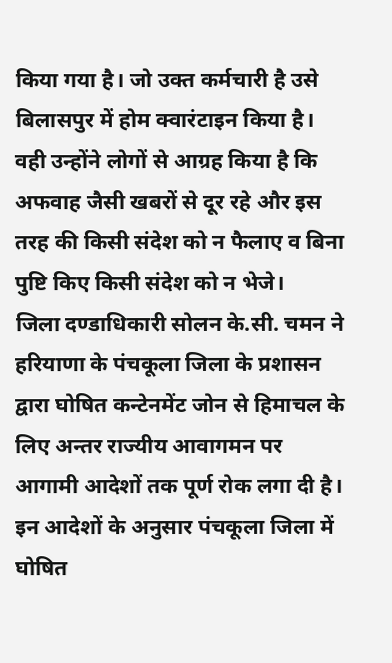किया गया है। जो उक्त कर्मचारी है उसे बिलासपुर में होम क्वारंटाइन किया है। वही उन्होंने लोगों से आग्रह किया है कि अफवाह जैसी खबरों से दूर रहे और इस तरह की किसी संदेश को न फैलाए व बिना पुष्टि किए किसी संदेश को न भेजे।
जिला दण्डाधिकारी सोलन के.सी. चमन ने हरियाणा के पंचकूला जिला के प्रशासन द्वारा घोषित कन्टेनमेंट जोन से हिमाचल के लिए अन्तर राज्यीय आवागमन पर आगामी आदेशों तक पूर्ण रोक लगा दी है। इन आदेशों के अनुसार पंचकूला जिला में घोषित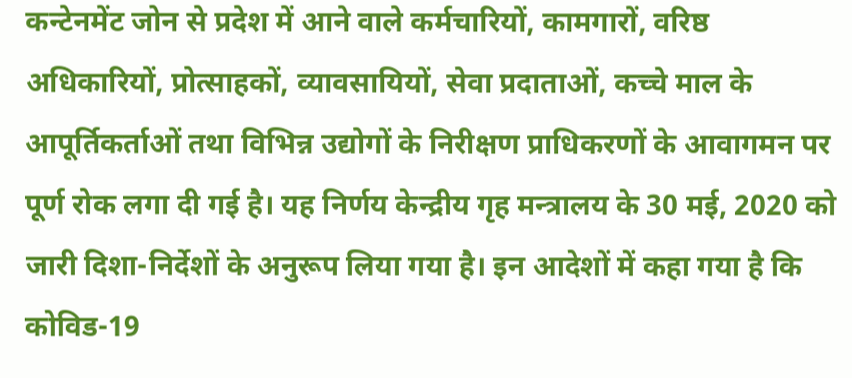कन्टेनमेंट जोन से प्रदेश में आने वाले कर्मचारियों, कामगारों, वरिष्ठ अधिकारियों, प्रोत्साहकों, व्यावसायियों, सेवा प्रदाताओं, कच्चे माल के आपूर्तिकर्ताओं तथा विभिन्न उद्योगों के निरीक्षण प्राधिकरणों के आवागमन पर पूर्ण रोक लगा दी गई है। यह निर्णय केन्द्रीय गृह मन्त्रालय के 30 मई, 2020 को जारी दिशा-निर्देशों के अनुरूप लिया गया है। इन आदेशों में कहा गया है कि कोविड-19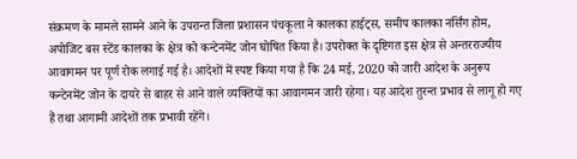संक्रमण के मामले सामने आने के उपरान्त जिला प्रशासन पंचकूला ने कालका हाईट्स, समीप कालका नर्सिंग होम, अपोजिट बस स्टेंड कालका के क्षेत्र को कन्टेनमेंट जोन घोषित किया है। उपरोक्त के दृष्टिगत इस क्षेत्र से अन्तरराज्यीय आवागमन पर पूर्ण रोक लगाई गई है। आदेशों में स्पष्ट किया गया है कि 24 मई, 2020 को जारी आदेश के अनुरूप कन्टेनमेंट जोन के दायरे से बाहर से आने वाले व्यक्तियों का आवागमन जारी रहेगा। यह आदेश तुरन्त प्रभाव से लागू हो गए हैं तथा आगामी आदेशों तक प्रभावी रहेंगे।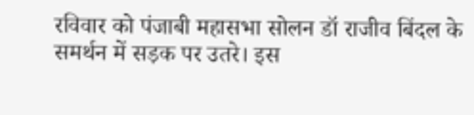रविवार को पंजाबी महासभा सोलन डॉ राजीव बिंदल के समर्थन में सड़क पर उतरे। इस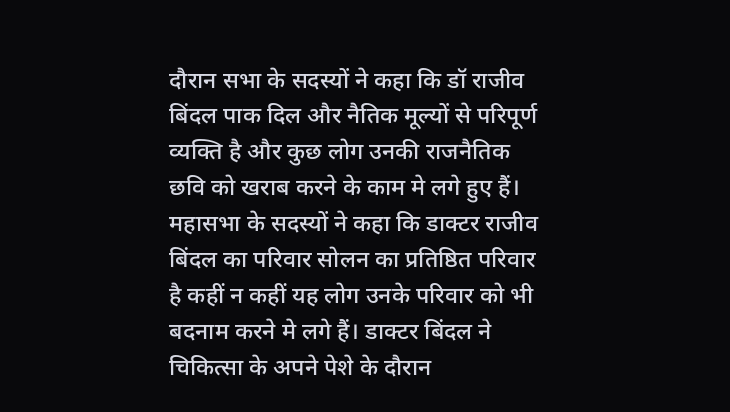दौरान सभा के सदस्यों ने कहा कि डॉ राजीव बिंदल पाक दिल और नैतिक मूल्यों से परिपूर्ण व्यक्ति है और कुछ लोग उनकी राजनैतिक छवि को खराब करने के काम मे लगे हुए हैं। महासभा के सदस्यों ने कहा कि डाक्टर राजीव बिंदल का परिवार सोलन का प्रतिष्ठित परिवार है कहीं न कहीं यह लोग उनके परिवार को भी बदनाम करने मे लगे हैं। डाक्टर बिंदल ने चिकित्सा के अपने पेशे के दौरान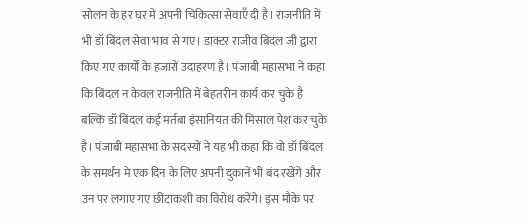सोलन के हर घर मे अपनी चिकित्सा सेवाएँ दी है। राजनीति में भी डॉ बिंदल सेवा भाव से गए। डाक्टर राजीव बिदंल जी द्वारा किए गए कार्यों के हजारों उदाहरण है। पंजाबी महासभा ने कहा कि बिंदल न केवल राजनीति में बेहतरीन कार्य कर चुके है बल्कि डॉ बिंदल कई मर्तबा इंसानियत की मिसाल पेश कर चुके है। पंजाबी महासभा के सदस्यों ने यह भी कहा कि वो डॉ बिंदल के समर्थन मे एक दिन के लिए अपनी दुकानें भी बंद रखेंगे और उन पर लगाए गए छींटाकशी का विरोध करेंगे। इस मौके पर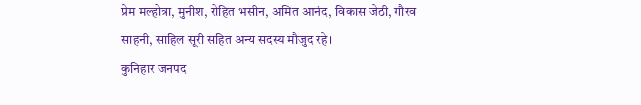प्रेम मल्होत्रा, मुनीश, रोहित भसीन, अमित आनंद, विकास जेठी, गौरव साहनी, साहिल सूरी सहित अन्य सदस्य मौजुद रहे।
कुनिहार जनपद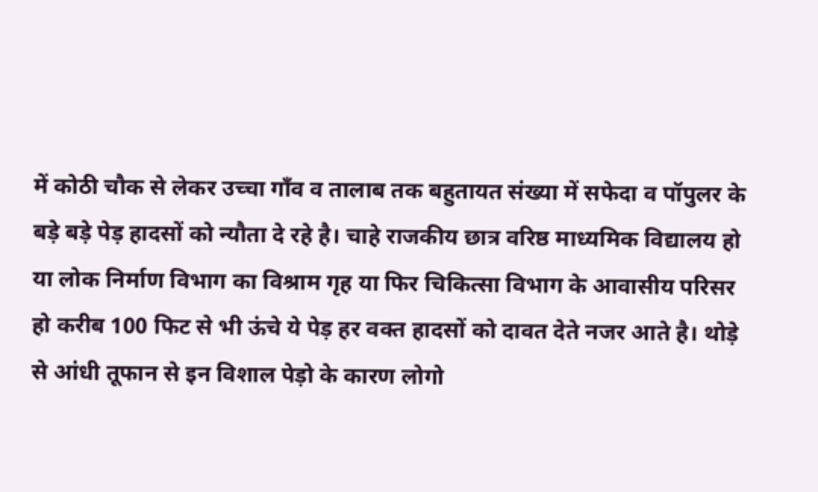में कोठी चौक से लेकर उच्चा गॉंव व तालाब तक बहुतायत संख्या में सफेदा व पॉपुलर के बड़े बड़े पेड़ हादसों को न्यौता दे रहे है। चाहे राजकीय छात्र वरिष्ठ माध्यमिक विद्यालय हो या लोक निर्माण विभाग का विश्राम गृह या फिर चिकित्सा विभाग के आवासीय परिसर हो करीब 100 फिट से भी ऊंचे ये पेड़ हर वक्त हादसों को दावत देते नजर आते है। थोड़े से आंधी तूफान से इन विशाल पेड़ो के कारण लोगो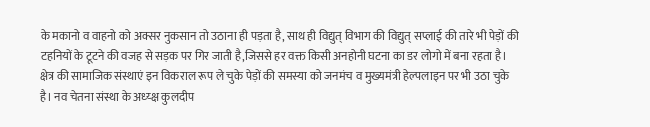के मकानो व वाहनो को अक्सर नुकसान तो उठाना ही पड़ता है, साथ ही विद्युत् विभाग की विद्युत् सप्लाई की तारे भी पेड़ों की टहनियों के टूटने की वजह से सड़क पर गिर जाती है,जिससे हर वक्त किसी अनहोनी घटना का डर लोगो में बना रहता है। क्षेत्र की सामाजिक संस्थाएं इन विकराल रूप ले चुके पेड़ों की समस्या को जनमंच व मुख्यमंत्री हेल्पलाइन पर भी उठा चुके है। नव चेतना संस्था के अध्य्क्ष कुलदीप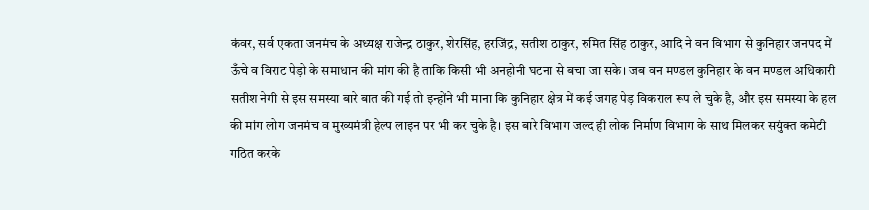कंवर, सर्व एकता जनमंच के अध्यक्ष राजेन्द्र ठाकुर, शेरसिंह, हरजिंद्र, सतीश ठाकुर, रुमित सिंह ठाकुर, आदि ने वन विभाग से कुनिहार जनपद में ऊँचे व विराट पेड़ो के समाधान की मांग की है ताकि किसी भी अनहोनी घटना से बचा जा सके। जब वन मण्डल कुनिहार के वन मण्डल अधिकारी सतीश नेगी से इस समस्या बारे बात की गई तो इन्होंने भी माना कि कुनिहार क्षेत्र में कई जगह पेड़ विकराल रूप ले चुके है, और इस समस्या के हल की मांग लोग जनमंच व मुख्यमंत्री हेल्प लाइन पर भी कर चुके है। इस बारे विभाग जल्द ही लोक निर्माण विभाग के साथ मिलकर सयुंक्त कमेटी गठित करके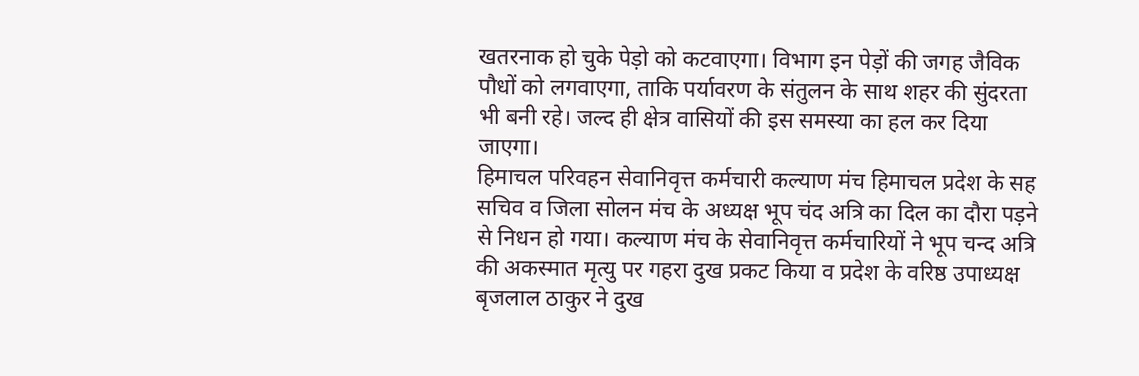खतरनाक हो चुके पेड़ो को कटवाएगा। विभाग इन पेड़ों की जगह जैविक पौधों को लगवाएगा, ताकि पर्यावरण के संतुलन के साथ शहर की सुंदरता भी बनी रहे। जल्द ही क्षेत्र वासियों की इस समस्या का हल कर दिया जाएगा।
हिमाचल परिवहन सेवानिवृत्त कर्मचारी कल्याण मंच हिमाचल प्रदेश के सह सचिव व जिला सोलन मंच के अध्यक्ष भूप चंद अत्रि का दिल का दौरा पड़ने से निधन हो गया। कल्याण मंच के सेवानिवृत्त कर्मचारियों ने भूप चन्द अत्रि की अकस्मात मृत्यु पर गहरा दुख प्रकट किया व प्रदेश के वरिष्ठ उपाध्यक्ष बृजलाल ठाकुर ने दुख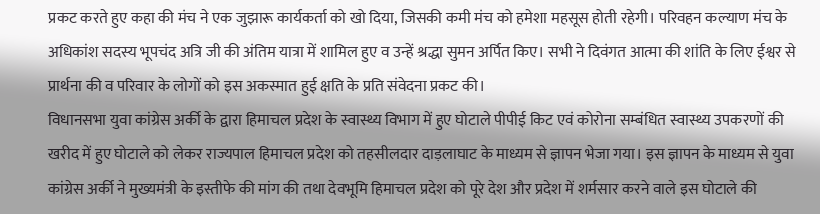प्रकट करते हुए कहा की मंच ने एक जुझारू कार्यकर्ता को खो दिया, जिसकी कमी मंच को हमेशा महसूस होती रहेगी। परिवहन कल्याण मंच के अधिकांश सदस्य भूपचंद अत्रि जी की अंतिम यात्रा में शामिल हुए व उन्हें श्रद्धा सुमन अर्पित किए। सभी ने दिवंगत आत्मा की शांति के लिए ईश्वर से प्रार्थना की व परिवार के लोगों को इस अकस्मात हुई क्षति के प्रति संवेदना प्रकट की।
विधानसभा युवा कांग्रेस अर्की के द्वारा हिमाचल प्रदेश के स्वास्थ्य विभाग में हुए घोटाले पीपीई किट एवं कोरोना सम्बंधित स्वास्थ्य उपकरणों की खरीद में हुए घोटाले को लेकर राज्यपाल हिमाचल प्रदेश को तहसीलदार दाड़लाघाट के माध्यम से ज्ञापन भेजा गया। इस ज्ञापन के माध्यम से युवा कांग्रेस अर्की ने मुख्यमंत्री के इस्तीफे की मांग की तथा देवभूमि हिमाचल प्रदेश को पूरे देश और प्रदेश में शर्मसार करने वाले इस घोटाले की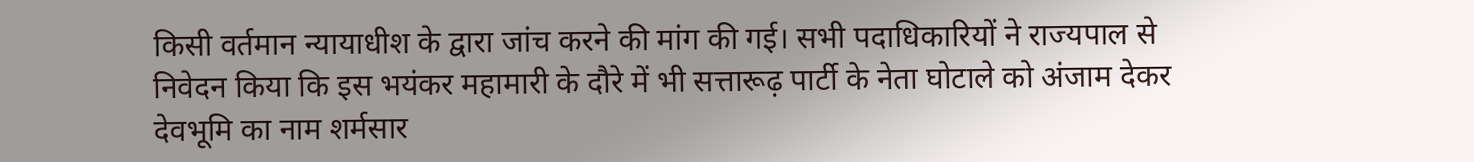किसी वर्तमान न्यायाधीश के द्वारा जांच करने की मांग की गई। सभी पदाधिकारियों ने राज्यपाल से निवेदन किया कि इस भयंकर महामारी के दौरे में भी सत्तारूढ़ पार्टी के नेता घोटाले को अंजाम देकर देवभूमि का नाम शर्मसार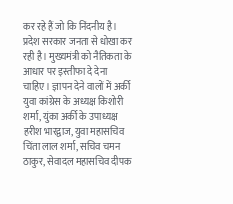कर रहे हैं जो कि निंदनीय है। प्रदेश सरकार जनता से धोखा कर रही है। मुख्यमंत्री को नैतिकता के आधार पर इस्तीफा दे देना चाहिए। ज्ञापन देने वालों में अर्की युवा कांग्रेस के अध्यक्ष किशोरी शर्मा, युंका अर्की के उपाध्यक्ष हरीश भारद्वाज, युवा महासचिव चिंता लाल शर्मा, सचिव चमन ठाकुर, सेवादल महासचिव दीपक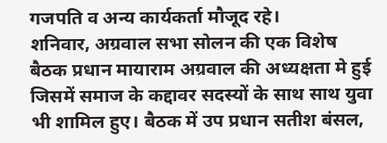गजपति व अन्य कार्यकर्ता मौजूद रहे।
शनिवार, अग्रवाल सभा सोलन की एक विशेष बैठक प्रधान मायाराम अग्रवाल की अध्यक्षता मे हुई जिसमें समाज के कद्दावर सदस्यों के साथ साथ युवा भी शामिल हुए। बैठक में उप प्रधान सतीश बंसल,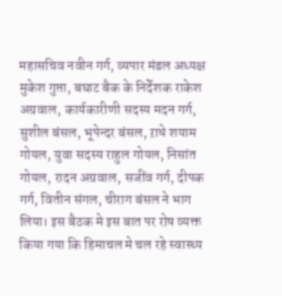महासचिव नवीन गर्ग, व्यपार मंडल अध्यक्ष मुकेश गुप्ता, बघाट बैक के निर्देशक राकेश अग्रवाल, कार्यकारीणी सदस्य मदन गर्ग, सुशील बंसल, भूपेन्दर बंसल, ऱाधे शयाम गोयल, युवा सदस्य राहुल गोयल, निसांत गोयल, रादन अग्रवाल, सजींव गर्ग, दीपक गर्ग, वितीन संगल, चीराग बंसल ने भाग लिया। इस बैठक मे इस बात पर रोष व्यक्त किया गया कि हिमाचल मे चल रहे स्वास्थ्य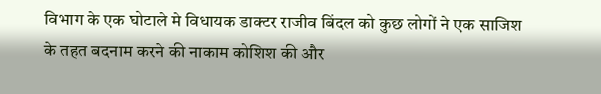विभाग के एक घोटाले मे विधायक डाक्टर राजीव बिंदल को कुछ लोगों ने एक साजिश के तहत बदनाम करने की नाकाम कोशिश की और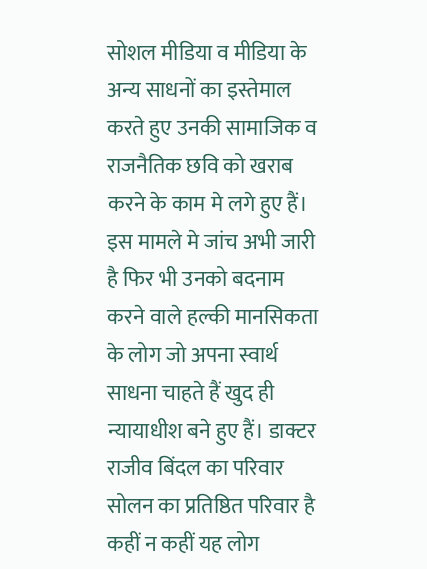सोशल मीडिया व मीडिया के अन्य साधनों का इस्तेमाल करते हुए उनकी सामाजिक व राजनैतिक छवि को खराब करने के काम मे लगे हुए हैं। इस मामले मे जांच अभी जारी है फिर भी उनको बदनाम करने वाले हल्की मानसिकता के लोग जो अपना स्वार्थ साधना चाहते हैं खुद ही न्यायाधीश बने हुए हैं। डाक्टर राजीव बिंदल का परिवार सोलन का प्रतिष्ठित परिवार है कहीं न कहीं यह लोग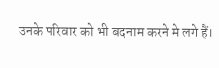उनके परिवार को भी बदनाम करने मे लगे हैं।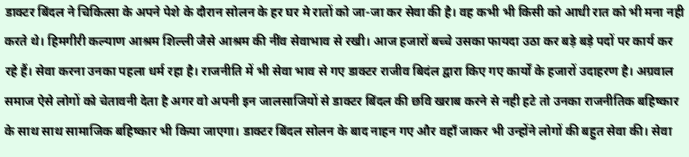डाक्टर बिंदल ने चिकित्सा के अपने पेशे के दौरान सोलन के हर घर मे रातों को जा-जा कर सेवा की है। वह कभी भी किसी को आधी रात को भी मना नही करते थे। हिमगीरी कल्याण आश्रम शिल्ली जैसे आश्रम की नींव सेवाभाव से रखी। आज हजारों बच्चे उसका फायदा उठा कर बड़े बड़े पदों पर कार्य कर रहे हैं। सेवा करना उनका पहला धर्म रहा है। राजनीति में भी सेवा भाव से गए डाक्टर राजीव बिदंल द्वारा किए गए कार्यों के हजारों उदाहरण है। अग्रवाल समाज ऐसे लोगों को चेतावनी देता है अगर वो अपनी इन जालसाजियों से डाक्टर बिंदल की छवि खराब करने से नही हटे तो उनका राजनीतिक बहिष्कार के साथ साथ सामाजिक बहिष्कार भी किया जाएगा। डाक्टर बिंदल सोलन के बाद नाहन गए और वहाँ जाकर भी उन्होंने लोगों की बहुत सेवा की। सेवा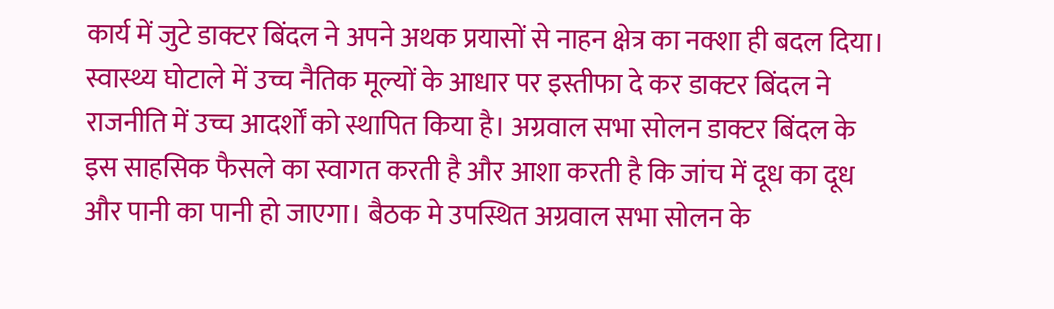कार्य में जुटे डाक्टर बिंदल ने अपने अथक प्रयासों से नाहन क्षेत्र का नक्शा ही बदल दिया। स्वास्थ्य घोटाले में उच्च नैतिक मूल्यों के आधार पर इस्तीफा दे कर डाक्टर बिंदल ने राजनीति में उच्च आदर्शों को स्थापित किया है। अग्रवाल सभा सोलन डाक्टर बिंदल के इस साहसिक फैसले का स्वागत करती है और आशा करती है कि जांच में दूध का दूध और पानी का पानी हो जाएगा। बैठक मे उपस्थित अग्रवाल सभा सोलन के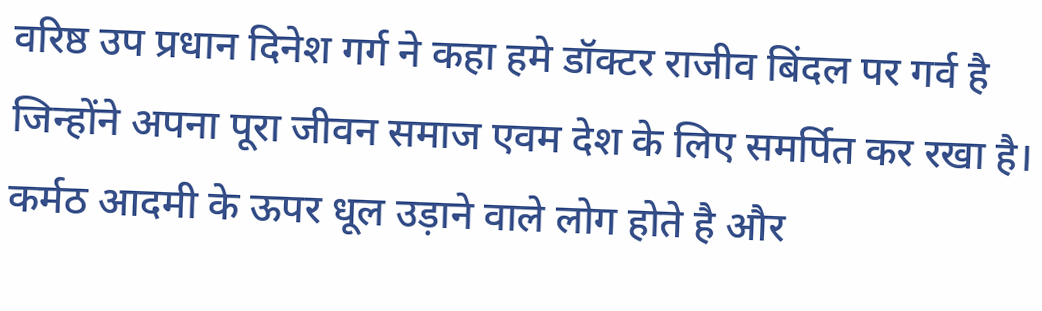वरिष्ठ उप प्रधान दिनेश गर्ग ने कहा हमे डॉक्टर राजीव बिंदल पर गर्व है जिन्होंने अपना पूरा जीवन समाज एवम देश के लिए समर्पित कर रखा है। कर्मठ आदमी के ऊपर धूल उड़ाने वाले लोग होते है और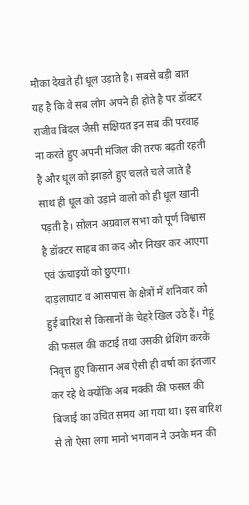मौका देखते ही धूल उड़ाते है। सबसे बड़ी बात यह है कि वे सब लोग अपने ही होते है पर डॉक्टर राजीव बिंदल जैसी सक्षियत इन सब की परवाह ना करते हुए अपनी मंजिल की तरफ बढ़ती रहती है और धूल को झाड़ते हुए चलते चले जाते है साथ ही धूल को उड़ाने वालो को ही धूल खानी पड़ती है। सोलन अग्रवाल सभा को पूर्ण विश्वास है डॉक्टर साहब का कद और निखर कर आएगा एवं ऊंचाइयों को छुएगा।
दाड़लाघाट व आसपास के क्षेत्रों में शनिवार को हुई बारिश से किसानों के चेहरे खिल उठे हैं। गेहूं की फसल की कटाई तथा उसकी थ्रेशिंग करके निवृत्त हुए किसान अब ऐसी ही वर्षा का इंतजार कर रहे थे क्योंकि अब मक्की की फसल की बिजाई का उचित समय आ गया था। इस बारिश से तो ऐसा लगा मानो भगवान ने उनके मन की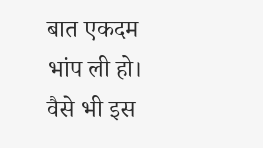बात एकदम भांप ली हो। वैसे भी इस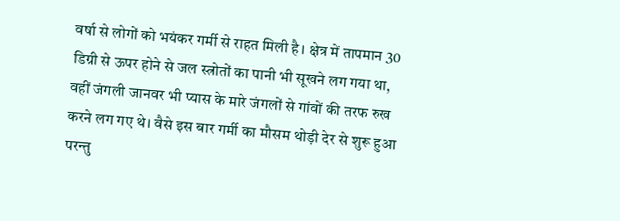वर्षा से लोगों को भयंकर गर्मी से राहत मिली है। क्षेत्र में तापमान 30 डिग्री से ऊपर होने से जल स्त्रोतों का पानी भी सूखने लग गया था, वहीं जंगली जानवर भी प्यास के मारे जंगलों से गांवों की तरफ रुख करने लग गए थे। वैसे इस बार गर्मी का मौसम थोड़ी देर से शुरू हुआ परन्तु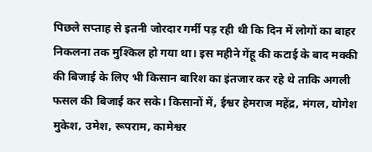पिछले सप्ताह से इतनी जोरदार गर्मी पड़ रही थी कि दिन में लोगों का बाहर निकलना तक मुश्किल हो गया था। इस महीने गेंहू की कटाई के बाद मक्की की बिजाई के लिए भी किसान बारिश का इंतजार कर रहे थे ताकि अगली फसल की बिजाई कर सके। किसानों में, ईश्वर हेमराज महेंद्र, मंगल, योगेश मुकेश, उमेश, रूपराम, कामेश्वर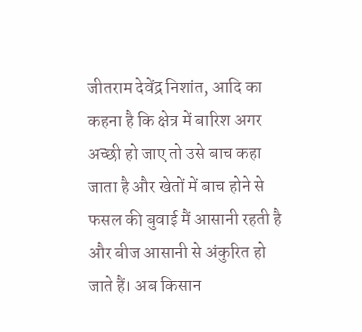जीतराम देवेंद्र निशांत, आदि का कहना है कि क्षेत्र में बारिश अगर अच्छी हो जाए तो उसे बाच कहा जाता है और खेतों में बाच होने से फसल की बुवाई मैं आसानी रहती है और बीज आसानी से अंकुरित हो जाते हैं। अब किसान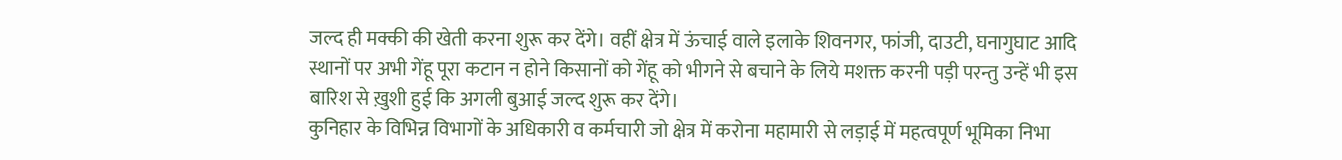जल्द ही मक्की की खेती करना शुरू कर देंगे। वहीं क्षेत्र में ऊंचाई वाले इलाके शिवनगर, फांजी, दाउटी, घनागुघाट आदि स्थानों पर अभी गेंहू पूरा कटान न होने किसानों को गेंहू को भीगने से बचाने के लिये मशक्त करनी पड़ी परन्तु उन्हें भी इस बारिश से ख़ुशी हुई कि अगली बुआई जल्द शुरू कर देंगे।
कुनिहार के विभिन्न विभागों के अधिकारी व कर्मचारी जो क्षेत्र में करोना महामारी से लड़ाई में महत्वपूर्ण भूमिका निभा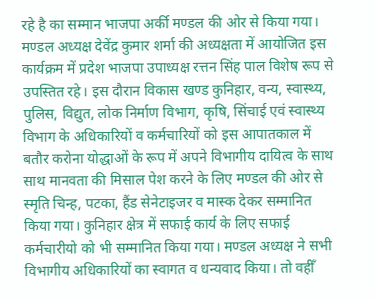रहे है का सम्मान भाजपा अर्की मण्डल की ओर से किया गया। मण्डल अध्यक्ष देवेंद्र कुमार शर्मा की अध्यक्षता में आयोजित इस कार्यक्रम में प्रदेश भाजपा उपाध्यक्ष रत्तन सिंह पाल विशेष रूप से उपस्तित रहे। इस दौरान विकास खण्ड कुनिहार, वन्य, स्वास्थ्य, पुलिस, विद्युत, लोक निर्माण विभाग, कृषि, सिंचाई एवं स्वास्थ्य विभाग के अधिकारियों व कर्मचारियों को इस आपातकाल में बतौर करोना योद्धाओं के रूप में अपने विभागीय दायित्व के साथ साथ मानवता की मिसाल पेश करने के लिए मण्डल की ओर से स्मृति चिन्ह, पटका, हैंड सेनेटाइजर व मास्क देकर सम्मानित किया गया। कुनिहार क्षेत्र में सफाई कार्य के लिए सफाई कर्मचारीयो को भी सम्मानित किया गया। मण्डल अध्यक्ष ने सभी विभागीय अधिकारियों का स्वागत व धन्यवाद किया। तो वहीँ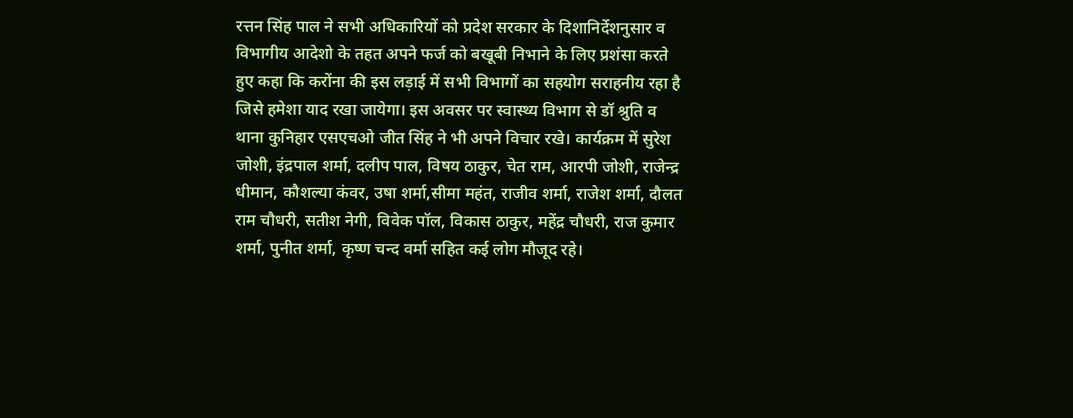रत्तन सिंह पाल ने सभी अधिकारियों को प्रदेश सरकार के दिशानिर्देशनुसार व विभागीय आदेशो के तहत अपने फर्ज को बखूबी निभाने के लिए प्रशंसा करते हुए कहा कि करोंना की इस लड़ाई में सभी विभागों का सहयोग सराहनीय रहा है जिसे हमेशा याद रखा जायेगा। इस अवसर पर स्वास्थ्य विभाग से डॉ श्रुति व थाना कुनिहार एसएचओ जीत सिंह ने भी अपने विचार रखे। कार्यक्रम में सुरेश जोशी, इंद्रपाल शर्मा, दलीप पाल, विषय ठाकुर, चेत राम, आरपी जोशी, राजेन्द्र धीमान, कौशल्या कंवर, उषा शर्मा,सीमा महंत, राजीव शर्मा, राजेश शर्मा, दौलत राम चौधरी, सतीश नेगी, विवेक पॉल, विकास ठाकुर, महेंद्र चौधरी, राज कुमार शर्मा, पुनीत शर्मा, कृष्ण चन्द वर्मा सहित कई लोग मौजूद रहे।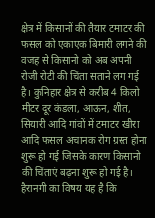क्षेत्र में किसानों की तैयार टमाटर की फसल को एकाएक बिमारी लगने की वजह से किसानो को अब अपनी रोजी रोटी की चिंता सताने लग गई है। कुनिहार क्षेत्र से करीब 4 किलो मीटर दूर कंडला, आऊन, शीत, सियारी आदि गांवों में टमाटर खीरा आदि फसल अचानक रोग ग्रस्त होना शुरू हो गई जिसके कारण किसानो की चिंताएं बढ़ना शुरू हो गई है। हैरानगी का विषय यह है कि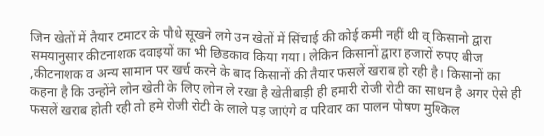जिन खेतों में तैयार टमाटर के पौधे सूखने लगे उन खेतों में सिंचाई की कोई कमी नहीं थी व् किसानो द्वारा समयानुसार कीटनाशक दवाइयों का भी छिडकाव किया गया। लेकिन किसानों द्वारा हजारों रुपए बीज ,कीटनाशक व अन्य सामान पर खर्च करने के बाद किसानों की तैयार फसलें खराब हो रही है। किसानों का कहना है कि उन्होंने लोन खेती के लिए लोन ले रखा है खेतीबाड़ी ही हमारी रोजी रोटी का साधन है अगर ऐसे ही फसलें खराब होती रही तो हमे रोजी रोटी के लाले पड़ जाएंगे व परिवार का पालन पोषण मुश्किल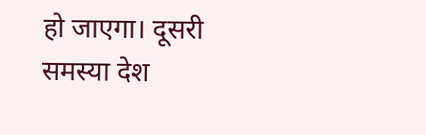हो जाएगा। दूसरी समस्या देश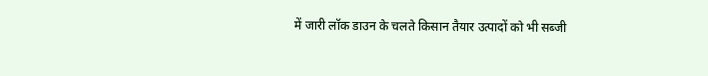में जारी लॉक डाउन के चलते किसान तैयार उत्पादों को भी सब्जी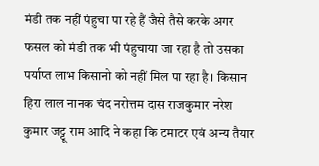मंडी तक नहीं पंहुचा पा रहे हैं जैसे तैसे करके अगर फसल को मंडी तक भी पंहुचाया जा रहा है तो उसका पर्याप्त लाभ किसानो को नहीं मिल पा रहा है। किसान हिरा लाल नानक चंद नरोत्तम दास राजकुमार नरेश कुमार जट्टू राम आदि ने कहा कि टमाटर एवं अन्य तैयार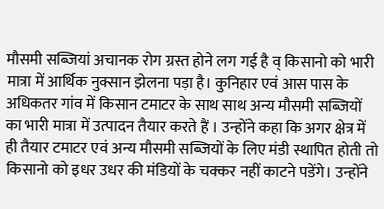मौसमी सब्जियां अचानक रोग ग्रस्त होने लग गई है व् किसानो को भारी मात्रा में आर्थिक नुक्सान झेलना पड़ा है। कुनिहार एवं आस पास के अधिकतर गांव में किसान टमाटर के साथ साथ अन्य मौसमी सब्जियों का भारी मात्रा में उत्पादन तैयार करते हैं । उन्होंने कहा कि अगर क्षेत्र में ही तैयार टमाटर एवं अन्य मौसमी सब्जियों के लिए मंडी स्थापित होती तो किसानो को इधर उधर की मंडियों के चक्कर नहीं काटने पडेंगे। उन्होंने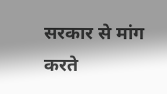सरकार से मांग करते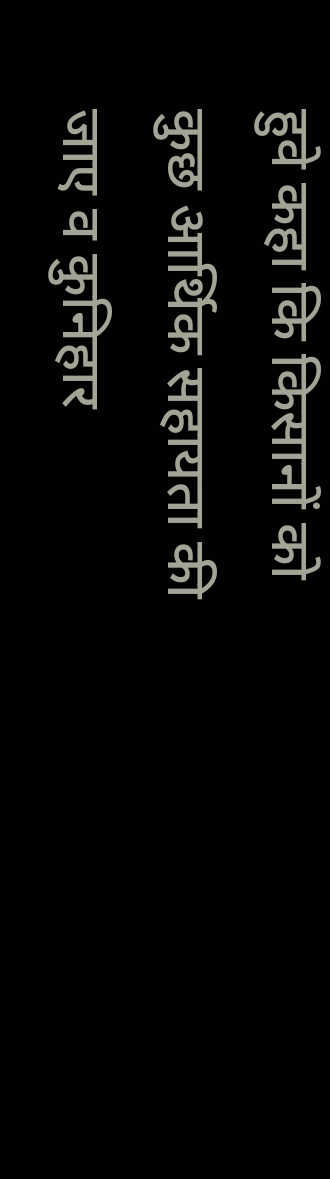हुवे कहा कि किसानों को कुछ आर्थिक सहायता की जाए व कुनिहार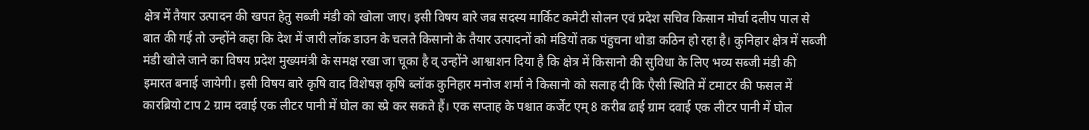क्षेत्र में तैयार उत्पादन की खपत हेतु सब्जी मंडी को खोला जाए। इसी विषय बारे जब सदस्य मार्किट कमेटी सोलन एवं प्रदेश सचिव किसान मोर्चा दलीप पाल से बात की गई तो उन्होंने कहा कि देश में जारी लॉक डाउन के चलते किसानो के तैयार उत्पादनों को मंडियों तक पंहुचना थोडा कठिन हो रहा है। कुनिहार क्षेत्र में सब्जी मंडी खोले जाने का विषय प्रदेश मुख्यमंत्री के समक्ष रखा जा चूका है व् उन्होंने आश्वाशन दिया है कि क्षेत्र में किसानो की सुविधा के लिए भव्य सब्जी मंडी की इमारत बनाई जायेगी। इसी विषय बारे कृषि वाद विशेषज्ञ कृषि ब्लॉक कुनिहार मनोज शर्मा ने किसानो को सलाह दी कि एैसी स्थिति में टमाटर की फसल में कारब्रियो टाप 2 ग्राम दवाई एक लीटर पानी में घोल का स्प्रे कर सकते हैं। एक सप्ताह के पश्चात कर्जेट एम् 8 करीब ढाई ग्राम दवाई एक लीटर पानी में घोल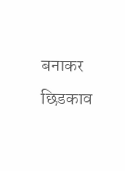बनाकर छिडकाव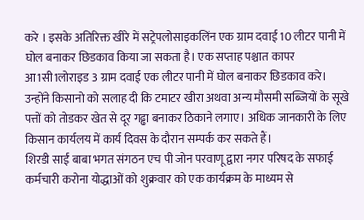करे । इसके अतिरिक्त खीरे में सट्रेपलोसाइकलिंन एक ग्राम दवाई 10 लीटर पानी में घोल बनाकर छिडकाव किया जा सकता है। एक सप्ताह पश्चात कापर आ1सी1लोराइड 3 ग्राम दवाई एक लीटर पानी में घोल बनाकर छिडकाव करे। उन्होंने किसानो को सलाह दी कि टमाटर खीरा अथवा अन्य मौसमी सब्जियों के सूखे पत्तों को तोडकर खेत से दूर गढ्ढा बनाकर ठिकाने लगाए। अधिक जानकारी के लिए किसान कार्यलय में कार्य दिवस के दौरान सम्पर्क कर सकते हैं।
शिरडी साईं बाबा भगत संगठन एच पी जोन परवाणू द्वारा नगर परिषद के सफाई कर्मचारी करोना योद्धाओं को शुक्रवार को एक कार्यक्रम के माध्यम से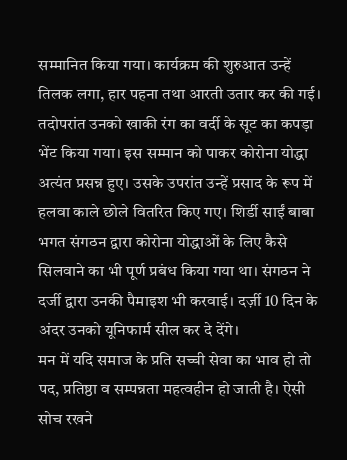सम्मानित किया गया। कार्यक्रम की शुरुआत उन्हें तिलक लगा, हार पहना तथा आरती उतार कर की गई। तदोपरांत उनको खाकी रंग का वर्दी के सूट का कपड़ा भेंट किया गया। इस सम्मान को पाकर कोरोना योद्धा अत्यंत प्रसन्न हुए। उसके उपरांत उन्हें प्रसाद के रूप में हलवा काले छोले वितरित किए गए। शिर्डी साईं बाबा भगत संगठन द्वारा कोरोना योद्धाओं के लिए कैसे सिलवाने का भी पूर्ण प्रबंध किया गया था। संगठन ने दर्जी द्वारा उनकी पैमाइश भी करवाई। दर्ज़ी 10 दिन के अंदर उनको यूनिफार्म सील कर दे देंगे।
मन में यदि समाज के प्रति सच्ची सेवा का भाव हो तो पद, प्रतिष्ठा व सम्पन्नता महत्वहीन हो जाती है। ऐसी सोच रखने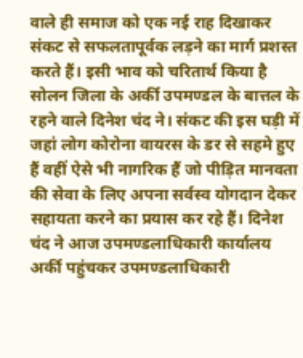वाले ही समाज को एक नई राह दिखाकर संकट से सफलतापूर्वक लड़ने का मार्ग प्रशस्त करते हैं। इसी भाव को चरितार्थ किया है सोलन जिला के अर्की उपमण्डल के बात्तल के रहने वाले दिनेश चंद ने। संकट की इस घड़ी में जहां लोग कोरोना वायरस के डर से सहमे हुए हैं वहीं ऐसे भी नागरिक हैं जो पीड़ित मानवता की सेवा के लिए अपना सर्वस्व योगदान देकर सहायता करने का प्रयास कर रहे हैं। दिनेश चंद ने आज उपमण्डलाधिकारी कार्यालय अर्की पहुंचकर उपमण्डलाधिकारी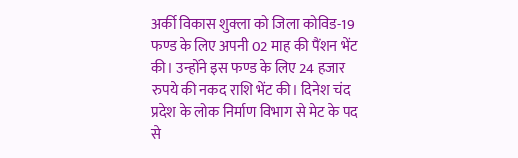अर्की विकास शुक्ला को जिला कोविड-19 फण्ड के लिए अपनी 02 माह की पैंशन भेंट की। उन्होंने इस फण्ड के लिए 24 हजार रुपये की नकद राशि भेंट की। दिनेश चंद प्रदेश के लोक निर्माण विभाग से मेट के पद से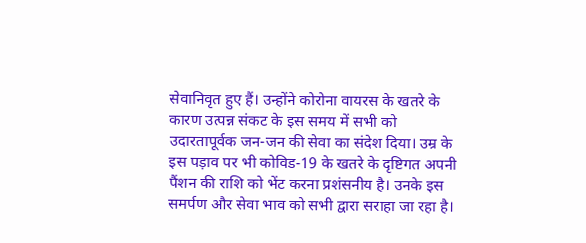सेवानिवृत हुए हैं। उन्होंने कोरोना वायरस के खतरे के कारण उत्पन्न संकट के इस समय में सभी को उदारतापूर्वक जन-जन की सेवा का संदेश दिया। उम्र के इस पड़ाव पर भी कोविड-19 के खतरे के दृष्टिगत अपनी पैंशन की राशि को भेंट करना प्रशंसनीय है। उनके इस समर्पण और सेवा भाव को सभी द्वारा सराहा जा रहा है।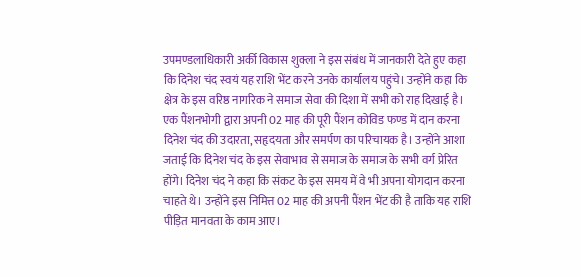उपमण्डलाधिकारी अर्की विकास शुक्ला ने इस संबंध में जानकारी देते हुए कहा कि दिनेश चंद स्वयं यह राशि भेंट करने उनके कार्यालय पहुंचे। उन्होंने कहा कि क्षेत्र के इस वरिष्ठ नागरिक ने समाज सेवा की दिशा में सभी को राह दिखाई है। एक पैंशनभोगी द्वारा अपनी 02 माह की पूरी पैंशन कोविड फण्ड में दान करना दिनेश चंद की उदारता, सहृदयता और समर्पण का परिचायक है। उन्होंने आशा जताई कि दिनेश चंद के इस सेवाभाव से समाज के समाज के सभी वर्ग प्रेरित होंगे। दिनेश चंद ने कहा कि संकट के इस समय में वे भी अपना योगदान करना चाहते थे। उन्होंने इस निमित्त 02 माह की अपनी पैंशन भेंट की है ताकि यह राशि पीड़ित मानवता के काम आए।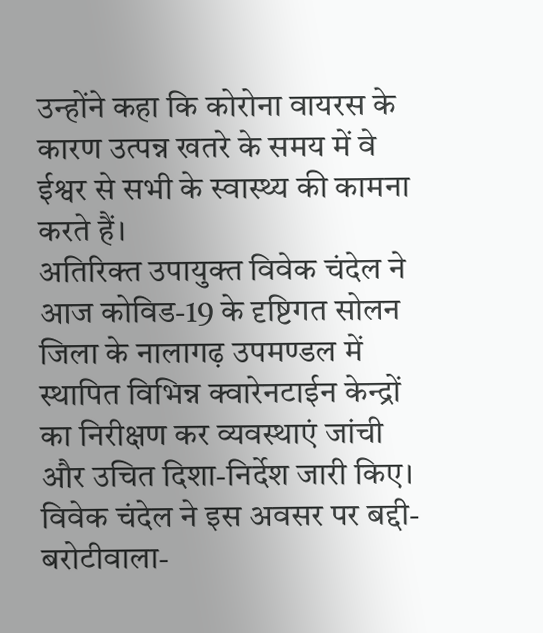उन्होंने कहा कि कोरोना वायरस के कारण उत्पन्न खतरे के समय में वे ईश्वर से सभी के स्वास्थ्य की कामना करते हैं।
अतिरिक्त उपायुक्त विवेक चंदेल ने आज कोविड-19 के दृष्टिगत सोलन जिला के नालागढ़ उपमण्डल में स्थापित विभिन्न क्वारेनटाईन केन्द्रों का निरीक्षण कर व्यवस्थाएं जांची और उचित दिशा-निर्देश जारी किए। विवेक चंदेल ने इस अवसर पर बद्दी-बरोटीवाला-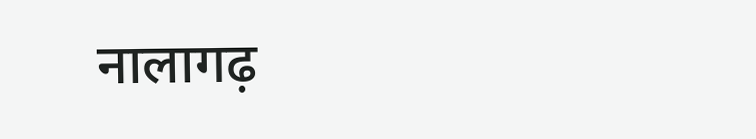नालागढ़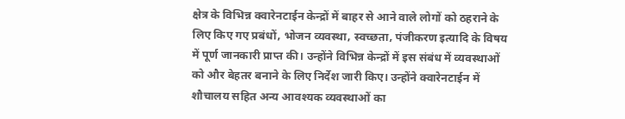क्षेत्र के विभिन्न क्वारेनटाईन केन्द्रों में बाहर से आने वाले लोगों को ठहराने के लिए किए गए प्रबंधों, भोजन व्यवस्था, स्वच्छता, पंजीकरण इत्यादि के विषय में पूर्ण जानकारी प्राप्त की। उन्होंने विभिन्न केन्द्रों में इस संबंध में व्यवस्थाओं को और बेहतर बनाने के लिए निर्देश जारी किए। उन्होंने क्वारेनटाईन में शौचालय सहित अन्य आवश्यक व्यवस्थाओं का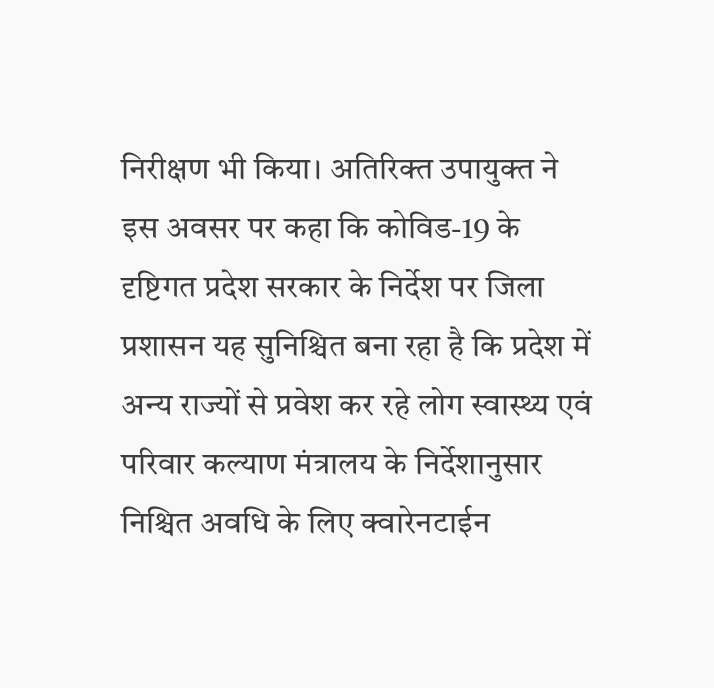निरीक्षण भी किया। अतिरिक्त उपायुक्त ने इस अवसर पर कहा कि कोविड-19 के दृष्टिगत प्रदेश सरकार के निर्देश पर जिला प्रशासन यह सुनिश्चित बना रहा है कि प्रदेश में अन्य राज्यों से प्रवेश कर रहे लोग स्वास्थ्य एवं परिवार कल्याण मंत्रालय के निर्देशानुसार निश्चित अवधि के लिए क्वारेनटाईन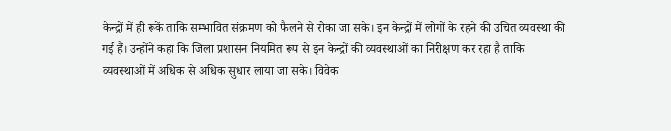केन्द्रों में ही रूकें ताकि सम्भावित संक्रमण को फैलने से रोका जा सके। इन केन्द्रों में लोगों के रहने की उचित व्यवस्था की गई हैं। उन्होंने कहा कि जिला प्रशासन नियमित रूप से इन केन्द्रों की व्यवस्थाओं का निरीक्षण कर रहा है ताकि व्यवस्थाओं में अधिक से अधिक सुधार लाया जा सके। विवेक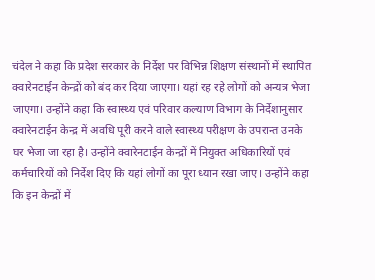चंदेल ने कहा कि प्रदेश सरकार के निर्देश पर विभिन्न शिक्षण संस्थानों में स्थापित क्वारेनटाईन केन्द्रों को बंद कर दिया जाएगा। यहां रह रहे लोगों को अन्यत्र भेजा जाएगा। उन्होंने कहा कि स्वास्थ्य एवं परिवार कल्याण विभाग के निर्देशानुसार क्वारेनटाईन केन्द्र में अवधि पूरी करने वाले स्वास्थ्य परीक्षण के उपरान्त उनके घर भेजा जा रहा है। उन्होंने क्वारेनटाईन केन्द्रों में नियुक्त अधिकारियों एवं कर्मचारियों को निर्देश दिए कि यहां लोगों का पूरा ध्यान रखा जाए। उन्होंने कहा कि इन केन्द्रों में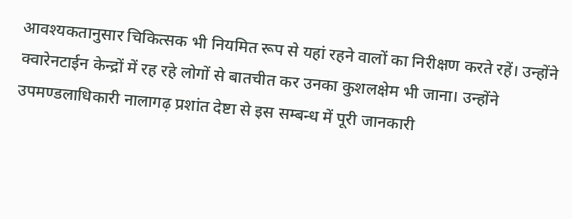आवश्यकतानुसार चिकित्सक भी नियमित रूप से यहां रहने वालों का निरीक्षण करते रहें। उन्होंने क्वारेनटाईन केन्द्रों में रह रहे लोगों से बातचीत कर उनका कुशलक्षेम भी जाना। उन्होंने उपमण्डलाधिकारी नालागढ़ प्रशांत देष्टा से इस सम्बन्ध में पूरी जानकारी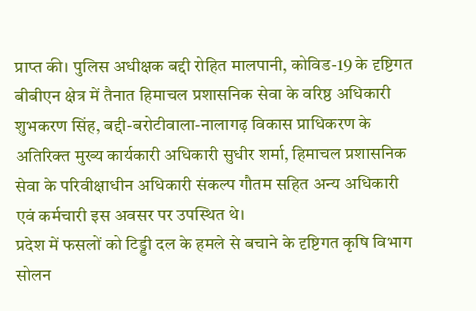प्राप्त की। पुलिस अधीक्षक बद्दी रोहित मालपानी, कोविड-19 के दृष्टिगत बीबीएन क्षेत्र में तैनात हिमाचल प्रशासनिक सेवा के वरिष्ठ अधिकारी शुभकरण सिंह, बद्दी-बरोटीवाला-नालागढ़ विकास प्राधिकरण के अतिरिक्त मुख्य कार्यकारी अधिकारी सुधीर शर्मा, हिमाचल प्रशासनिक सेवा के परिवीक्षाधीन अधिकारी संकल्प गौतम सहित अन्य अधिकारी एवं कर्मचारी इस अवसर पर उपस्थित थे।
प्रदेश में फसलों को टिड्डी दल के हमले से बचाने के दृष्टिगत कृषि विभाग सोलन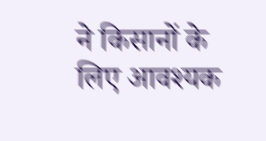ने किसानों के लिए आवश्यक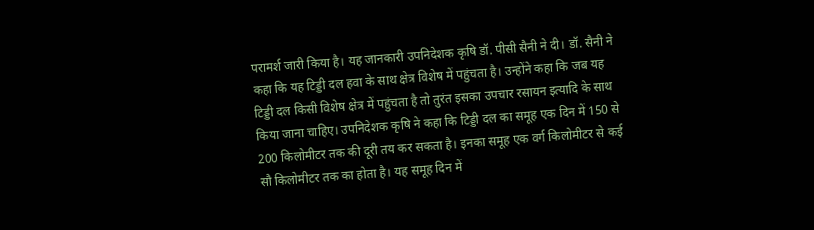परामर्श जारी किया है। यह जानकारी उपनिदेशक कृषि डॉ. पीसी सैनी ने दी। डॉ. सैनी ने कहा कि यह टिड्डी दल हवा के साथ क्षेत्र विशेष में पहुंचता है। उन्होंने कहा कि जब यह टिड्डी दल किसी विशेष क्षेत्र में पहुंचता है तो तुरंत इसका उपचार रसायन इत्यादि के साथ किया जाना चाहिए। उपनिदेशक कृषि ने कहा कि टिड्डी दल का समूह एक दिन में 150 से 200 किलोमीटर तक की दूरी तय कर सकता है। इनका समूह एक वर्ग किलोमीटर से कई सौ किलोमीटर तक का होता है। यह समूह दिन में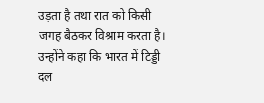उड़ता है तथा रात को किसी जगह बैठकर विश्राम करता है। उन्होंने कहा कि भारत में टिड्डी दल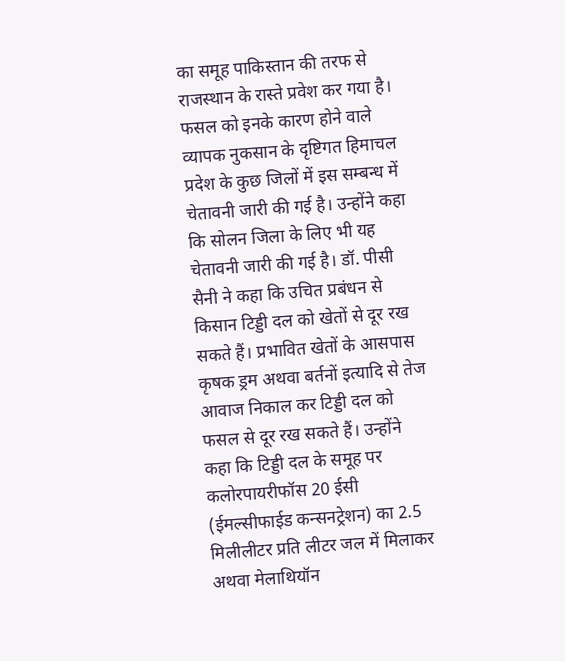का समूह पाकिस्तान की तरफ से राजस्थान के रास्ते प्रवेश कर गया है। फसल को इनके कारण होने वाले व्यापक नुकसान के दृष्टिगत हिमाचल प्रदेश के कुछ जिलों में इस सम्बन्ध में चेतावनी जारी की गई है। उन्होंने कहा कि सोलन जिला के लिए भी यह चेतावनी जारी की गई है। डॉ. पीसी सैनी ने कहा कि उचित प्रबंधन से किसान टिड्डी दल को खेतों से दूर रख सकते हैं। प्रभावित खेतों के आसपास कृषक ड्रम अथवा बर्तनों इत्यादि से तेज आवाज निकाल कर टिड्डी दल को फसल से दूर रख सकते हैं। उन्होंने कहा कि टिड्डी दल के समूह पर कलोरपायरीफॉस 20 ईसी (ईमल्सीफाईड कन्सनट्रेशन) का 2.5 मिलीलीटर प्रति लीटर जल में मिलाकर अथवा मेलाथियॉन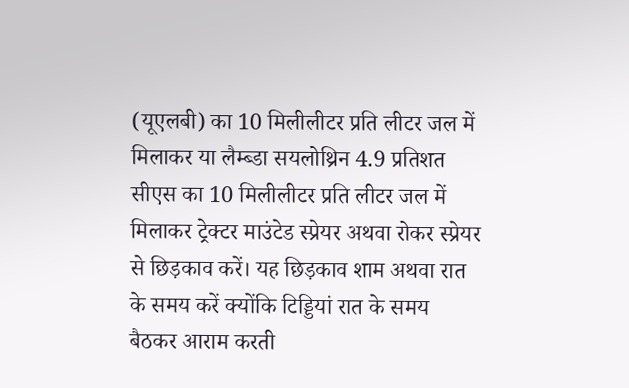(यूएलबी) का 10 मिलीलीटर प्रति लीटर जल में मिलाकर या लैम्ब्डा सयलोथ्रिन 4.9 प्रतिशत सीएस का 10 मिलीलीटर प्रति लीटर जल में मिलाकर ट्रेक्टर माउंटेड स्प्रेयर अथवा रोकर स्प्रेयर से छिड़काव करें। यह छिड़काव शाम अथवा रात के समय करें क्योंकि टिड्डियां रात के समय बैठकर आराम करती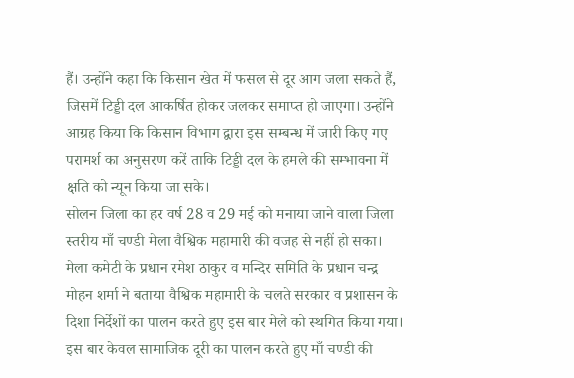हैं। उन्होंने कहा कि किसान खेत में फसल से दूर आग जला सकते हैं, जिसमें टिड्डी दल आकर्षित होकर जलकर समाप्त हो जाएगा। उन्होंने आग्रह किया कि किसान विभाग द्वारा इस सम्बन्ध में जारी किए गए परामर्श का अनुसरण करें ताकि टिड्डी दल के हमले की सम्भावना में क्षति को न्यून किया जा सके।
सोलन जिला का हर वर्ष 28 व 29 मई को मनाया जाने वाला जिला स्तरीय माँ चण्डी मेला वैश्विक महामारी की वजह से नहीं हो सका। मेला कमेटी के प्रधान रमेश ठाकुर व मन्दिर समिति के प्रधान चन्द्र मोहन शर्मा ने बताया वैश्विक महामारी के चलते सरकार व प्रशासन के दिशा निर्देशों का पालन करते हुए इस बार मेले को स्थगित किया गया। इस बार केवल सामाजिक दूरी का पालन करते हुए माँ चण्डी की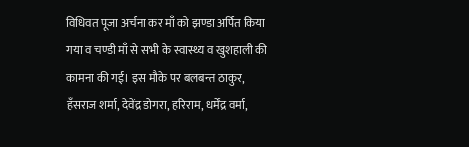विधिवत पूजा अर्चना कर माँ को झण्डा अर्पित किया गया व चण्डी माँ से सभी के स्वास्थ्य व खुशहाली की कामना की गई। इस मौके पर बलबन्त ठाकुर, हँसराज शर्मा, देवेंद्र डोगरा, हरिराम, धर्मेंद्र वर्मा,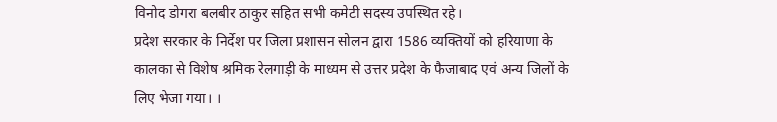विनोद डोगरा बलबीर ठाकुर सहित सभी कमेटी सदस्य उपस्थित रहे।
प्रदेश सरकार के निर्देश पर जिला प्रशासन सोलन द्वारा 1586 व्यक्तियों को हरियाणा के कालका से विशेष श्रमिक रेलगाड़ी के माध्यम से उत्तर प्रदेश के फैजाबाद एवं अन्य जिलों के लिए भेजा गया। ।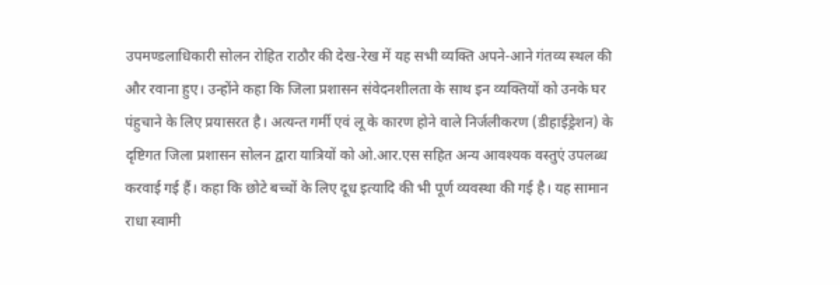उपमण्डलाधिकारी सोलन रोहित राठौर की देख-रेख में यह सभी व्यक्ति अपने-आने गंतव्य स्थल की और रवाना हुए। उन्होंने कहा कि जिला प्रशासन संवेदनशीलता के साथ इन व्यक्तियों को उनके घर पंहुचाने के लिए प्रयासरत है। अत्यन्त गर्मी एवं लू के कारण होने वाले निर्जलीकरण (डीहाईड्रेशन) के दृष्टिगत जिला प्रशासन सोलन द्वारा यात्रियों को ओ.आर.एस सहित अन्य आवश्यक वस्तुएं उपलब्ध करवाई गई हैं। कहा कि छोटे बच्चों के लिए दूध इत्यादि की भी पूर्ण व्यवस्था की गई है। यह सामान राधा स्वामी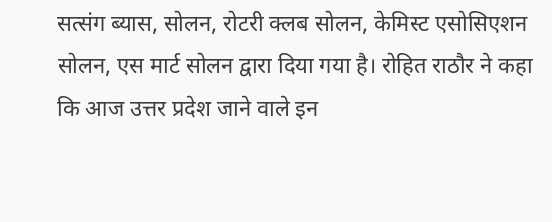सत्संग ब्यास, सोलन, रोटरी क्लब सोलन, केमिस्ट एसोसिएशन सोलन, एस मार्ट सोलन द्वारा दिया गया है। रोहित राठौर ने कहा कि आज उत्तर प्रदेश जाने वाले इन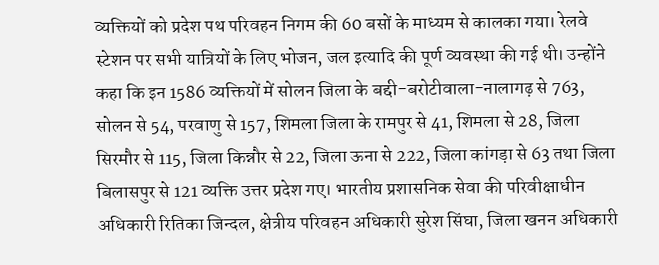व्यक्तियों को प्रदेश पथ परिवहन निगम की 60 बसों के माध्यम से कालका गया। रेलवे स्टेशन पर सभी यात्रियों के लिए भोजन, जल इत्यादि की पूर्ण व्यवस्था की गई थी। उन्होंने कहा कि इन 1586 व्यक्तियों में सोलन जिला के बद्दी-बरोटीवाला-नालागढ़ से 763, सोलन से 54, परवाणु से 157, शिमला जिला के रामपुर से 41, शिमला से 28, जिला सिरमौर से 115, जिला किन्नौर से 22, जिला ऊना से 222, जिला कांगड़ा से 63 तथा जिला बिलासपुर से 121 व्यक्ति उत्तर प्रदेश गए। भारतीय प्रशासनिक सेवा की परिवीक्षाधीन अधिकारी रितिका जिन्दल, क्षेत्रीय परिवहन अधिकारी सुरेश सिंघा, जिला खनन अधिकारी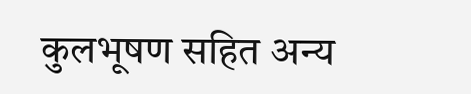कुलभूषण सहित अन्य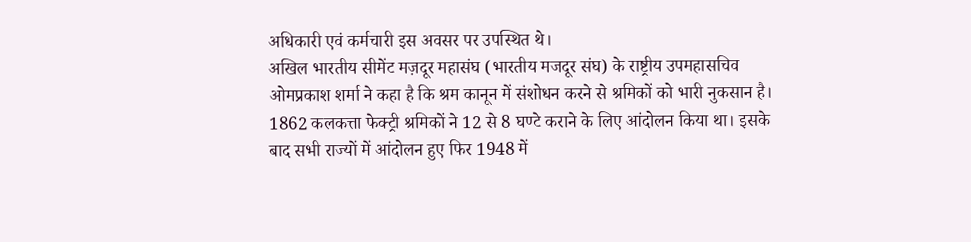अधिकारी एवं कर्मचारी इस अवसर पर उपस्थित थे।
अखिल भारतीय सीमेंट मज़दूर महासंघ (भारतीय मजदूर संघ) के राष्ट्रीय उपमहासचिव ओमप्रकाश शर्मा ने कहा है कि श्रम कानून में संशोधन करने से श्रमिकों को भारी नुकसान है। 1862 कलकत्ता फेक्ट्री श्रमिकों ने 12 से 8 घण्टे कराने के लिए आंदोलन किया था। इसके बाद सभी राज्यों में आंदोलन हुए फिर 1948 में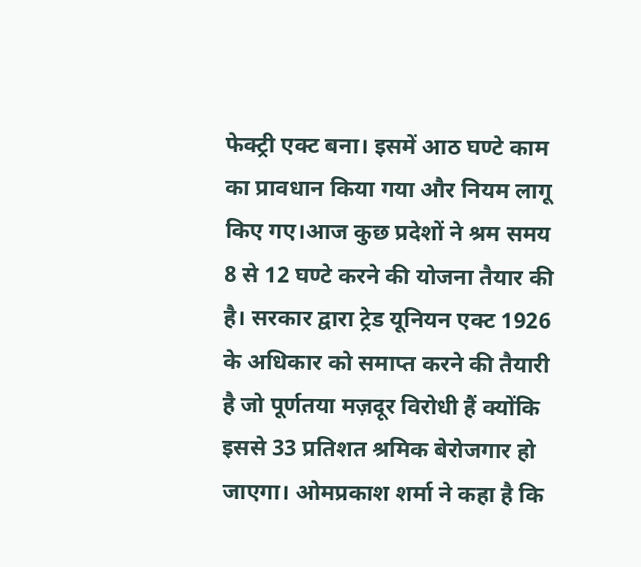फेक्ट्री एक्ट बना। इसमें आठ घण्टे काम का प्रावधान किया गया और नियम लागू किए गए।आज कुछ प्रदेशों ने श्रम समय 8 से 12 घण्टे करने की योजना तैयार की है। सरकार द्वारा ट्रेड यूनियन एक्ट 1926 के अधिकार को समाप्त करने की तैयारी है जो पूर्णतया मज़दूर विरोधी हैं क्योंकि इससे 33 प्रतिशत श्रमिक बेरोजगार हो जाएगा। ओमप्रकाश शर्मा ने कहा है कि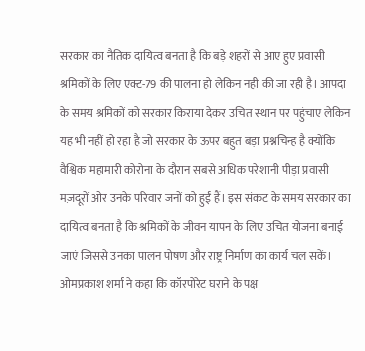सरकार का नैतिक दायित्व बनता है कि बड़े शहरों से आए हुए प्रवासी श्रमिकों के लिए एक्ट-79 की पालना हो लेकिन नही की जा रही है। आपदा के समय श्रमिकों को सरकार किराया देकर उचित स्थान पर पहुंचाए लेकिन यह भी नहीं हो रहा है जो सरकार के ऊपर बहुत बड़ा प्रश्नचिन्ह है क्योंकि वैश्विक महामारी कोरोना के दौरान सबसे अधिक परेशानी पीड़ा प्रवासी मज़दूरों ओर उनके परिवार जनों को हुईं हैं। इस संकट के समय सरकार का दायित्व बनता है कि श्रमिकों के जीवन यापन के लिए उचित योजना बनाई जाएं जिससे उनका पालन पोषण और राष्ट्र निर्माण का कार्य चल सकें। ओमप्रकाश शर्मा ने कहा कि कॉरपोरेट घराने के पक्ष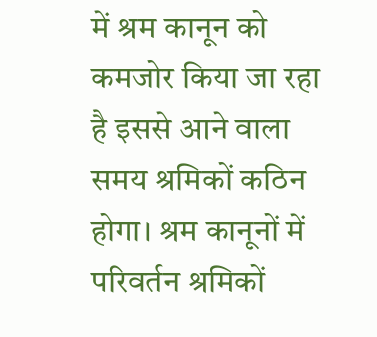में श्रम कानून को कमजोर किया जा रहा है इससे आने वाला समय श्रमिकों कठिन होगा। श्रम कानूनों में परिवर्तन श्रमिकों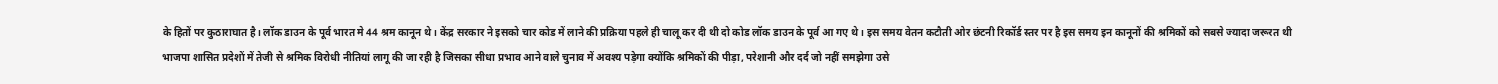के हितों पर कुठाराघात है। लॉक डाउन के पूर्व भारत मे 44 श्रम कानून थे। केंद्र सरकार ने इसको चार कोड में लाने की प्रक्रिया पहले ही चालू कर दी थी दो कोड लॉक डाउन के पूर्व आ गए थे। इस समय वेतन कटौती ओर छंटनी रिकॉर्ड स्तर पर है इस समय इन कानूनों की श्रमिकों को सबसे ज्यादा जरूरत थी भाजपा शासित प्रदेशों में तेजी से श्रमिक विरोधी नीतियां लागू की जा रही है जिसका सीधा प्रभाव आने वाले चुनाव में अवश्य पड़ेगा क्योंकि श्रमिकों की पीड़ा, परेशानी और दर्द जो नहीं समझेगा उसे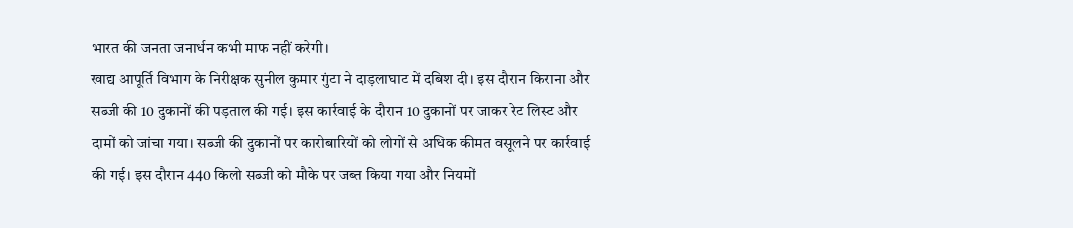भारत की जनता जनार्धन कभी माफ नहीं करेगी।
खाद्य आपूर्ति विभाग के निरीक्षक सुनील कुमार गुंटा ने दाड़लाघाट में दबिश दी। इस दौरान किराना और सब्जी की 10 दुकानों की पड़ताल की गई। इस कार्रवाई के दौरान 10 दुकानों पर जाकर रेट लिस्ट और दामों को जांचा गया। सब्जी की दुकानों पर कारोबारियों को लोगों से अधिक कीमत वसूलने पर कार्रवाई की गई। इस दौरान 440 किलो सब्जी को मौके पर जब्त किया गया और नियमों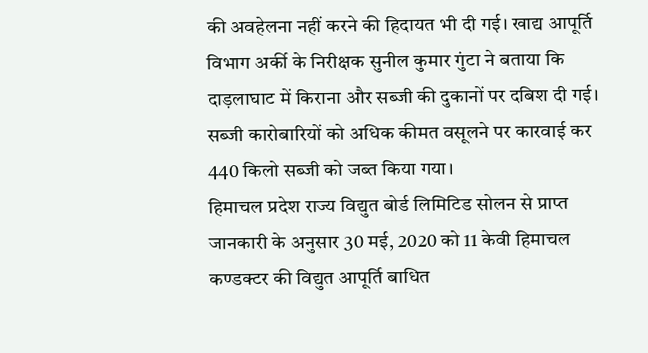की अवहेलना नहीं करने की हिदायत भी दी गई। खाद्य आपूर्ति विभाग अर्की के निरीक्षक सुनील कुमार गुंटा ने बताया कि दाड़लाघाट में किराना और सब्जी की दुकानों पर दबिश दी गई। सब्जी कारोबारियों को अधिक कीमत वसूलने पर कारवाई कर 440 किलो सब्जी को जब्त किया गया।
हिमाचल प्रदेश राज्य विद्युत बोर्ड लिमिटिड सोलन से प्राप्त जानकारी के अनुसार 30 मई, 2020 को 11 केवी हिमाचल कण्डक्टर की विद्युत आपूर्ति बाधित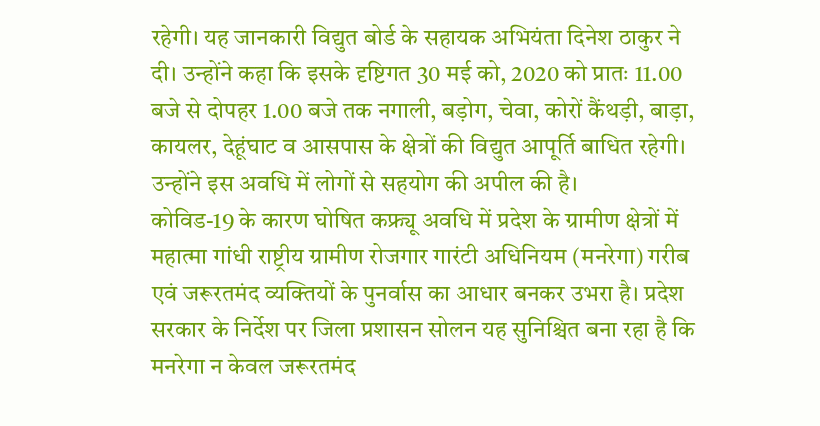रहेगी। यह जानकारी विद्युत बोर्ड के सहायक अभियंता दिनेश ठाकुर ने दी। उन्होंने कहा कि इसके दृष्टिगत 30 मई को, 2020 को प्रातः 11.00 बजे से दोपहर 1.00 बजे तक नगाली, बड़ोग, चेवा, कोरों कैंथड़ी, बाड़ा, कायलर, देहूंघाट व आसपास के क्षेत्रों की विद्युत आपूर्ति बाधित रहेगी। उन्होंने इस अवधि में लोगों से सहयोग की अपील की है।
कोविड-19 के कारण घोषित कफ्र्यू अवधि में प्रदेश के ग्रामीण क्षेत्रों में महात्मा गांधी राष्ट्रीय ग्रामीण रोजगार गारंटी अधिनियम (मनरेगा) गरीब एवं जरूरतमंद व्यक्तियों के पुनर्वास का आधार बनकर उभरा है। प्रदेश सरकार के निर्देश पर जिला प्रशासन सोलन यह सुनिश्चित बना रहा है कि मनरेगा न केवल जरूरतमंद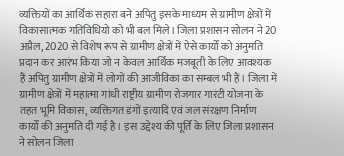व्यक्तियों का आर्थिक सहारा बने अपितु इसके माध्यम से ग्रामीण क्षेत्रों में विकासात्मक गतिविधियो को भी बल मिले। जिला प्रशासन सोलन ने 20 अप्रैल, 2020 से विशेष रूप से ग्रामीण क्षेत्रों में ऐसे कार्यों को अनुमति प्रदान कर आरंभ किया जो न केवल आर्थिक मजबूती के लिए आवश्यक हैं अपितु ग्रामीण क्षेत्रों में लोगों की आजीविका का सम्बल भी हैं। जिला में ग्रामीण क्षेत्रों में महात्मा गांधी राष्ट्रीय ग्रामीण रोजगार गारंटी योजना के तहत भूमि विकास, व्यक्तिगत डंगों इत्यादि एवं जल संरक्षण निर्माण कार्यों की अनुमति दी गई है। इस उद्देश्य की पूर्ति के लिए जिला प्रशासन ने सोलन जिला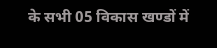के सभी 05 विकास खण्डों में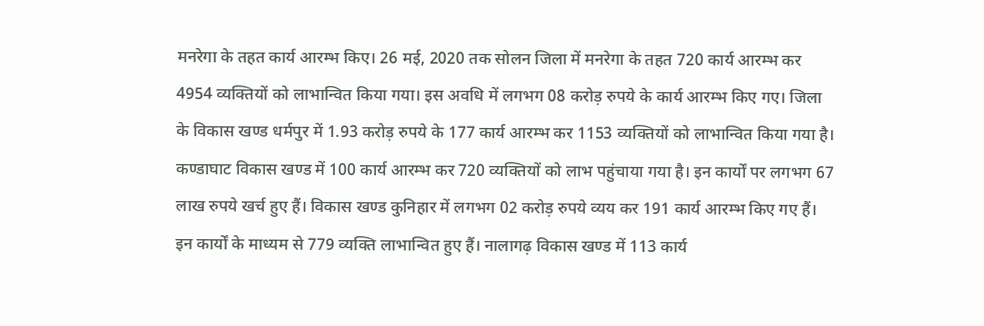मनरेगा के तहत कार्य आरम्भ किए। 26 मई, 2020 तक सोलन जिला में मनरेगा के तहत 720 कार्य आरम्भ कर 4954 व्यक्तियों को लाभान्वित किया गया। इस अवधि में लगभग 08 करोड़ रुपये के कार्य आरम्भ किए गए। जिला के विकास खण्ड धर्मपुर में 1.93 करोड़ रुपये के 177 कार्य आरम्भ कर 1153 व्यक्तियों को लाभान्वित किया गया है। कण्डाघाट विकास खण्ड में 100 कार्य आरम्भ कर 720 व्यक्तियों को लाभ पहुंचाया गया है। इन कार्यों पर लगभग 67 लाख रुपये खर्च हुए हैं। विकास खण्ड कुनिहार में लगभग 02 करोड़ रुपये व्यय कर 191 कार्य आरम्भ किए गए हैं। इन कार्यों के माध्यम से 779 व्यक्ति लाभान्वित हुए हैं। नालागढ़ विकास खण्ड में 113 कार्य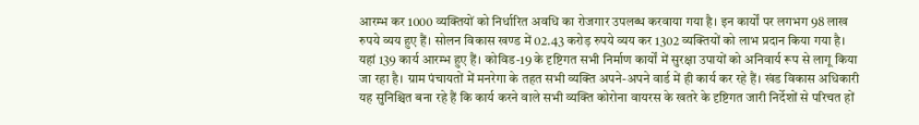आरम्भ कर 1000 व्यक्तियों को निर्धारित अवधि का रोजगार उपलब्ध करवाया गया है। इन कार्यों पर लगभग 98 लाख रुपये व्यय हुए हैं। सोलन विकास खण्ड में 02.43 करोड़ रुपये व्यय कर 1302 व्यक्तियों को लाभ प्रदान किया गया है। यहां 139 कार्य आरम्भ हुए हैं। कोविड-19 के दृष्टिगत सभी निर्माण कार्यों में सुरक्षा उपायों को अनिवार्य रूप से लागू किया जा रहा है। ग्राम पंचायतों में मनरेगा के तहत सभी व्यक्ति अपने-अपने वार्ड में ही कार्य कर रहे हैं। खंड विकास अधिकारी यह सुनिश्चित बना रहे हैं कि कार्य करने वाले सभी व्यक्ति कोरोना वायरस के खतरे के दृष्टिगत जारी निर्देशों से परिचत हों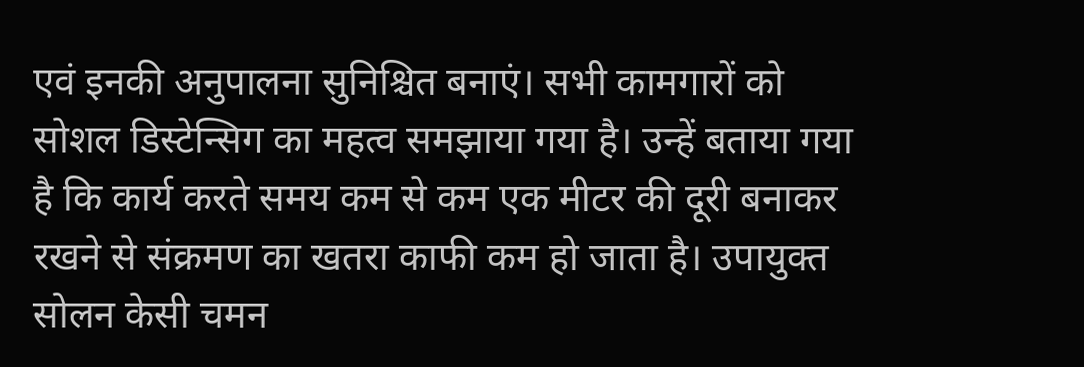एवं इनकी अनुपालना सुनिश्चित बनाएं। सभी कामगारों को सोशल डिस्टेन्सिग का महत्व समझाया गया है। उन्हें बताया गया है कि कार्य करते समय कम से कम एक मीटर की दूरी बनाकर रखने से संक्रमण का खतरा काफी कम हो जाता है। उपायुक्त सोलन केसी चमन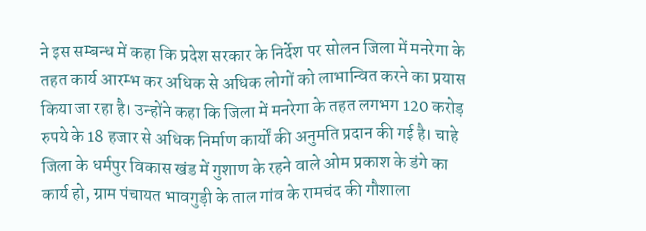ने इस सम्बन्ध में कहा कि प्रदेश सरकार के निर्देश पर सोलन जिला में मनरेगा के तहत कार्य आरम्भ कर अधिक से अधिक लोगों को लाभान्वित करने का प्रयास किया जा रहा है। उन्होंने कहा कि जिला में मनरेगा के तहत लगभग 120 करोड़ रुपये के 18 हजार से अधिक निर्माण कार्यों की अनुमति प्रदान की गई है। चाहे जिला के धर्मपुर विकास खंड में गुशाण के रहने वाले ओम प्रकाश के डंगे का कार्य हो, ग्राम पंचायत भावगुड़ी के ताल गांव के रामचंद की गौशाला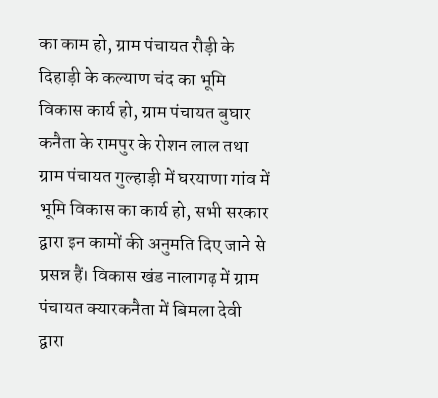का काम हो, ग्राम पंचायत रौड़ी के दिहाड़ी के कल्याण चंद का भूमि विकास कार्य हो, ग्राम पंचायत बुघार कनैता के रामपुर के रोशन लाल तथा ग्राम पंचायत गुल्हाड़ी में घरयाणा गांव में भूमि विकास का कार्य हो, सभी सरकार द्वारा इन कामों की अनुमति दिए जाने से प्रसन्न हैं। विकास खंड नालागढ़ में ग्राम पंचायत क्यारकनैता में बिमला देवी द्वारा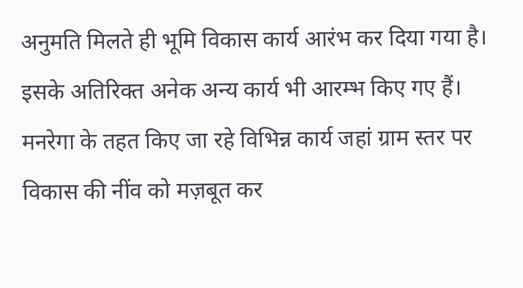अनुमति मिलते ही भूमि विकास कार्य आरंभ कर दिया गया है। इसके अतिरिक्त अनेक अन्य कार्य भी आरम्भ किए गए हैं। मनरेगा के तहत किए जा रहे विभिन्न कार्य जहां ग्राम स्तर पर विकास की नींव को मज़बूत कर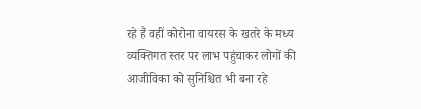रहे हैं वहीं कोरोना वायरस के खतरे के मध्य व्यक्तिगत स्तर पर लाभ पहुंचाकर लोगों की आजीविका को सुनिश्चित भी बना रहे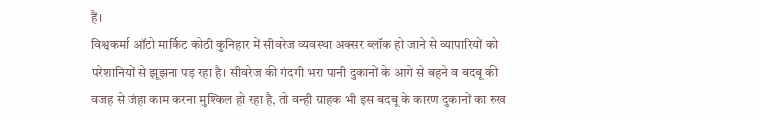हैं।
विश्वकर्मा ऑटो मार्किट कोठी कुनिहार में सीवरेज व्यवस्था अक्सर ब्लॉक हो जाने से व्यापारियों को परेशानियों से झूझना पड़ रहा है। सीवरेज की गंदगी भरा पानी दुकानों के आगे से बहने व बदबू की वजह से जंहा काम करना मुश्किल हो रहा है, तो वन्ही ग्राहक भी इस बदबू के कारण दुकानों का रुख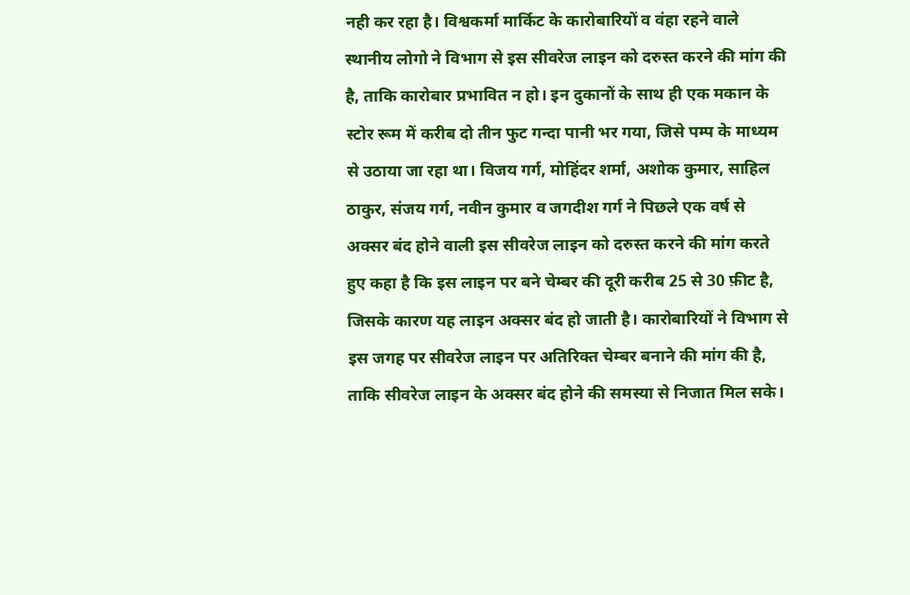नही कर रहा है। विश्वकर्मा मार्किट के कारोबारियों व वंहा रहने वाले स्थानीय लोगो ने विभाग से इस सीवरेज लाइन को दरुस्त करने की मांग की है, ताकि कारोबार प्रभावित न हो। इन दुकानों के साथ ही एक मकान के स्टोर रूम में करीब दो तीन फुट गन्दा पानी भर गया, जिसे पम्प के माध्यम से उठाया जा रहा था। विजय गर्ग, मोहिंदर शर्मा, अशोक कुमार, साहिल ठाकुर, संजय गर्ग, नवीन कुमार व जगदीश गर्ग ने पिछले एक वर्ष से अक्सर बंद होने वाली इस सीवरेज लाइन को दरुस्त करने की मांग करते हुए कहा है कि इस लाइन पर बने चेम्बर की दूरी करीब 25 से 30 फ़ीट है, जिसके कारण यह लाइन अक्सर बंद हो जाती है। कारोबारियों ने विभाग से इस जगह पर सीवरेज लाइन पर अतिरिक्त चेम्बर बनाने की मांग की है, ताकि सीवरेज लाइन के अक्सर बंद होने की समस्या से निजात मिल सके।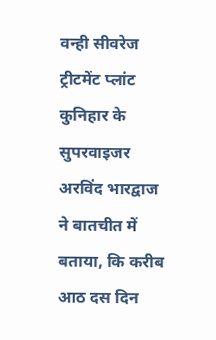वन्ही सीवरेज ट्रीटमेंट प्लांट कुनिहार के सुपरवाइजर अरविंद भारद्वाज ने बातचीत में बताया, कि करीब आठ दस दिन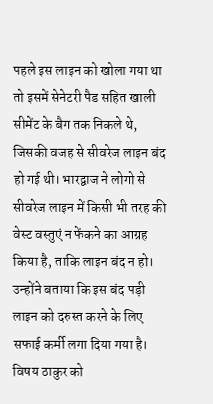पहले इस लाइन को खोला गया था तो इसमें सेनेटरी पैड सहित खाली सीमेंट के बैग तक निकले थे, जिसकी वजह से सीवरेज लाइन बंद हो गई थी। भारद्वाज ने लोगो से सीवरेज लाइन में किसी भी तरह की वेस्ट वस्तुएं न फेंकने का आग्रह किया है, ताकि लाइन बंद न हो। उन्होंने बताया कि इस बंद पड़ी लाइन को दरुस्त करने के लिए सफाई कर्मी लगा दिया गया है।
विषय ठाकुर को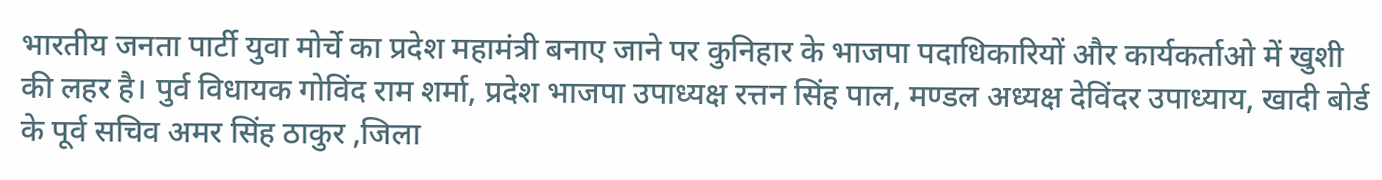भारतीय जनता पार्टी युवा मोर्चे का प्रदेश महामंत्री बनाए जाने पर कुनिहार के भाजपा पदाधिकारियों और कार्यकर्ताओ में खुशी की लहर है। पुर्व विधायक गोविंद राम शर्मा, प्रदेश भाजपा उपाध्यक्ष रत्तन सिंह पाल, मण्डल अध्यक्ष देविंदर उपाध्याय, खादी बोर्ड के पूर्व सचिव अमर सिंह ठाकुर ,जिला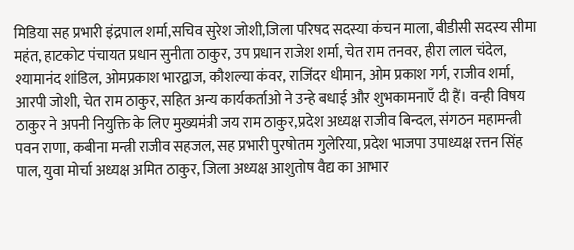मिडिया सह प्रभारी इंद्रपाल शर्मा,सचिव सुरेश जोशी,जिला परिषद सदस्या कंचन माला, बीडीसी सदस्य सीमा महंत, हाटकोट पंचायत प्रधान सुनीता ठाकुर, उप प्रधान राजेश शर्मा, चेत राम तनवर, हीरा लाल चंदेल, श्यामानंद शांडिल, ओमप्रकाश भारद्वाज, कौशल्या कंवर, राजिंदर धीमान, ओम प्रकाश गर्ग, राजीव शर्मा, आरपी जोशी, चेत राम ठाकुर, सहित अन्य कार्यकर्ताओ ने उन्हे बधाई और शुभकामनाएँ दी हैं। वन्ही विषय ठाकुर ने अपनी नियुक्ति के लिए मुख्यमंत्री जय राम ठाकुर,प्रदेश अध्यक्ष राजीव बिन्दल, संगठन महामन्त्री पवन राणा, कबीना मन्त्री राजीव सहजल, सह प्रभारी पुरषोतम गुलेरिया, प्रदेश भाजपा उपाध्यक्ष रत्तन सिंह पाल, युवा मोर्चा अध्यक्ष अमित ठाकुर, जिला अध्यक्ष आशुतोष वैद्य का आभार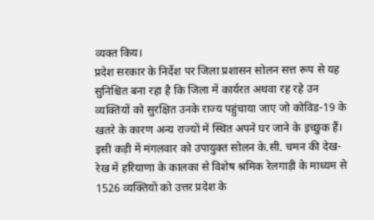व्यक्त किय।
प्रदेश सरकार के निर्देश पर जिला प्रशासन सोलन सत्त रूप से यह सुनिश्चित बना रहा है कि जिला में कार्यरत अथवा रह रहे उन व्यक्तियों को सुरक्षित उनके राज्य पहुंचाया जाए जो कोविड-19 के खतरे के कारण अन्य राज्यों में स्थित अपने घर जाने के इच्छुक हैं। इसी कड़ी में मंगलवार को उपायुक्त सोलन के.सी. चमन की देख-रेख में हरियाणा के कालका से विशेष श्रमिक रेलगाड़ी के माध्यम से 1526 व्यक्तियों को उत्तर प्रदेश के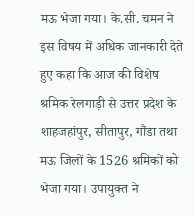मऊ भेजा गया। के.सी. चमन ने इस विषय में अधिक जानकारी देते हुए कहा कि आज की विशेष श्रमिक रेलगाड़ी से उत्तर प्रदेश के शाहजहांपुर, सीतापुर, गौंडा तथा मऊ जिलों के 1526 श्रमिकों को भेजा गया। उपायुक्त ने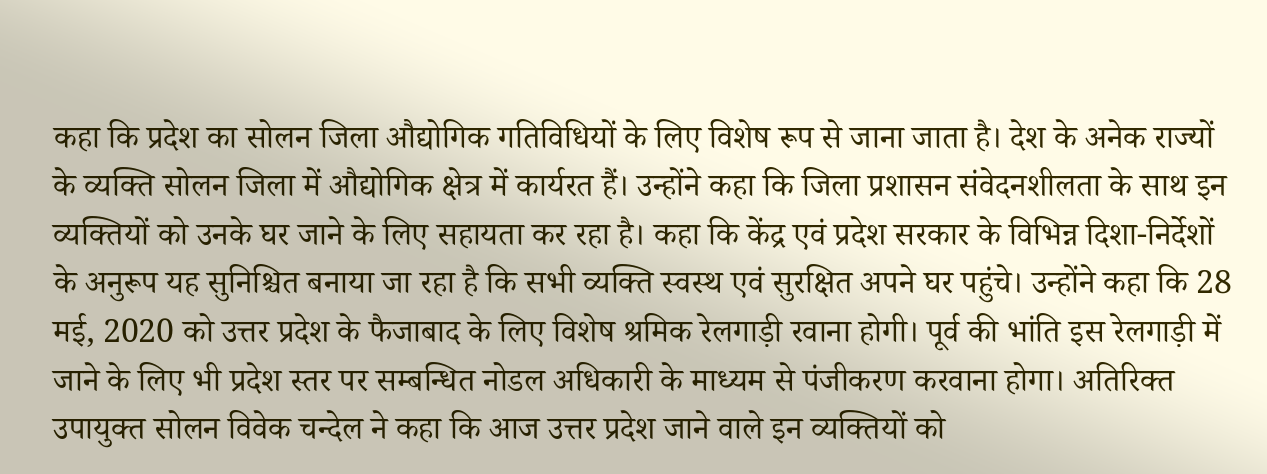कहा कि प्रदेश का सोलन जिला औद्योगिक गतिविधियों के लिए विशेष रूप से जाना जाता है। देश के अनेक राज्यों के व्यक्ति सोलन जिला में औद्योगिक क्षेत्र में कार्यरत हैं। उन्होंने कहा कि जिला प्रशासन संवेदनशीलता के साथ इन व्यक्तियों को उनके घर जाने के लिए सहायता कर रहा है। कहा कि केंद्र एवं प्रदेश सरकार के विभिन्न दिशा-निर्देशों के अनुरूप यह सुनिश्चित बनाया जा रहा है कि सभी व्यक्ति स्वस्थ एवं सुरक्षित अपने घर पहुंचे। उन्होंने कहा कि 28 मई, 2020 को उत्तर प्रदेश के फैजाबाद के लिए विशेष श्रमिक रेलगाड़ी रवाना होगी। पूर्व की भांति इस रेलगाड़ी में जाने के लिए भी प्रदेश स्तर पर सम्बन्धित नोडल अधिकारी के माध्यम से पंजीकरण करवाना होगा। अतिरिक्त उपायुक्त सोलन विवेक चन्देल ने कहा कि आज उत्तर प्रदेश जाने वाले इन व्यक्तियों को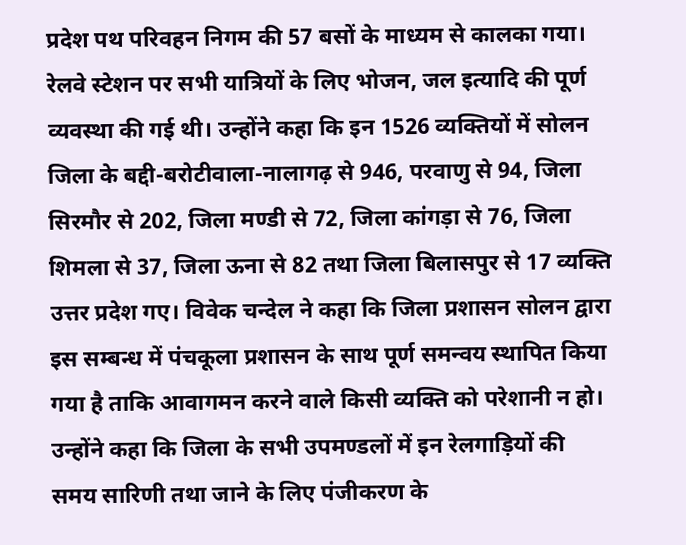प्रदेश पथ परिवहन निगम की 57 बसों के माध्यम से कालका गया। रेलवे स्टेशन पर सभी यात्रियों के लिए भोजन, जल इत्यादि की पूर्ण व्यवस्था की गई थी। उन्होंने कहा कि इन 1526 व्यक्तियों में सोलन जिला के बद्दी-बरोटीवाला-नालागढ़ से 946, परवाणु से 94, जिला सिरमौर से 202, जिला मण्डी से 72, जिला कांगड़ा से 76, जिला शिमला से 37, जिला ऊना से 82 तथा जिला बिलासपुर से 17 व्यक्ति उत्तर प्रदेश गए। विवेक चन्देल ने कहा कि जिला प्रशासन सोलन द्वारा इस सम्बन्ध में पंचकूला प्रशासन के साथ पूर्ण समन्वय स्थापित किया गया है ताकि आवागमन करने वाले किसी व्यक्ति को परेशानी न हो। उन्होंने कहा कि जिला के सभी उपमण्डलों में इन रेलगाड़ियों की समय सारिणी तथा जाने के लिए पंजीकरण के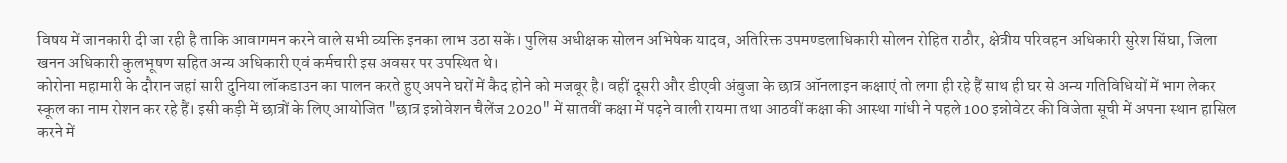विषय में जानकारी दी जा रही है ताकि आवागमन करने वाले सभी व्यक्ति इनका लाभ उठा सकें। पुलिस अधीक्षक सोलन अभिषेक यादव, अतिरिक्त उपमण्डलाधिकारी सोलन रोहित राठौर, क्षेत्रीय परिवहन अधिकारी सुरेश सिंघा, जिला खनन अधिकारी कुलभूषण सहित अन्य अधिकारी एवं कर्मचारी इस अवसर पर उपस्थित थे।
कोरोना महामारी के दौरान जहां सारी दुनिया लॉकडाउन का पालन करते हुए अपने घरों में कैद होने को मजबूर है। वहीं दूसरी और डीएवी अंबुजा के छात्र ऑनलाइन कक्षाएं तो लगा ही रहे हैं साथ ही घर से अन्य गतिविधियों में भाग लेकर स्कूल का नाम रोशन कर रहे हैं। इसी कड़ी में छात्रों के लिए आयोजित "छात्र इन्नोवेशन चैलेंज 2020" में सातवीं कक्षा में पढ़ने वाली रायमा तथा आठवीं कक्षा की आस्था गांधी ने पहले 100 इन्नोवेटर की विजेता सूची में अपना स्थान हासिल करने में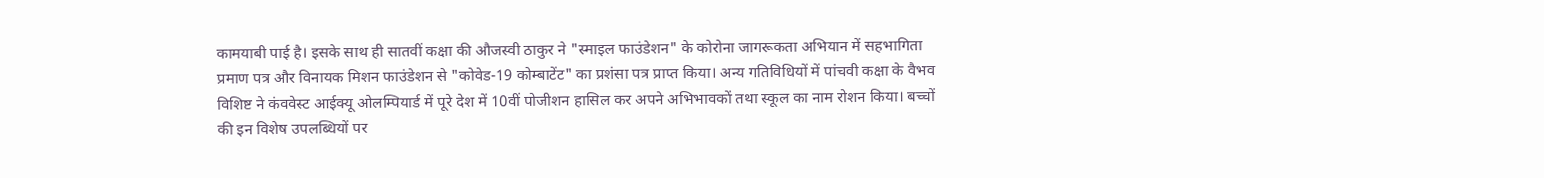कामयाबी पाई है। इसके साथ ही सातवीं कक्षा की औजस्वी ठाकुर ने "स्माइल फाउंडेशन" के कोरोना जागरूकता अभियान में सहभागिता प्रमाण पत्र और विनायक मिशन फाउंडेशन से "कोवेड-19 कोम्बाटेंट" का प्रशंसा पत्र प्राप्त किया। अन्य गतिविधियों में पांचवी कक्षा के वैभव विशिष्ट ने कंववेस्ट आईक्यू ओलम्पियार्ड में पूरे देश में 10वीं पोजीशन हासिल कर अपने अभिभावकों तथा स्कूल का नाम रोशन किया। बच्चों की इन विशेष उपलब्धियों पर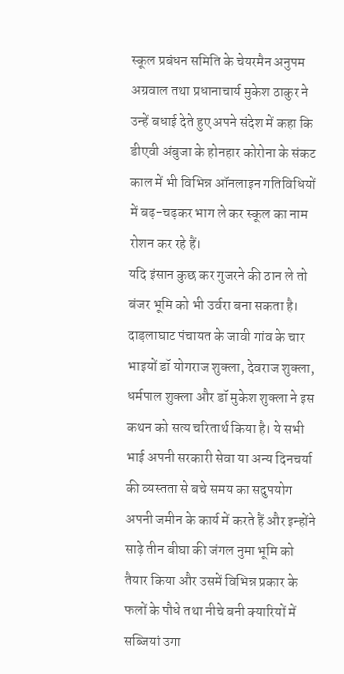स्कूल प्रबंधन समिति के चेयरमैन अनुपम अग्रवाल तथा प्रधानाचार्य मुकेश ठाकुर ने उन्हें बधाई देते हुए अपने संदेश में कहा कि डीएवी अंबुजा के होनहार कोरोना के संकट काल में भी विभिन्न ऑनलाइन गतिविधियों में बढ़-चढ़कर भाग ले कर स्कूल का नाम रोशन कर रहे हैं।
यदि इंसान कुछ कर गुजरने की ठान ले तो बंजर भूमि को भी उर्वरा बना सकता है। दाड़लाघाट पंचायत के जावी गांव के चार भाइयों डॉ योगराज शुक्ला, देवराज शुक्ला, धर्मपाल शुक्ला और डॉ मुकेश शुक्ला ने इस कथन को सत्य चरितार्थ किया है। ये सभी भाई अपनी सरकारी सेवा या अन्य दिनचर्या की व्यस्तता से बचे समय का सदुपयोग अपनी जमीन के कार्य में करते हैं और इन्होंने साढ़े तीन बीघा की जंगल नुमा भूमि को तैयार किया और उसमें विभिन्न प्रकार के फलों के पौधे तथा नीचे बनी क्यारियों में सब्जियां उगा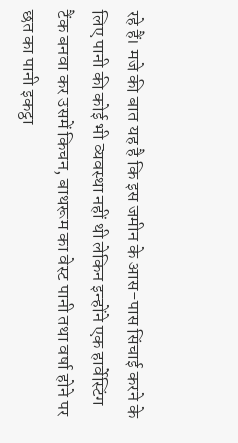रहे हैं। मजे की बात यह है कि इस जमीन के आस-पास सिंचाई करने के लिए पानी की कोई भी व्यवस्था नहीं थी लेकिन इन्होंने एक हार्वेस्टिंग टैंक बनवा कर उसमें किचन, बाथरूम का वेस्ट पानी तथा वर्षा होने पर छत का पानी इकट्ठा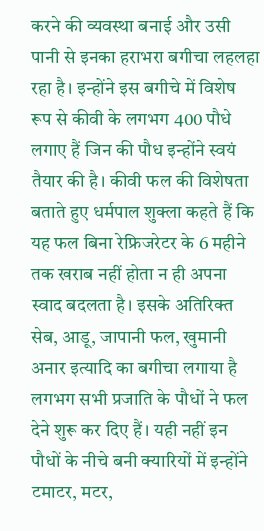करने की व्यवस्था बनाई और उसी पानी से इनका हराभरा बगीचा लहलहा रहा है। इन्होंने इस बगीचे में विशेष रूप से कीवी के लगभग 400 पौधे लगाए हैं जिन की पौध इन्होंने स्वयं तैयार की है। कीवी फल की विशेषता बताते हुए धर्मपाल शुक्ला कहते हैं कि यह फल बिना रेफ्रिजरेटर के 6 महीने तक खराब नहीं होता न ही अपना स्वाद बदलता है। इसके अतिरिक्त सेब, आडू, जापानी फल, खुमानी अनार इत्यादि का बगीचा लगाया है लगभग सभी प्रजाति के पौधों ने फल देने शुरू कर दिए हैं। यही नहीं इन पौधों के नीचे बनी क्यारियों में इन्होंने टमाटर, मटर,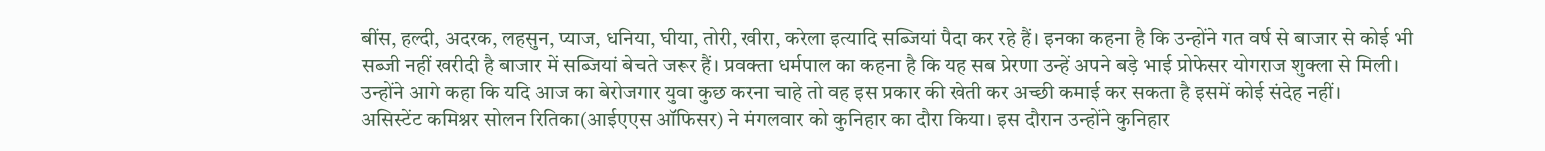बींस, हल्दी, अदरक, लहसुन, प्याज, धनिया, घीया, तोरी, खीरा, करेला इत्यादि सब्जियां पैदा कर रहे हैं। इनका कहना है कि उन्होंने गत वर्ष से बाजार से कोई भी सब्जी नहीं खरीदी है बाजार में सब्जियां बेचते जरूर हैं। प्रवक्ता धर्मपाल का कहना है कि यह सब प्रेरणा उन्हें अपने बड़े भाई प्रोफेसर योगराज शुक्ला से मिली। उन्होंने आगे कहा कि यदि आज का बेरोजगार युवा कुछ करना चाहे तो वह इस प्रकार की खेती कर अच्छी कमाई कर सकता है इसमें कोई संदेह नहीं।
असिस्टेंट कमिश्नर सोलन रितिका(आईएएस ऑफिसर) ने मंगलवार को कुनिहार का दौरा किया। इस दौरान उन्होंने कुनिहार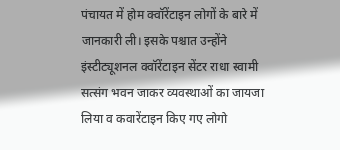पंचायत में होम क्वॉरेंटाइन लोगों के बारे में जानकारी ली। इसके पश्चात उन्होंने इंस्टीट्यूशनल क्वॉरेंटाइन सेंटर राधा स्वामी सत्संग भवन जाकर व्यवस्थाओं का जायजा लिया व कवारेंटाइन किए गए लोगो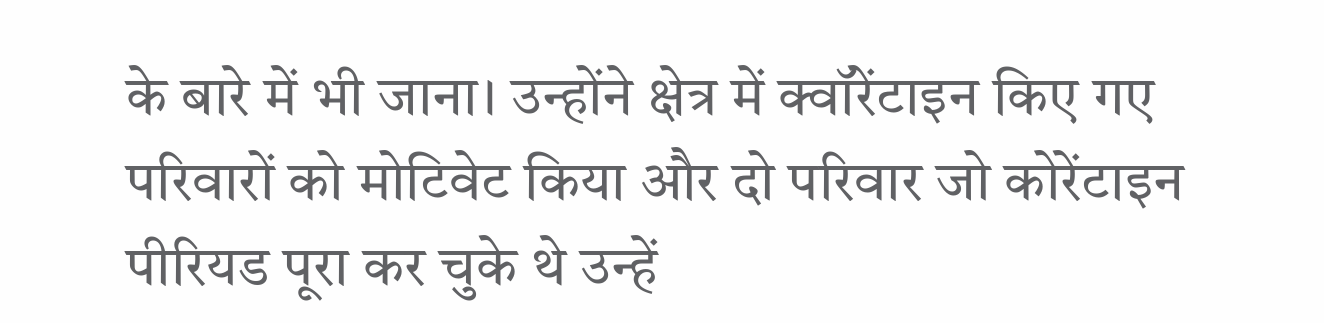के बारे में भी जाना। उन्होंने क्षेत्र में क्वॉरेंटाइन किए गए परिवारों को मोटिवेट किया और दो परिवार जो कोरेंटाइन पीरियड पूरा कर चुके थे उन्हें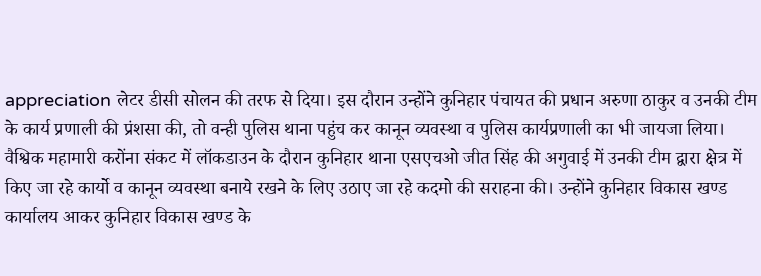appreciation लेटर डीसी सोलन की तरफ से दिया। इस दौरान उन्होंने कुनिहार पंचायत की प्रधान अरुणा ठाकुर व उनकी टीम के कार्य प्रणाली की प्रंशसा की, तो वन्ही पुलिस थाना पहुंच कर कानून व्यवस्था व पुलिस कार्यप्रणाली का भी जायजा लिया। वैश्विक महामारी करोंना संकट में लॉकडाउन के दौरान कुनिहार थाना एसएचओ जीत सिंह की अगुवाई में उनकी टीम द्वारा क्षेत्र में किए जा रहे कार्यो व कानून व्यवस्था बनाये रखने के लिए उठाए जा रहे कदमो की सराहना की। उन्होंने कुनिहार विकास खण्ड कार्यालय आकर कुनिहार विकास खण्ड के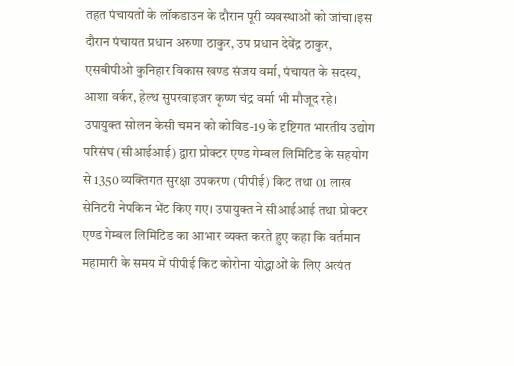तहत पंचायतों के लॉकडाउन के दौरान पूरी व्यवस्थाओं को जांचा।इस दौरान पंचायत प्रधान अरुणा ठाकुर, उप प्रधान देवेंद्र ठाकुर, एसबीपीओ कुनिहार विकास खण्ड संजय वर्मा, पंचायत के सदस्य, आशा वर्कर, हेल्थ सुपरवाइजर कृष्ण चंद्र वर्मा भी मौजूद रहे।
उपायुक्त सोलन केसी चमन को कोविड-19 के दृष्टिगत भारतीय उद्योग परिसंघ (सीआईआई) द्वारा प्रोक्टर एण्ड गेम्बल लिमिटिड के सहयोग से 1350 व्यक्तिगत सुरक्षा उपकरण (पीपीई) किट तथा 01 लाख सेनिटरी नेपकिन भेंट किए गए। उपायुक्त ने सीआईआई तथा प्रोक्टर एण्ड गेम्बल लिमिटिड का आभार व्यक्त करते हुए कहा कि वर्तमान महामारी के समय में पीपीई किट कोरोना योद्धाओं के लिए अत्यंत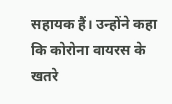सहायक हैं। उन्होंने कहा कि कोरोना वायरस के खतरे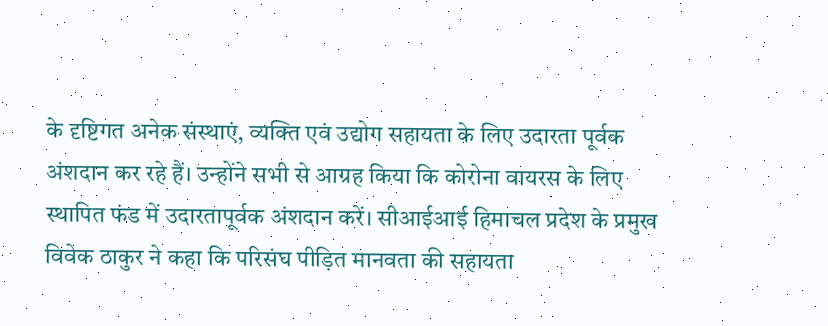के दृष्टिगत अनेक संस्थाएं, व्यक्ति एवं उद्योग सहायता के लिए उदारता पूर्वक अंशदान कर रहे हैं। उन्होंने सभी से आग्रह किया कि कोरोना वायरस के लिए स्थापित फंड में उदारतापूर्वक अंशदान करें। सीआईआई हिमाचल प्रदेश के प्रमुख विवेक ठाकुर ने कहा कि परिसंघ पीड़ित मानवता की सहायता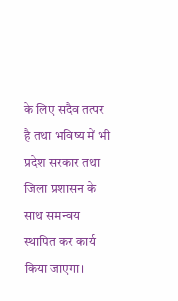के लिए सदैव तत्पर है तथा भविष्य में भी प्रदेश सरकार तथा जिला प्रशासन के साथ समन्वय स्थापित कर कार्य किया जाएगा।